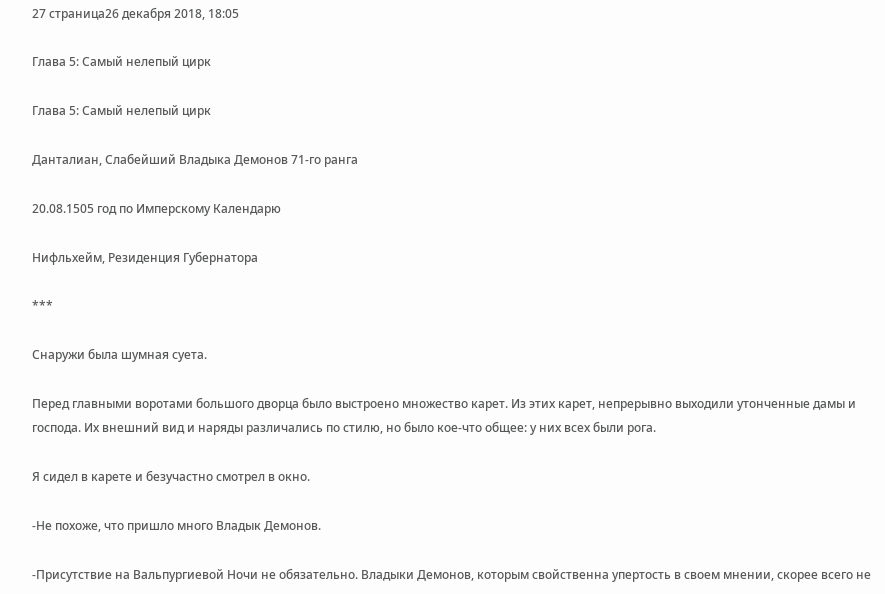27 страница26 декабря 2018, 18:05

Глава 5: Самый нелепый цирк

Глава 5: Самый нелепый цирк

Данталиан, Слабейший Владыка Демонов 71-го ранга

20.08.1505 год по Имперскому Календарю

Нифльхейм, Резиденция Губернатора

***

Снаружи была шумная суета.

Перед главными воротами большого дворца было выстроено множество карет. Из этих карет, непрерывно выходили утонченные дамы и господа. Их внешний вид и наряды различались по стилю, но было кое-что общее: у них всех были рога.

Я сидел в карете и безучастно смотрел в окно.

-Не похоже, что пришло много Владык Демонов.

-Присутствие на Вальпургиевой Ночи не обязательно. Владыки Демонов, которым свойственна упертость в своем мнении, скорее всего не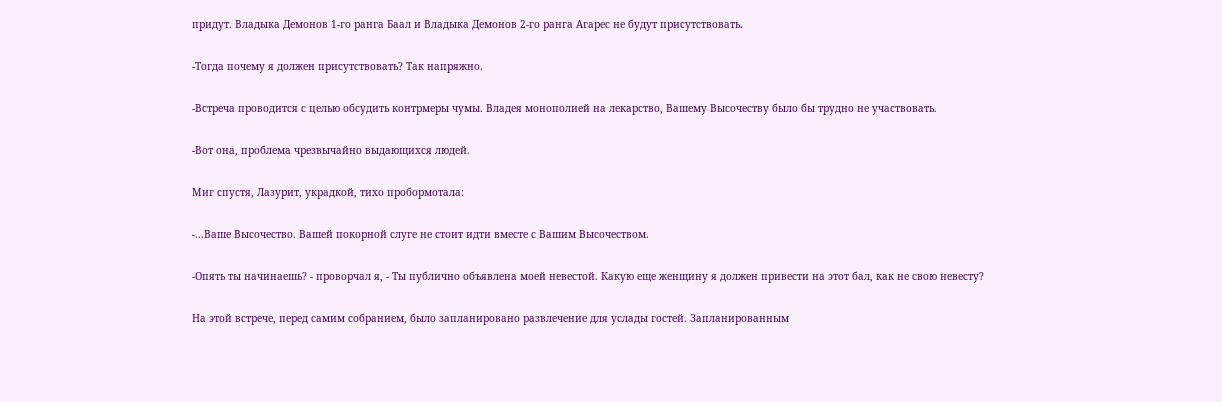придут. Владыка Демонов 1-го ранга Баал и Владыка Демонов 2-го ранга Агарес не будут присутствовать.

-Тогда почему я должен присутствовать? Так напряжно.

-Встреча проводится с целью обсудить контрмеры чумы. Владея монополией на лекарство, Вашему Высочеству было бы трудно не участвовать.

-Вот она, проблема чрезвычайно выдающихся людей.

Миг спустя, Лазурит, украдкой, тихо пробормотала:

-...Ваше Высочество. Вашей покорной слуге не стоит идти вместе с Вашим Высочеством.

-Опять ты начинаешь? - проворчал я, - Ты публично объявлена моей невестой. Какую еще женщину я должен привести на этот бал, как не свою невесту?

На этой встрече, перед самим собранием, было запланировано развлечение для услады гостей. Запланированным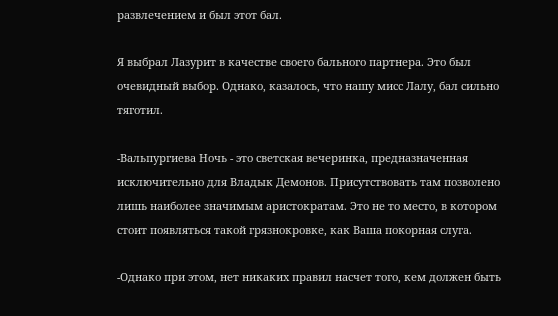развлечением и был этот бал.

Я выбрал Лазурит в качестве своего бального партнера. Это был очевидный выбор. Однако, казалось, что нашу мисс Лалу, бал сильно тяготил.

-Вальпургиева Ночь - это светская вечеринка, предназначенная исключительно для Владык Демонов. Присутствовать там позволено лишь наиболее значимым аристократам. Это не то место, в котором стоит появляться такой грязнокровке, как Ваша покорная слуга.

-Однако при этом, нет никаких правил насчет того, кем должен быть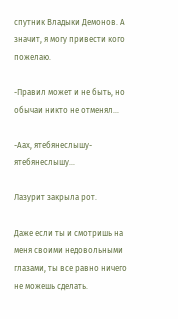спутник Владыки Демонов. А значит, я могу привести кого пожелаю.

-Правил может и не быть, но обычаи никто не отменял...

-Аах, ятебянеслышу-ятебянеслышу...

Лазурит закрыла рот.

Даже если ты и смотришь на меня своими недовольными глазами, ты все равно ничего не можешь сделать.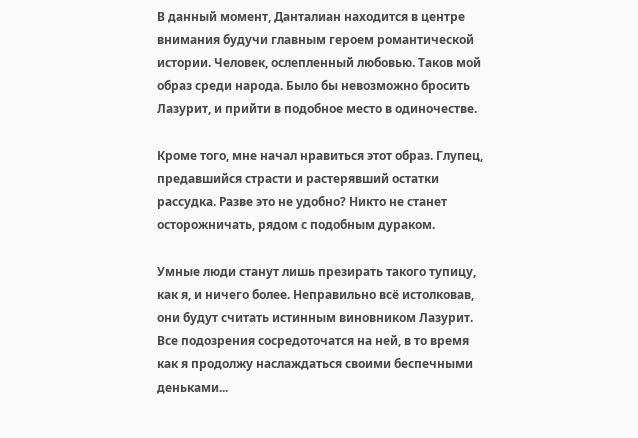В данный момент, Данталиан находится в центре внимания будучи главным героем романтической истории. Человек, ослепленный любовью. Таков мой образ среди народа. Было бы невозможно бросить Лазурит, и прийти в подобное место в одиночестве.

Кроме того, мне начал нравиться этот образ. Глупец, предавшийся страсти и растерявший остатки рассудка. Разве это не удобно? Никто не станет осторожничать, рядом с подобным дураком.

Умные люди станут лишь презирать такого тупицу, как я, и ничего более. Неправильно всё истолковав, они будут считать истинным виновником Лазурит. Все подозрения сосредоточатся на ней, в то время как я продолжу наслаждаться своими беспечными деньками...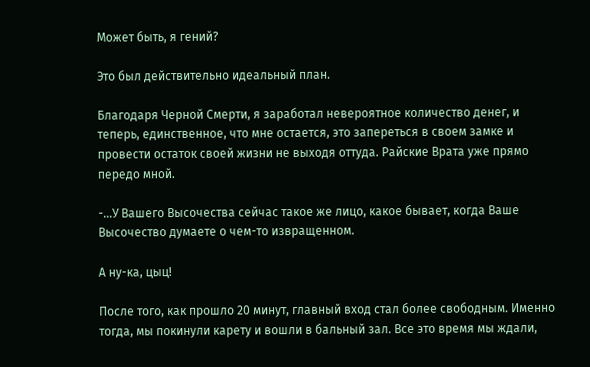Может быть, я гений?

Это был действительно идеальный план.

Благодаря Черной Смерти, я заработал невероятное количество денег, и теперь, единственное, что мне остается, это запереться в своем замке и провести остаток своей жизни не выходя оттуда. Райские Врата уже прямо передо мной.

-...У Вашего Высочества сейчас такое же лицо, какое бывает, когда Ваше Высочество думаете о чем-то извращенном.

А ну-ка, цыц!

После того, как прошло 20 минут, главный вход стал более свободным. Именно тогда, мы покинули карету и вошли в бальный зал. Все это время мы ждали,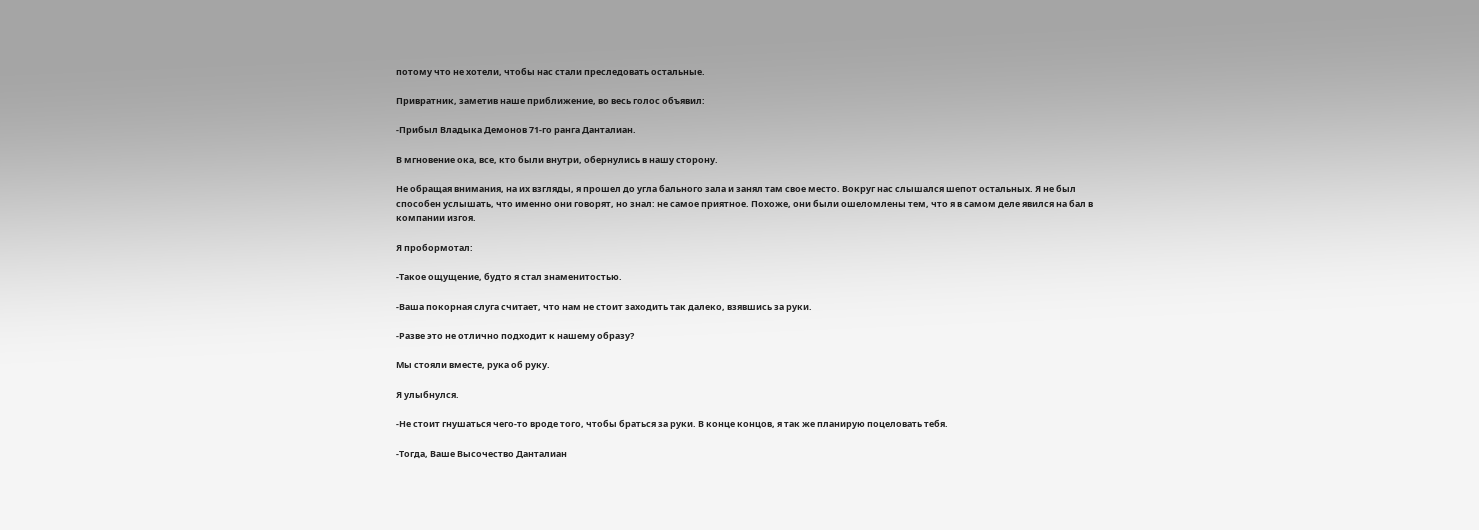потому что не хотели, чтобы нас стали преследовать остальные.

Привратник, заметив наше приближение, во весь голос объявил:

-Прибыл Владыка Демонов 71-го ранга Данталиан.

В мгновение ока, все, кто были внутри, обернулись в нашу сторону.

Не обращая внимания, на их взгляды, я прошел до угла бального зала и занял там свое место. Вокруг нас слышался шепот остальных. Я не был способен услышать, что именно они говорят, но знал: не самое приятное. Похоже, они были ошеломлены тем, что я в самом деле явился на бал в компании изгоя.

Я пробормотал:

-Такое ощущение, будто я стал знаменитостью.

-Ваша покорная слуга считает, что нам не стоит заходить так далеко, взявшись за руки.

-Разве это не отлично подходит к нашему образу?

Мы стояли вместе, рука об руку.

Я улыбнулся.

-Не стоит гнушаться чего-то вроде того, чтобы браться за руки. В конце концов, я так же планирую поцеловать тебя.

-Тогда, Ваше Высочество Данталиан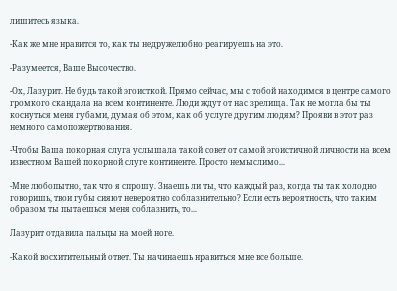лишитесь языка.

-Как же мне нравится то, как ты недружелюбно реагируешь на это.

-Разумеется, Ваше Высочество.

-Ох, Лазурит. Не будь такой эгоисткой. Прямо сейчас, мы с тобой находимся в центре самого громкого скандала на всем континенте. Люди ждут от нас зрелища. Так не могла бы ты коснуться меня губами, думая об этом, как об услуге другим людям? Прояви в этот раз немного самопожертвования.

-Чтобы Ваша покорная слуга услышала такой совет от самой эгоистичной личности на всем известном Вашей покорной слуге континенте. Просто немыслимо...

-Мне любопытно, так что я спрошу. Знаешь ли ты, что каждый раз, когда ты так холодно говоришь, твои губы сияют невероятно соблазнительно? Если есть вероятность, что таким образом ты пытаешься меня соблазнить, то...

Лазурит отдавила пальцы на моей ноге.

-Какой восхитительный ответ. Ты начинаешь нравиться мне все больше.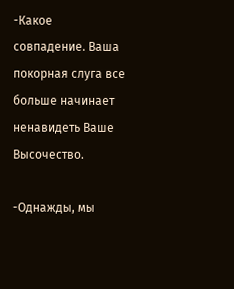-Какое совпадение. Ваша покорная слуга все больше начинает ненавидеть Ваше Высочество.

-Однажды, мы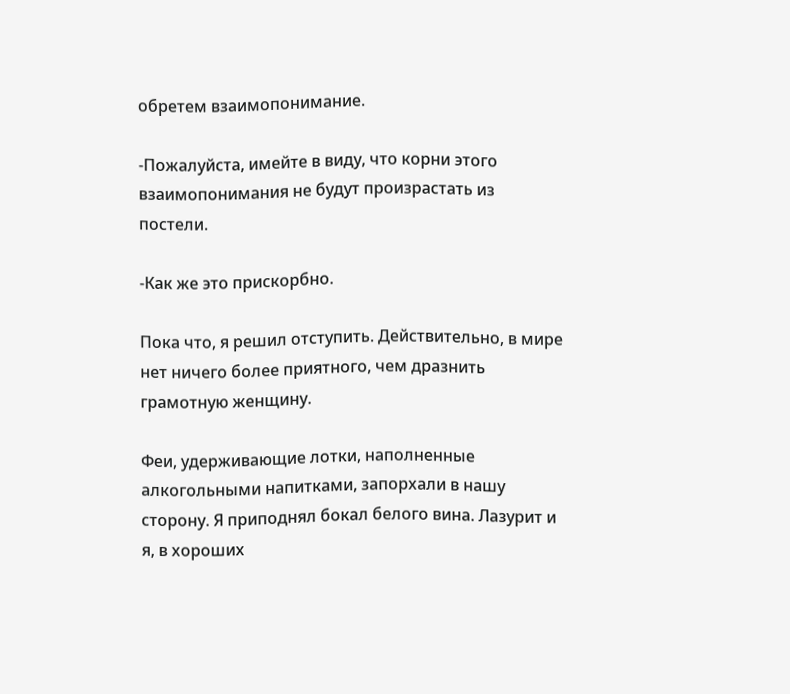обретем взаимопонимание.

-Пожалуйста, имейте в виду, что корни этого взаимопонимания не будут произрастать из постели.

-Как же это прискорбно.

Пока что, я решил отступить. Действительно, в мире нет ничего более приятного, чем дразнить грамотную женщину.

Феи, удерживающие лотки, наполненные алкогольными напитками, запорхали в нашу сторону. Я приподнял бокал белого вина. Лазурит и я, в хороших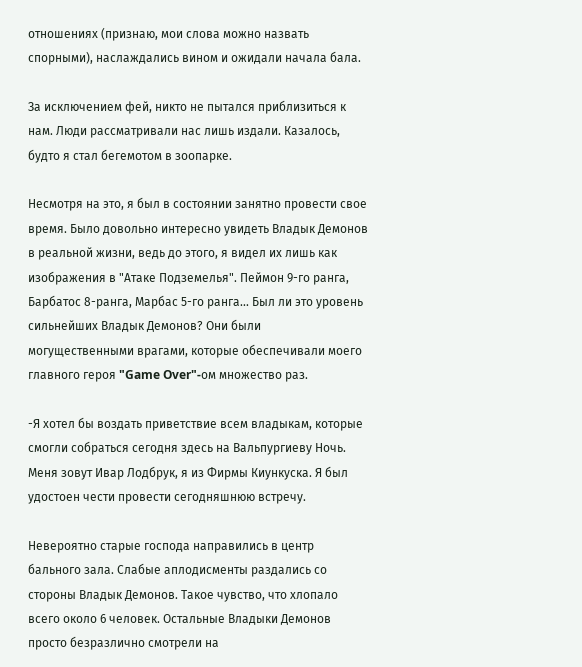отношениях (признаю, мои слова можно назвать спорными), наслаждались вином и ожидали начала бала.

За исключением фей, никто не пытался приблизиться к нам. Люди рассматривали нас лишь издали. Казалось, будто я стал бегемотом в зоопарке.

Несмотря на это, я был в состоянии занятно провести свое время. Было довольно интересно увидеть Владык Демонов в реальной жизни, ведь до этого, я видел их лишь как изображения в "Атаке Подземелья". Пеймон 9-го ранга, Барбатос 8-ранга, Марбас 5-го ранга... Был ли это уровень сильнейших Владык Демонов? Они были могущественными врагами, которые обеспечивали моего главного героя "Game Over"-ом множество раз.

-Я хотел бы воздать приветствие всем владыкам, которые смогли собраться сегодня здесь на Вальпургиеву Ночь. Меня зовут Ивар Лодбрук, я из Фирмы Киункуска. Я был удостоен чести провести сегодняшнюю встречу.

Невероятно старые господа направились в центр бального зала. Слабые аплодисменты раздались со стороны Владык Демонов. Такое чувство, что хлопало всего около 6 человек. Остальные Владыки Демонов просто безразлично смотрели на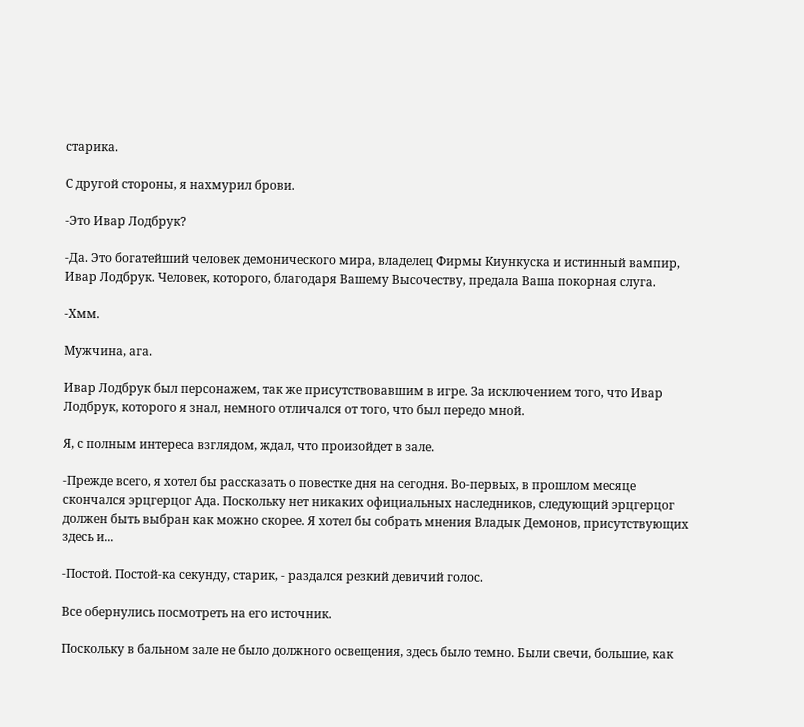старика.

С другой стороны, я нахмурил брови.

-Это Ивар Лодбрук?

-Да. Это богатейший человек демонического мира, владелец Фирмы Киункуска и истинный вампир, Ивар Лодбрук. Человек, которого, благодаря Вашему Высочеству, предала Ваша покорная слуга.

-Хмм.

Мужчина, ага.

Ивар Лодбрук был персонажем, так же присутствовавшим в игре. За исключением того, что Ивар Лодбрук, которого я знал, немного отличался от того, что был передо мной.

Я, с полным интереса взглядом, ждал, что произойдет в зале.

-Прежде всего, я хотел бы рассказать о повестке дня на сегодня. Во-первых, в прошлом месяце скончался эрцгерцог Ада. Поскольку нет никаких официальных наследников, следующий эрцгерцог должен быть выбран как можно скорее. Я хотел бы собрать мнения Владык Демонов, присутствующих здесь и...

-Постой. Постой-ка секунду, старик, - раздался резкий девичий голос.

Все обернулись посмотреть на его источник.

Поскольку в бальном зале не было должного освещения, здесь было темно. Были свечи, большие, как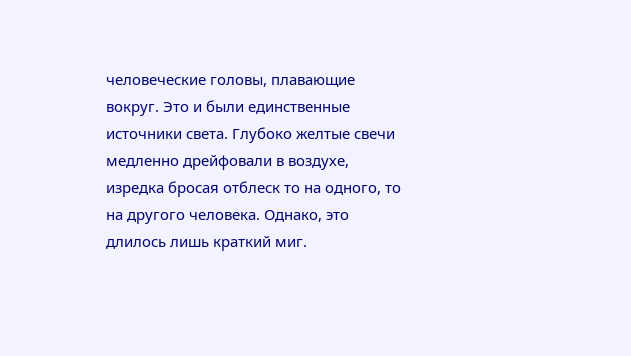человеческие головы, плавающие вокруг. Это и были единственные источники света. Глубоко желтые свечи медленно дрейфовали в воздухе, изредка бросая отблеск то на одного, то на другого человека. Однако, это длилось лишь краткий миг.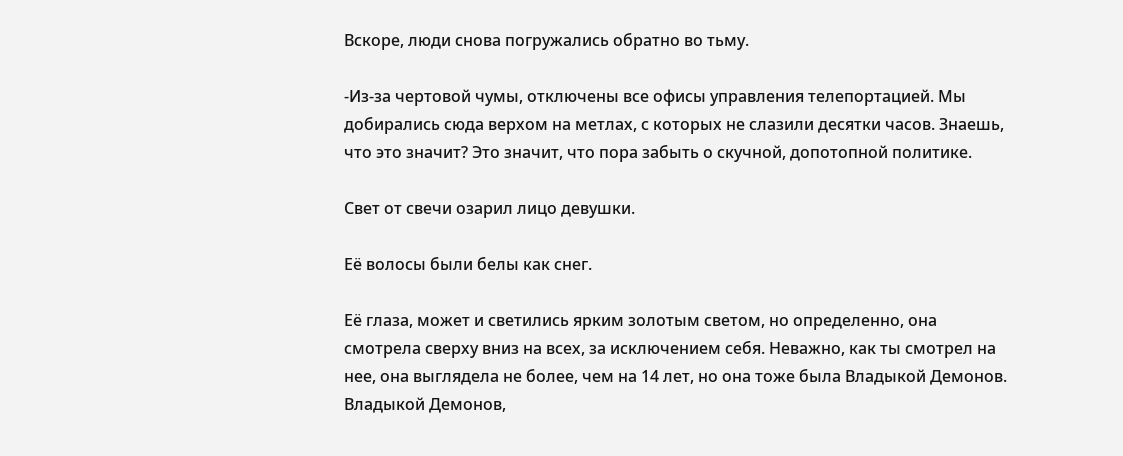Вскоре, люди снова погружались обратно во тьму.

-Из-за чертовой чумы, отключены все офисы управления телепортацией. Мы добирались сюда верхом на метлах, с которых не слазили десятки часов. Знаешь, что это значит? Это значит, что пора забыть о скучной, допотопной политике.

Свет от свечи озарил лицо девушки.

Её волосы были белы как снег.

Её глаза, может и светились ярким золотым светом, но определенно, она смотрела сверху вниз на всех, за исключением себя. Неважно, как ты смотрел на нее, она выглядела не более, чем на 14 лет, но она тоже была Владыкой Демонов. Владыкой Демонов,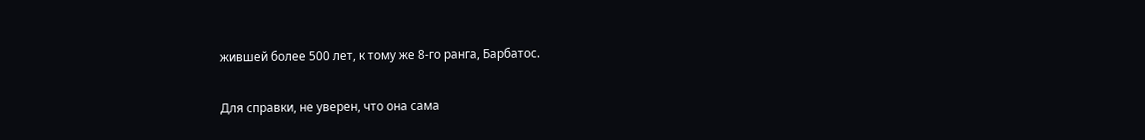жившей более 500 лет, к тому же 8-го ранга, Барбатос.

Для справки, не уверен, что она сама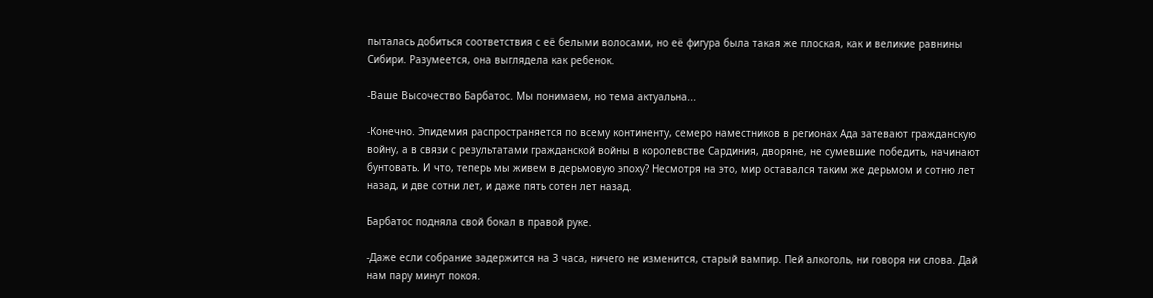пыталась добиться соответствия с её белыми волосами, но её фигура была такая же плоская, как и великие равнины Сибири. Разумеется, она выглядела как ребенок.

-Ваше Высочество Барбатос. Мы понимаем, но тема актуальна...

-Конечно. Эпидемия распространяется по всему континенту, семеро наместников в регионах Ада затевают гражданскую войну, а в связи с результатами гражданской войны в королевстве Сардиния, дворяне, не сумевшие победить, начинают бунтовать. И что, теперь мы живем в дерьмовую эпоху? Несмотря на это, мир оставался таким же дерьмом и сотню лет назад, и две сотни лет, и даже пять сотен лет назад.

Барбатос подняла свой бокал в правой руке.

-Даже если собрание задержится на 3 часа, ничего не изменится, старый вампир. Пей алкоголь, ни говоря ни слова. Дай нам пару минут покоя.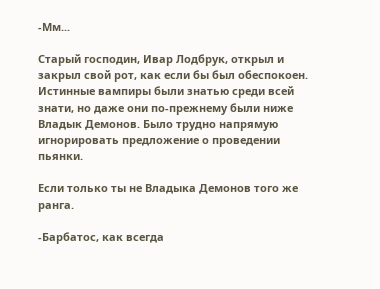-Мм...

Старый господин, Ивар Лодбрук, открыл и закрыл свой рот, как если бы был обеспокоен. Истинные вампиры были знатью среди всей знати, но даже они по-прежнему были ниже Владык Демонов. Было трудно напрямую игнорировать предложение о проведении пьянки.

Если только ты не Владыка Демонов того же ранга.

-Барбатос, как всегда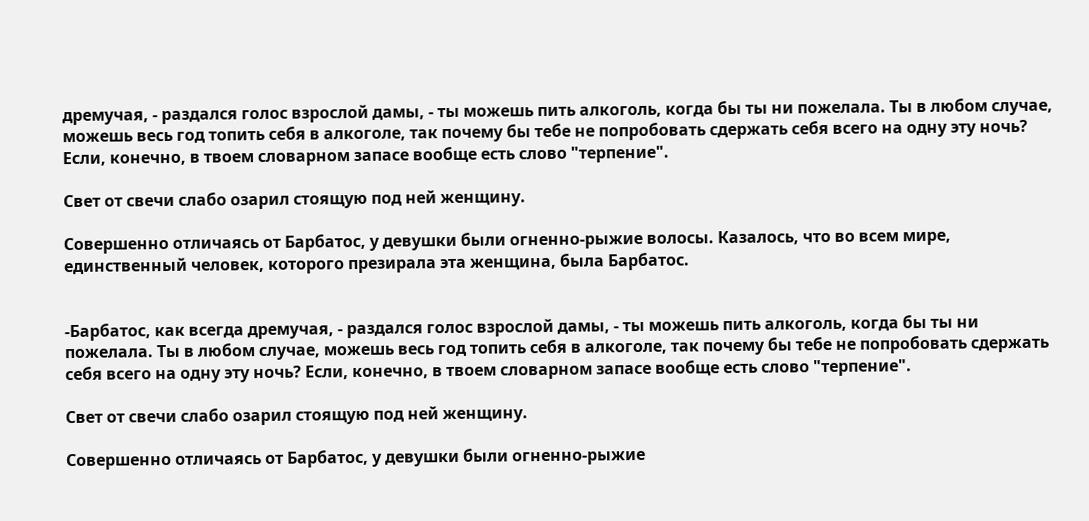дремучая, - раздался голос взрослой дамы, - ты можешь пить алкоголь, когда бы ты ни пожелала. Ты в любом случае, можешь весь год топить себя в алкоголе, так почему бы тебе не попробовать сдержать себя всего на одну эту ночь? Если, конечно, в твоем словарном запасе вообще есть слово "терпение".

Свет от свечи слабо озарил стоящую под ней женщину.

Совершенно отличаясь от Барбатос, у девушки были огненно-рыжие волосы. Казалось, что во всем мире, единственный человек, которого презирала эта женщина, была Барбатос.


-Барбатос, как всегда дремучая, - раздался голос взрослой дамы, - ты можешь пить алкоголь, когда бы ты ни пожелала. Ты в любом случае, можешь весь год топить себя в алкоголе, так почему бы тебе не попробовать сдержать себя всего на одну эту ночь? Если, конечно, в твоем словарном запасе вообще есть слово "терпение".

Свет от свечи слабо озарил стоящую под ней женщину.

Совершенно отличаясь от Барбатос, у девушки были огненно-рыжие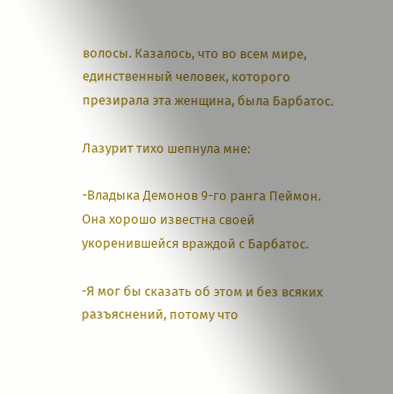волосы. Казалось, что во всем мире, единственный человек, которого презирала эта женщина, была Барбатос.

Лазурит тихо шепнула мне:

-Владыка Демонов 9-го ранга Пеймон. Она хорошо известна своей укоренившейся враждой с Барбатос.

-Я мог бы сказать об этом и без всяких разъяснений, потому что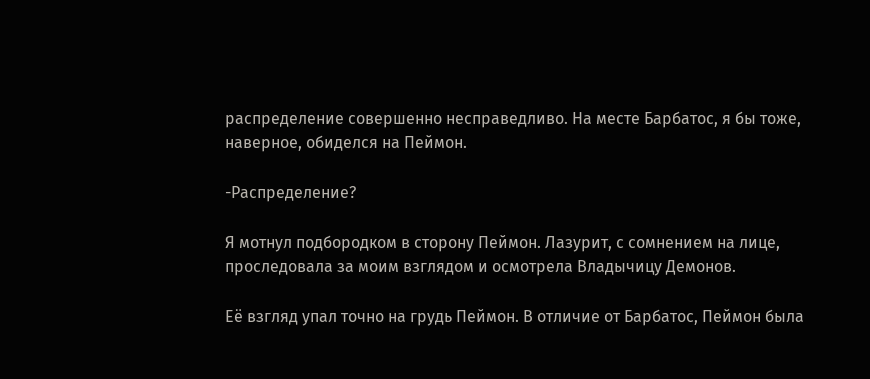распределение совершенно несправедливо. На месте Барбатос, я бы тоже, наверное, обиделся на Пеймон.

-Распределение?

Я мотнул подбородком в сторону Пеймон. Лазурит, с сомнением на лице, проследовала за моим взглядом и осмотрела Владычицу Демонов.

Её взгляд упал точно на грудь Пеймон. В отличие от Барбатос, Пеймон была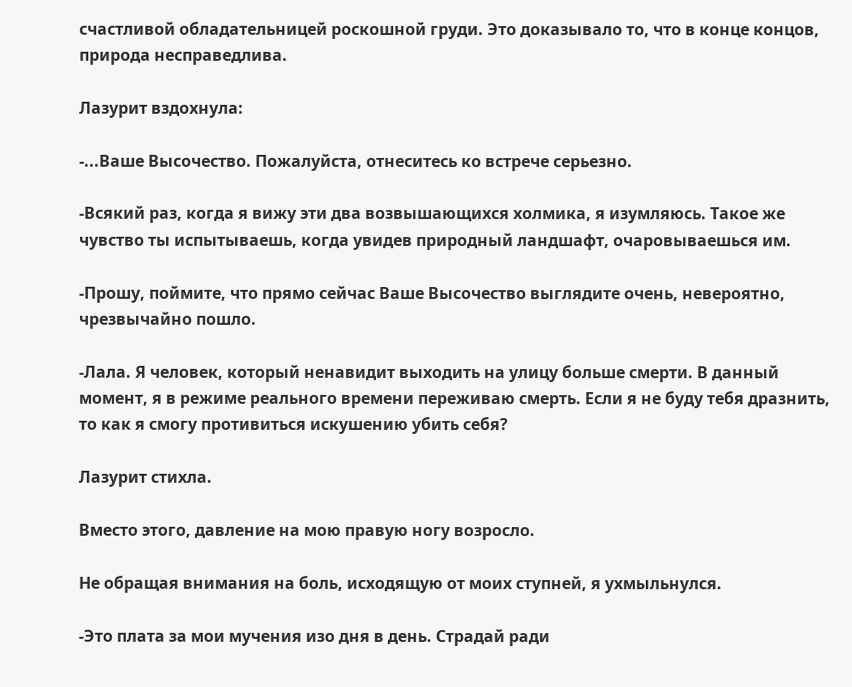счастливой обладательницей роскошной груди. Это доказывало то, что в конце концов, природа несправедлива.

Лазурит вздохнула:

-...Ваше Высочество. Пожалуйста, отнеситесь ко встрече серьезно.

-Всякий раз, когда я вижу эти два возвышающихся холмика, я изумляюсь. Такое же чувство ты испытываешь, когда увидев природный ландшафт, очаровываешься им.

-Прошу, поймите, что прямо сейчас Ваше Высочество выглядите очень, невероятно, чрезвычайно пошло.

-Лала. Я человек, который ненавидит выходить на улицу больше смерти. В данный момент, я в режиме реального времени переживаю смерть. Если я не буду тебя дразнить, то как я смогу противиться искушению убить себя?

Лазурит стихла.

Вместо этого, давление на мою правую ногу возросло.

Не обращая внимания на боль, исходящую от моих ступней, я ухмыльнулся.

-Это плата за мои мучения изо дня в день. Страдай ради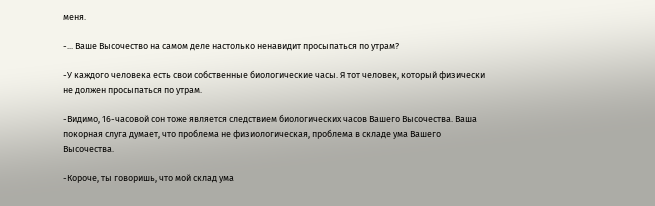меня.

-... Ваше Высочество на самом деле настолько ненавидит просыпаться по утрам?

-У каждого человека есть свои собственные биологические часы. Я тот человек, который физически не должен просыпаться по утрам.

-Видимо, 16-часовой сон тоже является следствием биологических часов Вашего Высочества. Ваша покорная слуга думает, что проблема не физиологическая, проблема в складе ума Вашего Высочества.

-Короче, ты говоришь, что мой склад ума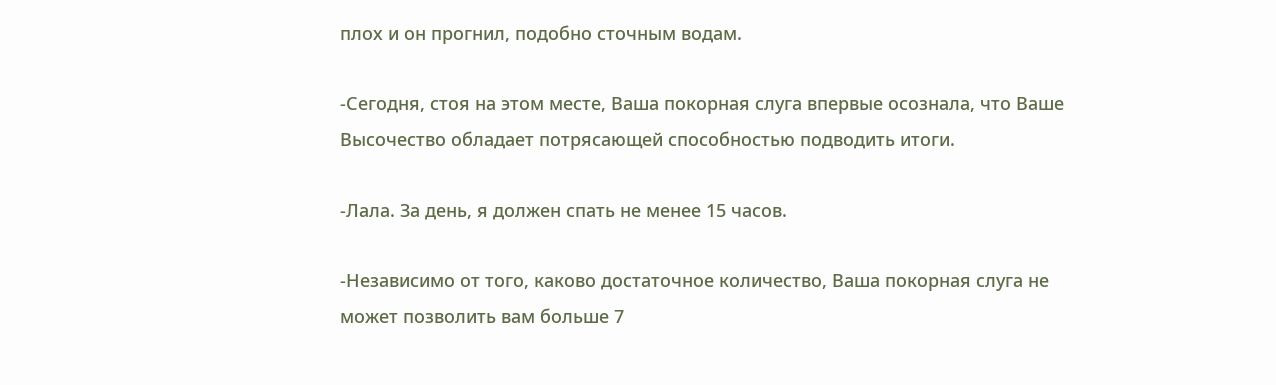плох и он прогнил, подобно сточным водам.

-Сегодня, стоя на этом месте, Ваша покорная слуга впервые осознала, что Ваше Высочество обладает потрясающей способностью подводить итоги.

-Лала. За день, я должен спать не менее 15 часов.

-Независимо от того, каково достаточное количество, Ваша покорная слуга не может позволить вам больше 7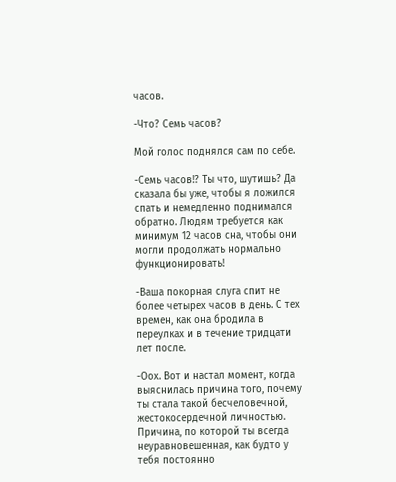часов.

-Что? Семь часов?

Мой голос поднялся сам по себе.

-Семь часов!? Ты что, шутишь? Да сказала бы уже, чтобы я ложился спать и немедленно поднимался обратно. Людям требуется как минимум 12 часов сна, чтобы они могли продолжать нормально функционировать!

-Ваша покорная слуга спит не более четырех часов в день. С тех времен, как она бродила в переулках и в течение тридцати лет после.

-Оох. Вот и настал момент, когда выяснилась причина того, почему ты стала такой бесчеловечной, жестокосердечной личностью. Причина, по которой ты всегда неуравновешенная, как будто у тебя постоянно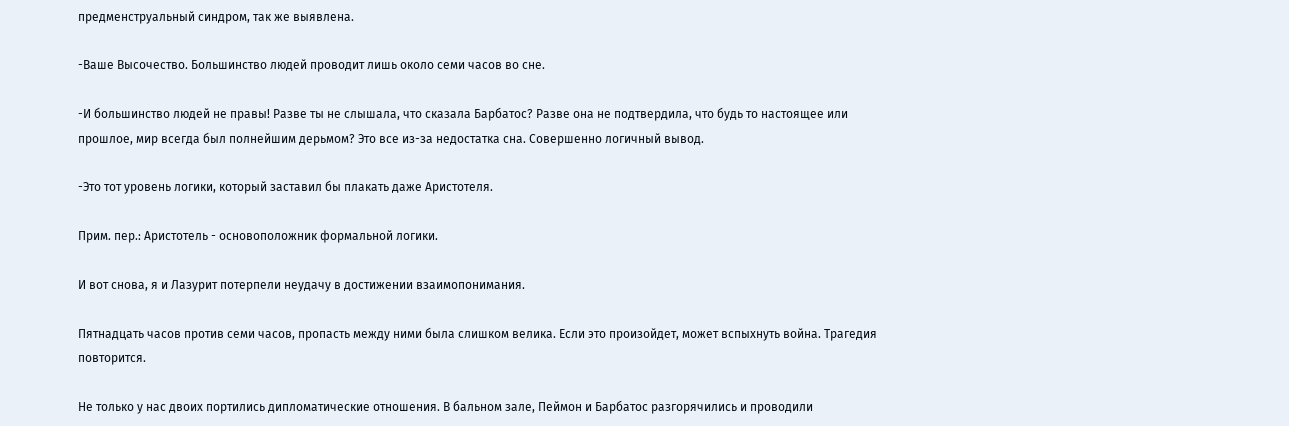предменструальный синдром, так же выявлена.

-Ваше Высочество. Большинство людей проводит лишь около семи часов во сне.

-И большинство людей не правы! Разве ты не слышала, что сказала Барбатос? Разве она не подтвердила, что будь то настоящее или прошлое, мир всегда был полнейшим дерьмом? Это все из-за недостатка сна. Совершенно логичный вывод.

-Это тот уровень логики, который заставил бы плакать даже Аристотеля.

Прим. пер.: Аристотель - основоположник формальной логики.

И вот снова, я и Лазурит потерпели неудачу в достижении взаимопонимания.

Пятнадцать часов против семи часов, пропасть между ними была слишком велика. Если это произойдет, может вспыхнуть война. Трагедия повторится.

Не только у нас двоих портились дипломатические отношения. В бальном зале, Пеймон и Барбатос разгорячились и проводили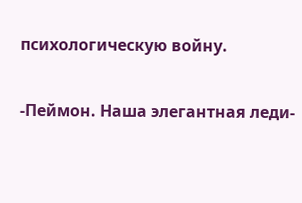психологическую войну.

-Пеймон. Наша элегантная леди-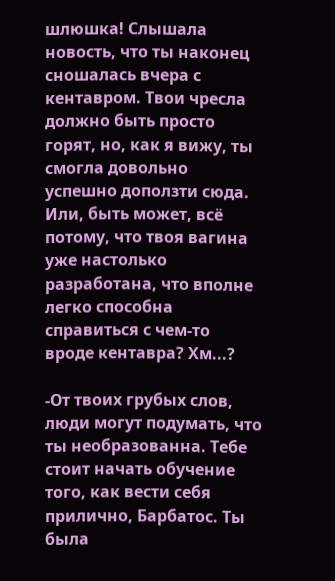шлюшка! Слышала новость, что ты наконец сношалась вчера с кентавром. Твои чресла должно быть просто горят, но, как я вижу, ты смогла довольно успешно доползти сюда. Или, быть может, всё потому, что твоя вагина уже настолько разработана, что вполне легко способна справиться с чем-то вроде кентавра? Хм...?

-От твоих грубых слов, люди могут подумать, что ты необразованна. Тебе стоит начать обучение того, как вести себя прилично, Барбатос. Ты была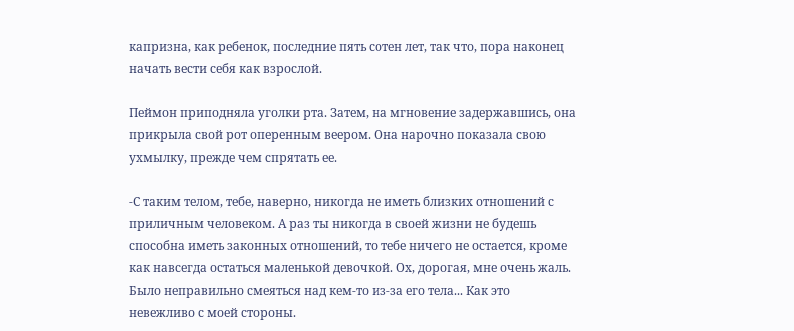капризна, как ребенок, последние пять сотен лет, так что, пора наконец начать вести себя как взрослой.

Пеймон приподняла уголки рта. Затем, на мгновение задержавшись, она прикрыла свой рот оперенным веером. Она нарочно показала свою ухмылку, прежде чем спрятать ее.

-С таким телом, тебе, наверно, никогда не иметь близких отношений с приличным человеком. А раз ты никогда в своей жизни не будешь способна иметь законных отношений, то тебе ничего не остается, кроме как навсегда остаться маленькой девочкой. Ох, дорогая, мне очень жаль. Было неправильно смеяться над кем-то из-за его тела... Как это невежливо с моей стороны.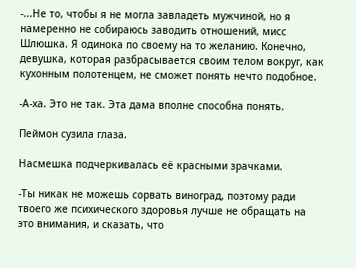-...Не то, чтобы я не могла завладеть мужчиной, но я намеренно не собираюсь заводить отношений, мисс Шлюшка. Я одинока по своему на то желанию. Конечно, девушка, которая разбрасывается своим телом вокруг, как кухонным полотенцем, не сможет понять нечто подобное.

-А-ха. Это не так. Эта дама вполне способна понять.

Пеймон сузила глаза.

Насмешка подчеркивалась её красными зрачками.

-Ты никак не можешь сорвать виноград, поэтому ради твоего же психического здоровья лучше не обращать на это внимания, и сказать, что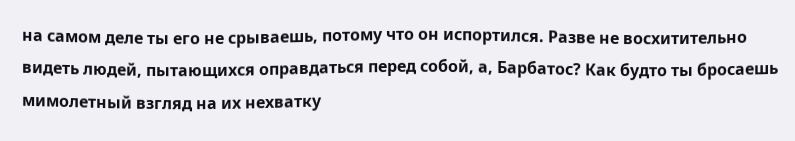на самом деле ты его не срываешь, потому что он испортился. Разве не восхитительно видеть людей, пытающихся оправдаться перед собой, а, Барбатос? Как будто ты бросаешь мимолетный взгляд на их нехватку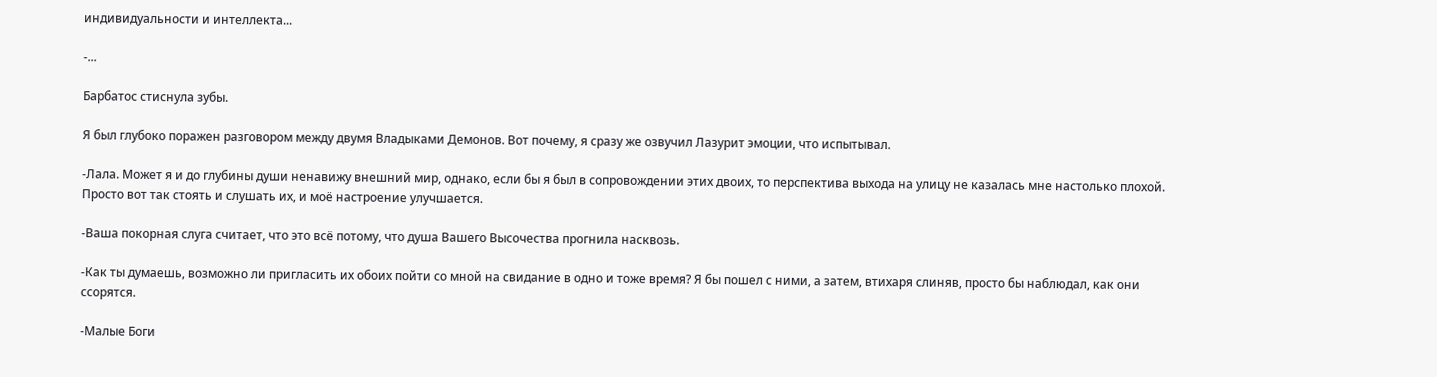индивидуальности и интеллекта...

-...

Барбатос стиснула зубы.

Я был глубоко поражен разговором между двумя Владыками Демонов. Вот почему, я сразу же озвучил Лазурит эмоции, что испытывал.

-Лала. Может я и до глубины души ненавижу внешний мир, однако, если бы я был в сопровождении этих двоих, то перспектива выхода на улицу не казалась мне настолько плохой. Просто вот так стоять и слушать их, и моё настроение улучшается.

-Ваша покорная слуга считает, что это всё потому, что душа Вашего Высочества прогнила насквозь.

-Как ты думаешь, возможно ли пригласить их обоих пойти со мной на свидание в одно и тоже время? Я бы пошел с ними, а затем, втихаря слиняв, просто бы наблюдал, как они ссорятся.

-Малые Боги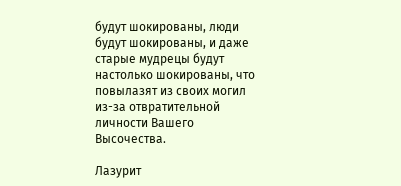будут шокированы, люди будут шокированы, и даже старые мудрецы будут настолько шокированы, что повылазят из своих могил из-за отвратительной личности Вашего Высочества.

Лазурит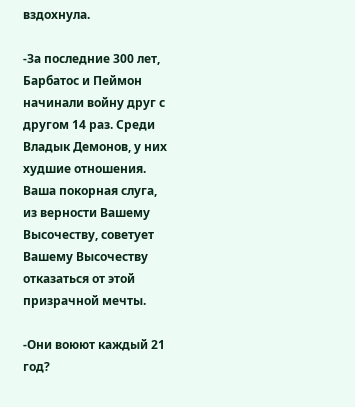вздохнула.

-За последние 300 лет, Барбатос и Пеймон начинали войну друг с другом 14 раз. Среди Владык Демонов, у них худшие отношения. Ваша покорная слуга, из верности Вашему Высочеству, советует Вашему Высочеству отказаться от этой призрачной мечты.

-Они воюют каждый 21 год?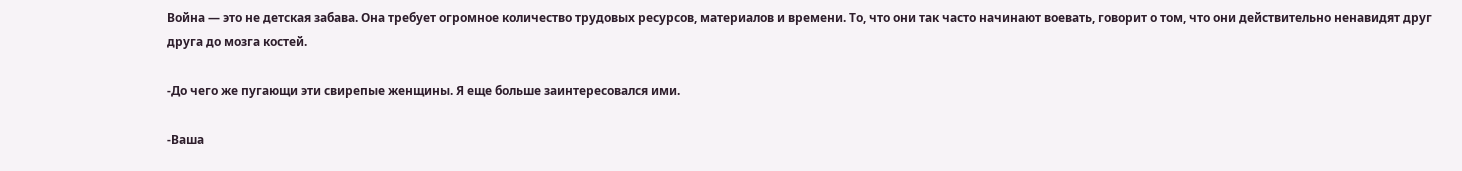Война — это не детская забава. Она требует огромное количество трудовых ресурсов, материалов и времени. То, что они так часто начинают воевать, говорит о том, что они действительно ненавидят друг друга до мозга костей.

-До чего же пугающи эти свирепые женщины. Я еще больше заинтересовался ими.

-Ваша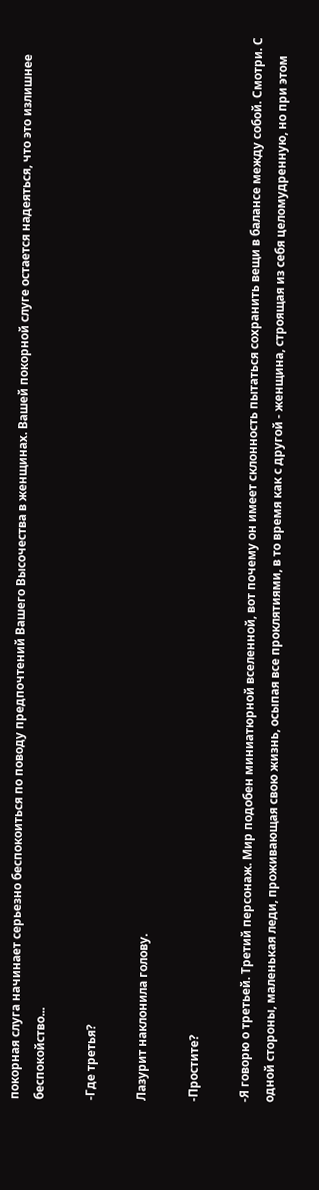покорная слуга начинает серьезно беспокоиться по поводу предпочтений Вашего Высочества в женщинах. Вашей покорной слуге остается надеяться, что это излишнее беспокойство...

-Где третья?

Лазурит наклонила голову.

-Простите?

-Я говорю о третьей. Третий персонаж. Мир подобен миниатюрной вселенной, вот почему он имеет склонность пытаться сохранить вещи в балансе между собой. Смотри. С одной стороны, маленькая леди, проживающая свою жизнь, осыпая все проклятиями, в то время как с другой - женщина, строящая из себя целомудренную, но при этом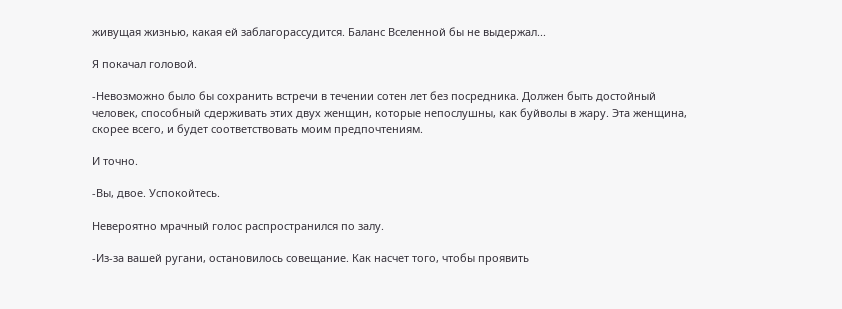живущая жизнью, какая ей заблагорассудится. Баланс Вселенной бы не выдержал...

Я покачал головой.

-Невозможно было бы сохранить встречи в течении сотен лет без посредника. Должен быть достойный человек, способный сдерживать этих двух женщин, которые непослушны, как буйволы в жару. Эта женщина, скорее всего, и будет соответствовать моим предпочтениям.

И точно.

-Вы, двое. Успокойтесь.

Невероятно мрачный голос распространился по залу.

-Из-за вашей ругани, остановилось совещание. Как насчет того, чтобы проявить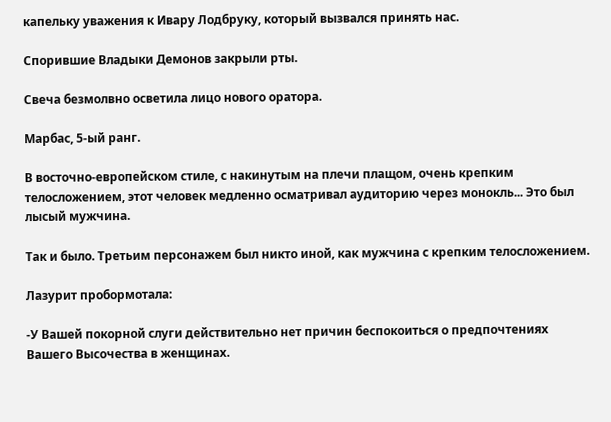капельку уважения к Ивару Лодбруку, который вызвался принять нас.

Спорившие Владыки Демонов закрыли рты.

Свеча безмолвно осветила лицо нового оратора.

Марбас, 5-ый ранг.

В восточно-европейском стиле, с накинутым на плечи плащом, очень крепким телосложением, этот человек медленно осматривал аудиторию через монокль... Это был лысый мужчина.

Так и было. Третьим персонажем был никто иной, как мужчина с крепким телосложением.

Лазурит пробормотала:

-У Вашей покорной слуги действительно нет причин беспокоиться о предпочтениях Вашего Высочества в женщинах.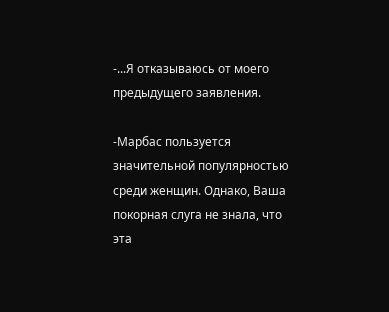-...Я отказываюсь от моего предыдущего заявления.

-Марбас пользуется значительной популярностью среди женщин. Однако, Ваша покорная слуга не знала, что эта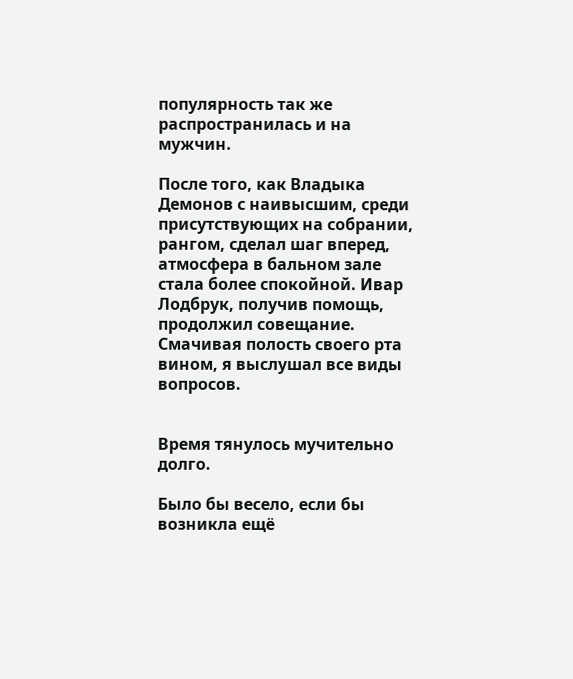популярность так же распространилась и на мужчин.

После того, как Владыка Демонов с наивысшим, среди присутствующих на собрании, рангом, сделал шаг вперед, атмосфера в бальном зале стала более спокойной. Ивар Лодбрук, получив помощь, продолжил совещание. Смачивая полость своего рта вином, я выслушал все виды вопросов.


Время тянулось мучительно долго.

Было бы весело, если бы возникла ещё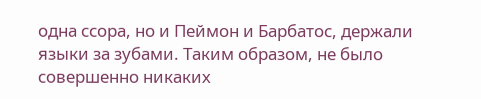одна ссора, но и Пеймон и Барбатос, держали языки за зубами. Таким образом, не было совершенно никаких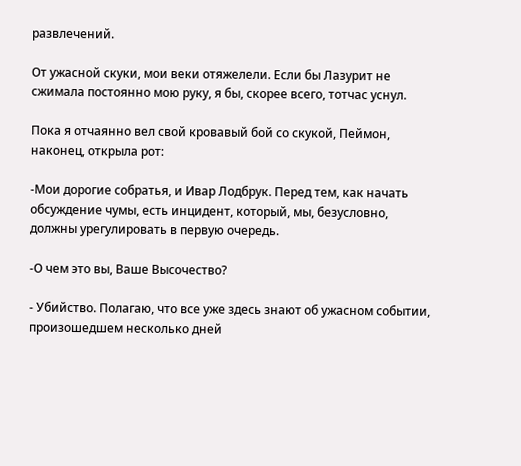развлечений.

От ужасной скуки, мои веки отяжелели. Если бы Лазурит не сжимала постоянно мою руку, я бы, скорее всего, тотчас уснул.

Пока я отчаянно вел свой кровавый бой со скукой, Пеймон, наконец, открыла рот:

-Мои дорогие собратья, и Ивар Лодбрук. Перед тем, как начать обсуждение чумы, есть инцидент, который, мы, безусловно, должны урегулировать в первую очередь.

-О чем это вы, Ваше Высочество?

- Убийство. Полагаю, что все уже здесь знают об ужасном событии, произошедшем несколько дней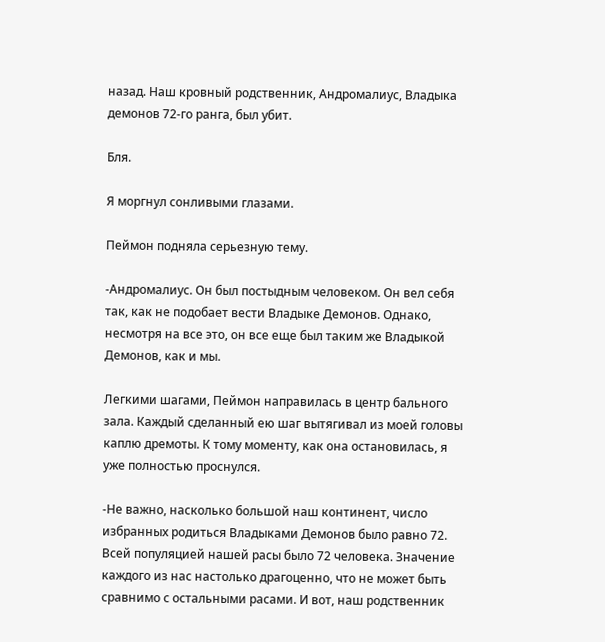назад. Наш кровный родственник, Андромалиус, Владыка демонов 72-го ранга, был убит.

Бля.

Я моргнул сонливыми глазами.

Пеймон подняла серьезную тему.

-Андромалиус. Он был постыдным человеком. Он вел себя так, как не подобает вести Владыке Демонов. Однако, несмотря на все это, он все еще был таким же Владыкой Демонов, как и мы.

Легкими шагами, Пеймон направилась в центр бального зала. Каждый сделанный ею шаг вытягивал из моей головы каплю дремоты. К тому моменту, как она остановилась, я уже полностью проснулся.

-Не важно, насколько большой наш континент, число избранных родиться Владыками Демонов было равно 72. Всей популяцией нашей расы было 72 человека. Значение каждого из нас настолько драгоценно, что не может быть сравнимо с остальными расами. И вот, наш родственник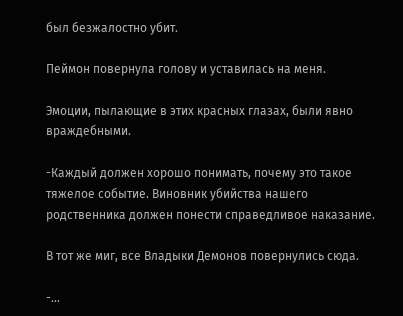был безжалостно убит.

Пеймон повернула голову и уставилась на меня.

Эмоции, пылающие в этих красных глазах, были явно враждебными.

-Каждый должен хорошо понимать, почему это такое тяжелое событие. Виновник убийства нашего родственника должен понести справедливое наказание.

В тот же миг, все Владыки Демонов повернулись сюда.

-...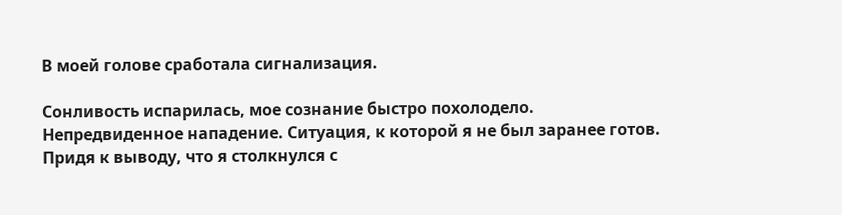В моей голове сработала сигнализация.

Сонливость испарилась, мое сознание быстро похолодело. Непредвиденное нападение. Ситуация, к которой я не был заранее готов. Придя к выводу, что я столкнулся с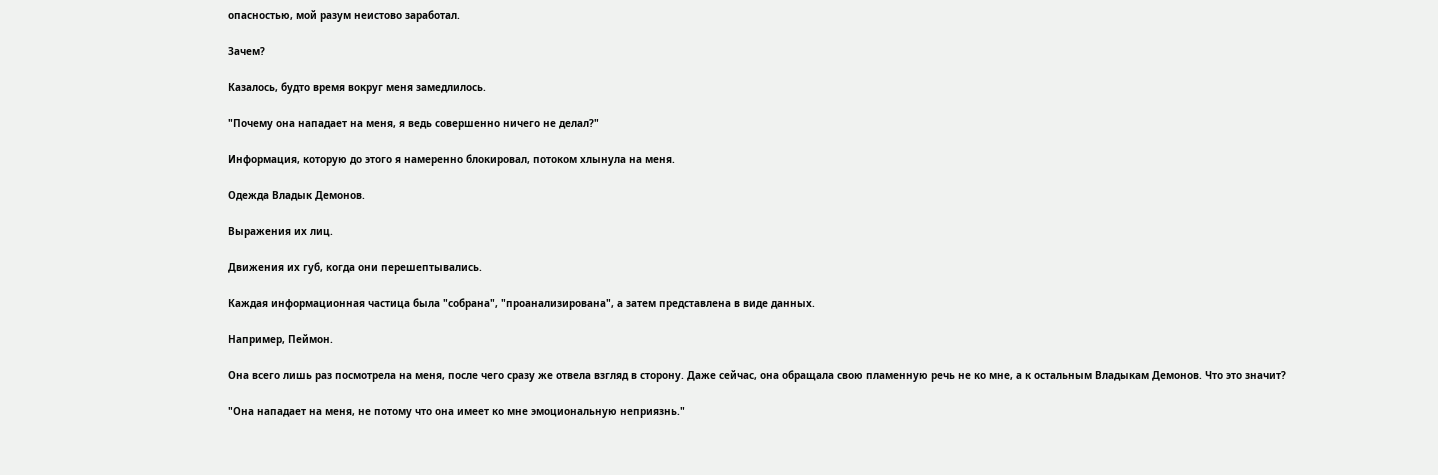опасностью, мой разум неистово заработал.

Зачем?

Казалось, будто время вокруг меня замедлилось.

"Почему она нападает на меня, я ведь совершенно ничего не делал?"

Информация, которую до этого я намеренно блокировал, потоком хлынула на меня.

Одежда Владык Демонов.

Выражения их лиц.

Движения их губ, когда они перешептывались.

Каждая информационная частица была "собрана", "проанализирована", а затем представлена в виде данных.

Например, Пеймон.

Она всего лишь раз посмотрела на меня, после чего сразу же отвела взгляд в сторону. Даже сейчас, она обращала свою пламенную речь не ко мне, а к остальным Владыкам Демонов. Что это значит?

"Она нападает на меня, не потому что она имеет ко мне эмоциональную неприязнь."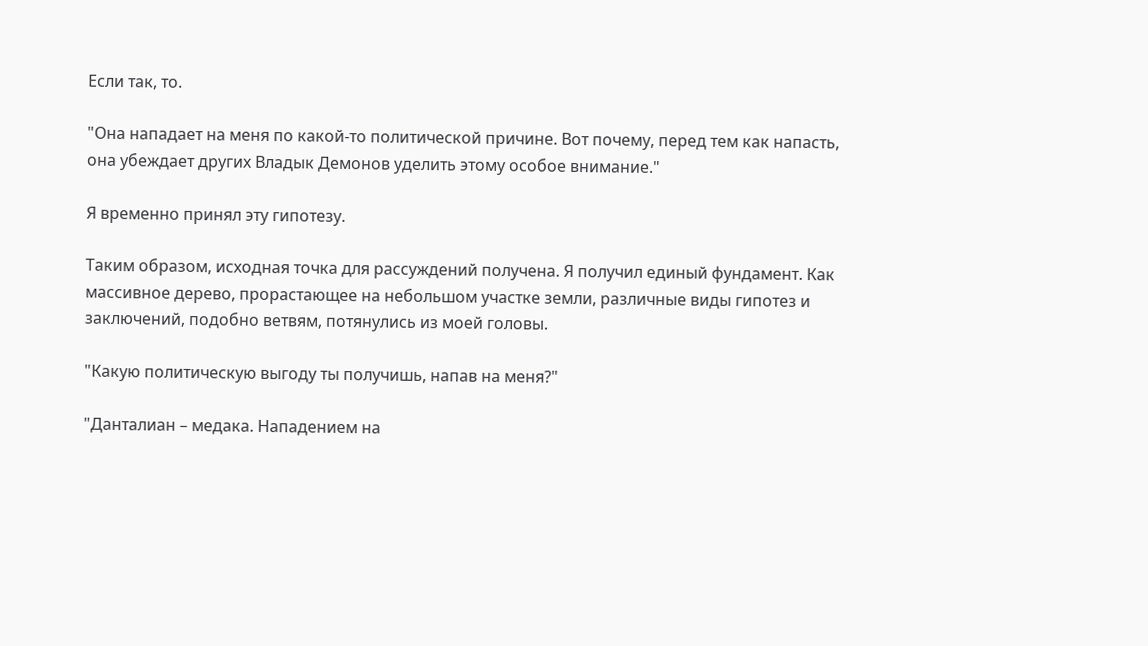Если так, то.

"Она нападает на меня по какой-то политической причине. Вот почему, перед тем как напасть, она убеждает других Владык Демонов уделить этому особое внимание."

Я временно принял эту гипотезу.

Таким образом, исходная точка для рассуждений получена. Я получил единый фундамент. Как массивное дерево, прорастающее на небольшом участке земли, различные виды гипотез и заключений, подобно ветвям, потянулись из моей головы.

"Какую политическую выгоду ты получишь, напав на меня?"

"Данталиан – медака. Нападением на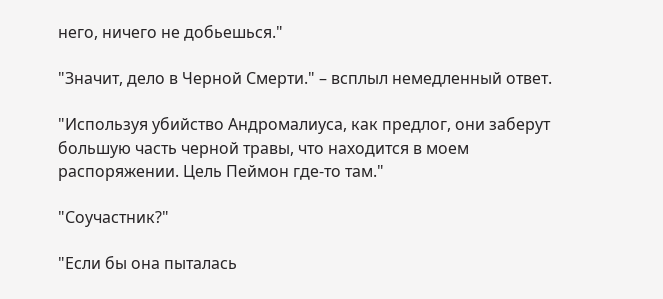него, ничего не добьешься."

"Значит, дело в Черной Смерти." – всплыл немедленный ответ.

"Используя убийство Андромалиуса, как предлог, они заберут большую часть черной травы, что находится в моем распоряжении. Цель Пеймон где-то там."

"Соучастник?"

"Если бы она пыталась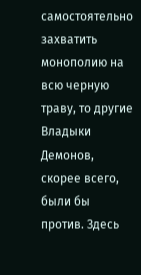самостоятельно захватить монополию на всю черную траву, то другие Владыки Демонов, скорее всего, были бы против. Здесь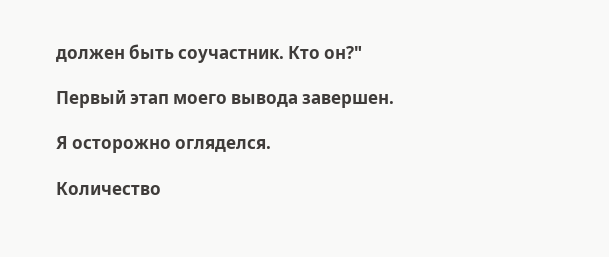должен быть соучастник. Кто он?"

Первый этап моего вывода завершен.

Я осторожно огляделся.

Количество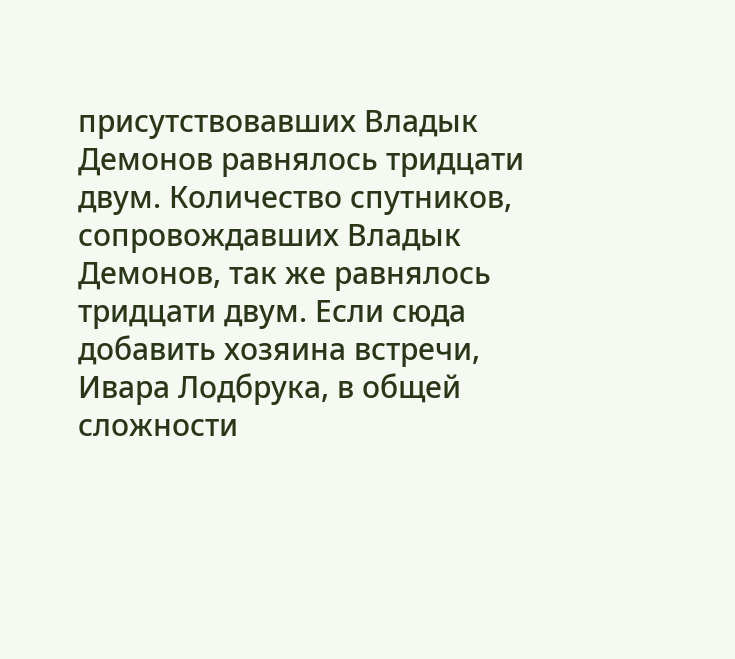присутствовавших Владык Демонов равнялось тридцати двум. Количество спутников, сопровождавших Владык Демонов, так же равнялось тридцати двум. Если сюда добавить хозяина встречи, Ивара Лодбрука, в общей сложности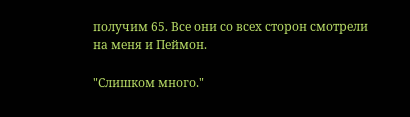получим 65. Все они со всех сторон смотрели на меня и Пеймон.

"Слишком много."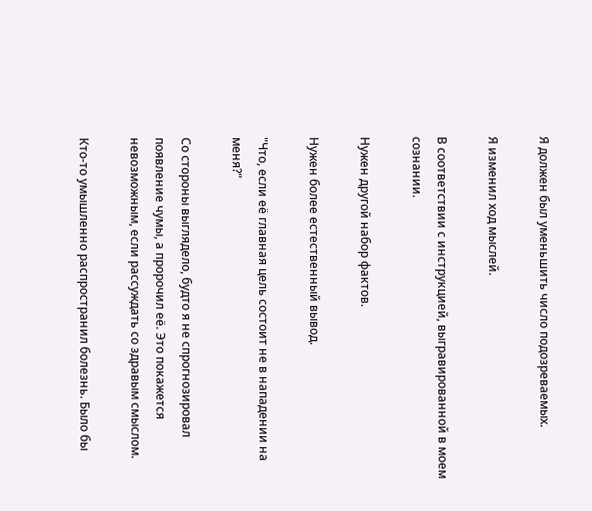Я должен был уменьшить число подозреваемых.

Я изменил ход мыслей.

В соответствии с инструкцией, выгравированной в моем сознании.

Нужен другой набор фактов.

Нужен более естественный вывод.

"Что, если её главная цель состоит не в нападении на меня?"

Со стороны выглядело, будто я не спрогнозировал появление чумы, а пророчил её. Это покажется невозможным, если рассуждать со здравым смыслом.

Кто-то умышленно распространил болезнь. Было бы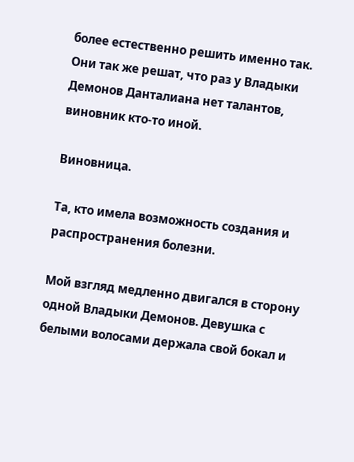более естественно решить именно так. Они так же решат, что раз у Владыки Демонов Данталиана нет талантов, виновник кто-то иной.

Виновница.

Та, кто имела возможность создания и распространения болезни.

Мой взгляд медленно двигался в сторону одной Владыки Демонов. Девушка с белыми волосами держала свой бокал и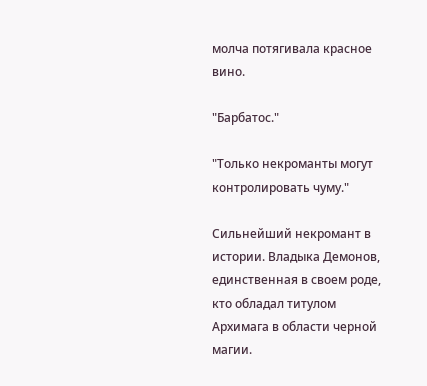молча потягивала красное вино.

"Барбатос."

"Только некроманты могут контролировать чуму."

Сильнейший некромант в истории. Владыка Демонов, единственная в своем роде, кто обладал титулом Архимага в области черной магии.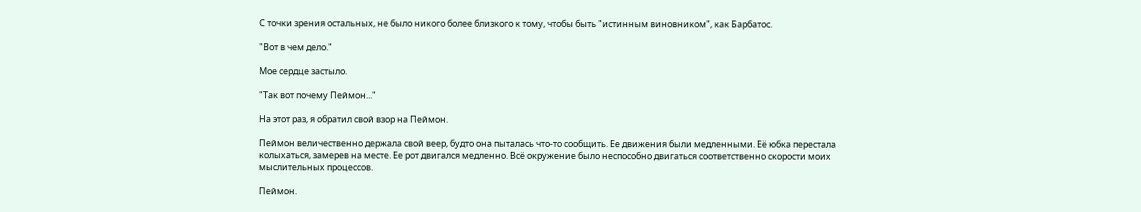С точки зрения остальных, не было никого более близкого к тому, чтобы быть "истинным виновником", как Барбатос.

"Вот в чем дело."

Мое сердце застыло.

"Так вот почему Пеймон..."

На этот раз, я обратил свой взор на Пеймон.

Пеймон величественно держала свой веер, будто она пыталась что-то сообщить. Ее движения были медленными. Её юбка перестала колыхаться, замерев на месте. Ее рот двигался медленно. Всё окружение было неспособно двигаться соответственно скорости моих мыслительных процессов.

Пеймон.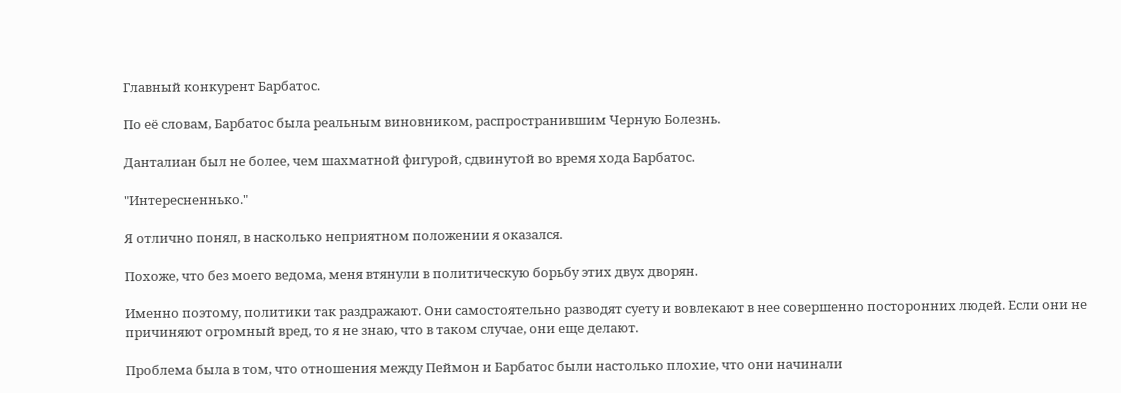Главный конкурент Барбатос.

По её словам, Барбатос была реальным виновником, распространившим Черную Болезнь.

Данталиан был не более, чем шахматной фигурой, сдвинутой во время хода Барбатос.

"Интересненнько."

Я отлично понял, в насколько неприятном положении я оказался.

Похоже, что без моего ведома, меня втянули в политическую борьбу этих двух дворян.

Именно поэтому, политики так раздражают. Они самостоятельно разводят суету и вовлекают в нее совершенно посторонних людей. Если они не причиняют огромный вред, то я не знаю, что в таком случае, они еще делают.

Проблема была в том, что отношения между Пеймон и Барбатос были настолько плохие, что они начинали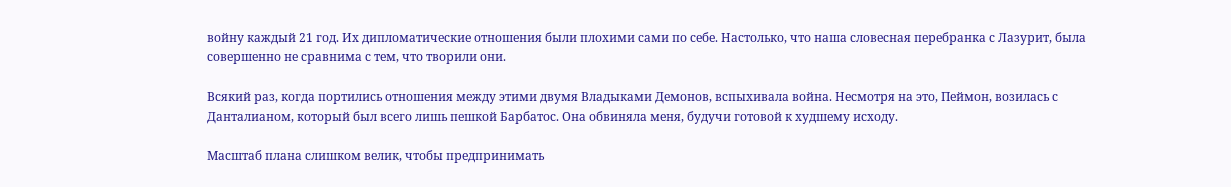войну каждый 21 год. Их дипломатические отношения были плохими сами по себе. Настолько, что наша словесная перебранка с Лазурит, была совершенно не сравнима с тем, что творили они.

Всякий раз, когда портились отношения между этими двумя Владыками Демонов, вспыхивала война. Несмотря на это, Пеймон, возилась с Данталианом, который был всего лишь пешкой Барбатос. Она обвиняла меня, будучи готовой к худшему исходу.

Масштаб плана слишком велик, чтобы предпринимать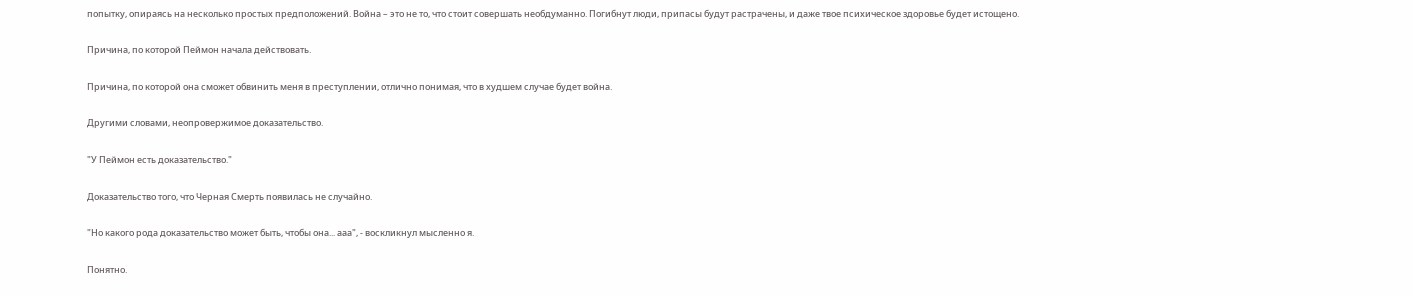попытку, опираясь на несколько простых предположений. Война – это не то, что стоит совершать необдуманно. Погибнут люди, припасы будут растрачены, и даже твое психическое здоровье будет истощено.

Причина, по которой Пеймон начала действовать.

Причина, по которой она сможет обвинить меня в преступлении, отлично понимая, что в худшем случае будет война.

Другими словами, неопровержимое доказательство.

"У Пеймон есть доказательство."

Доказательство того, что Черная Смерть появилась не случайно.

"Но какого рода доказательство может быть, чтобы она... ааа", - воскликнул мысленно я.

Понятно.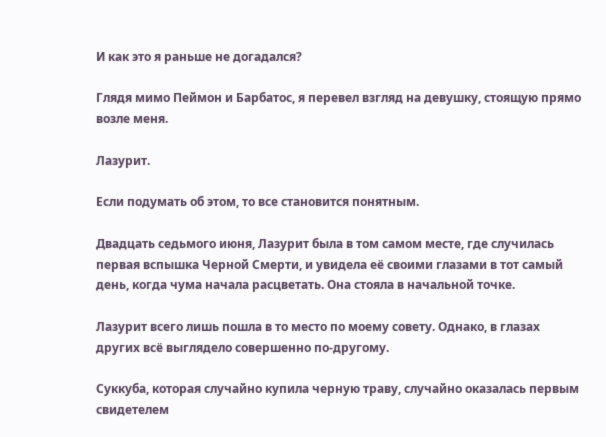И как это я раньше не догадался?

Глядя мимо Пеймон и Барбатос, я перевел взгляд на девушку, стоящую прямо возле меня.

Лазурит.

Если подумать об этом, то все становится понятным.

Двадцать седьмого июня, Лазурит была в том самом месте, где случилась первая вспышка Черной Смерти, и увидела её своими глазами в тот самый день, когда чума начала расцветать. Она стояла в начальной точке.

Лазурит всего лишь пошла в то место по моему совету. Однако, в глазах других всё выглядело совершенно по-другому.

Суккуба, которая случайно купила черную траву, случайно оказалась первым свидетелем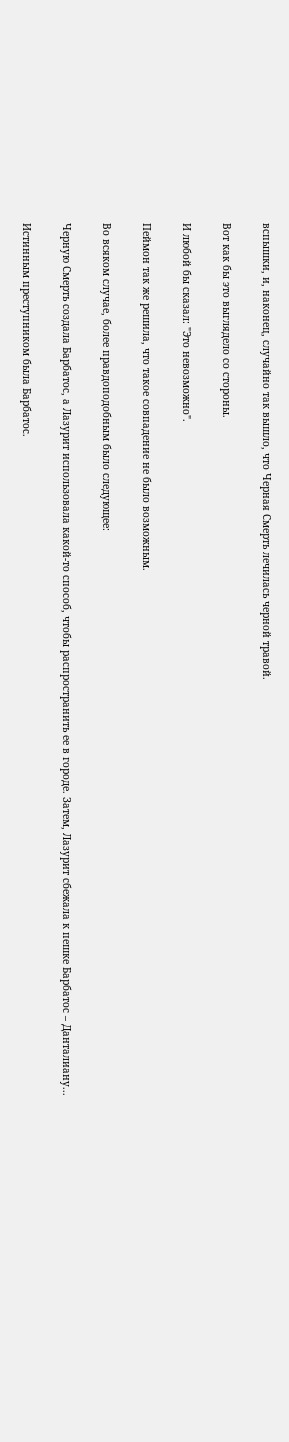вспышки, и, наконец, случайно так вышло, что Черная Смерть лечилась черной травой.

Вот как бы это выглядело со стороны.

И любой бы сказал: "Это невозможно".

Пеймон так же решила, что такое совпадение не было возможным.

Во всяком случае, более правдоподобным было следующее:

Черную Смерть создала Барбатос, а Лазурит использовала какой-то способ, чтобы распространить ее в городе. Затем, Лазурит сбежала к пешке Барбатос – Данталиану...

Истинным преступником была Барбатос.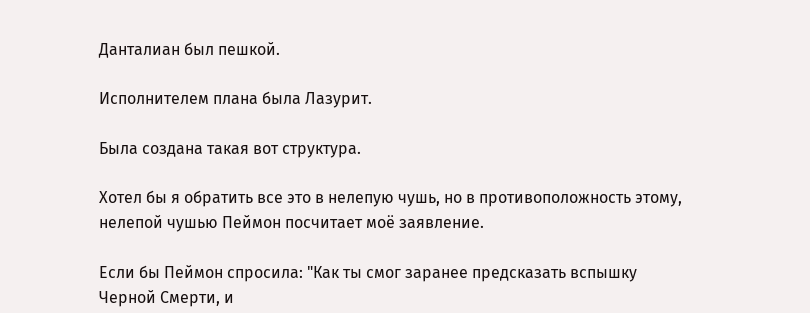Данталиан был пешкой.

Исполнителем плана была Лазурит.

Была создана такая вот структура.

Хотел бы я обратить все это в нелепую чушь, но в противоположность этому, нелепой чушью Пеймон посчитает моё заявление.

Если бы Пеймон спросила: "Как ты смог заранее предсказать вспышку Черной Смерти, и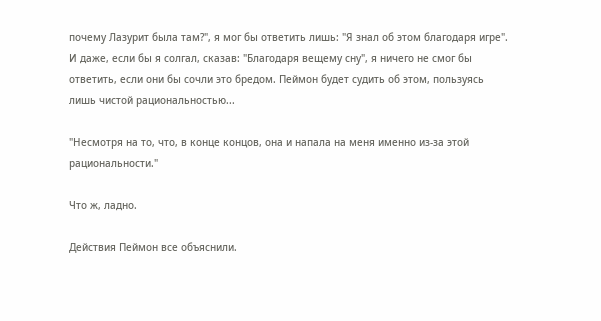почему Лазурит была там?", я мог бы ответить лишь: "Я знал об этом благодаря игре". И даже, если бы я солгал, сказав: "Благодаря вещему сну", я ничего не смог бы ответить, если они бы сочли это бредом. Пеймон будет судить об этом, пользуясь лишь чистой рациональностью...

"Несмотря на то, что, в конце концов, она и напала на меня именно из-за этой рациональности."

Что ж, ладно.

Действия Пеймон все объяснили.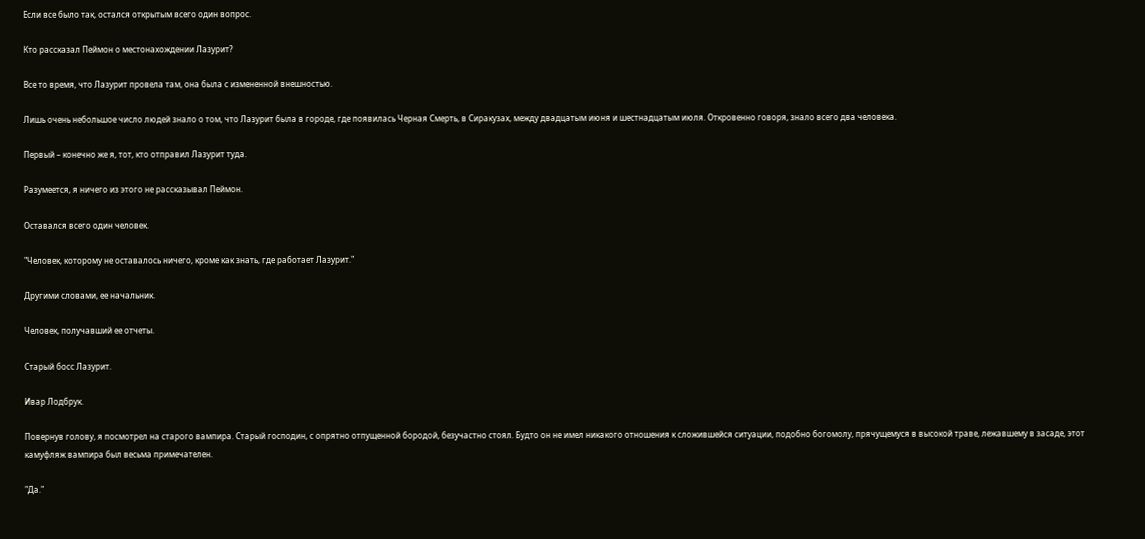Если все было так, остался открытым всего один вопрос.

Кто рассказал Пеймон о местонахождении Лазурит?

Все то время, что Лазурит провела там, она была с измененной внешностью.

Лишь очень небольшое число людей знало о том, что Лазурит была в городе, где появилась Черная Смерть, в Сиракузах, между двадцатым июня и шестнадцатым июля. Откровенно говоря, знало всего два человека.

Первый – конечно же я, тот, кто отправил Лазурит туда.

Разумеется, я ничего из этого не рассказывал Пеймон.

Оставался всего один человек.

"Человек, которому не оставалось ничего, кроме как знать, где работает Лазурит."

Другими словами, ее начальник.

Человек, получавший ее отчеты.

Старый босс Лазурит.

Ивар Лодбрук.

Повернув голову, я посмотрел на старого вампира. Старый господин, с опрятно отпущенной бородой, безучастно стоял. Будто он не имел никакого отношения к сложившейся ситуации, подобно богомолу, прячущемуся в высокой траве, лежавшему в засаде, этот камуфляж вампира был весьма примечателен.

"Да."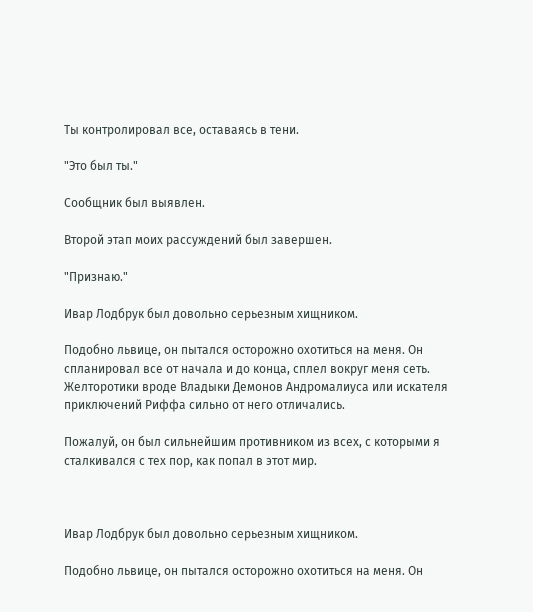Ты контролировал все, оставаясь в тени.

"Это был ты."

Сообщник был выявлен.

Второй этап моих рассуждений был завершен.

"Признаю."

Ивар Лодбрук был довольно серьезным хищником.

Подобно львице, он пытался осторожно охотиться на меня. Он спланировал все от начала и до конца, сплел вокруг меня сеть. Желторотики вроде Владыки Демонов Андромалиуса или искателя приключений Риффа сильно от него отличались.

Пожалуй, он был сильнейшим противником из всех, с которыми я сталкивался с тех пор, как попал в этот мир.



Ивар Лодбрук был довольно серьезным хищником.

Подобно львице, он пытался осторожно охотиться на меня. Он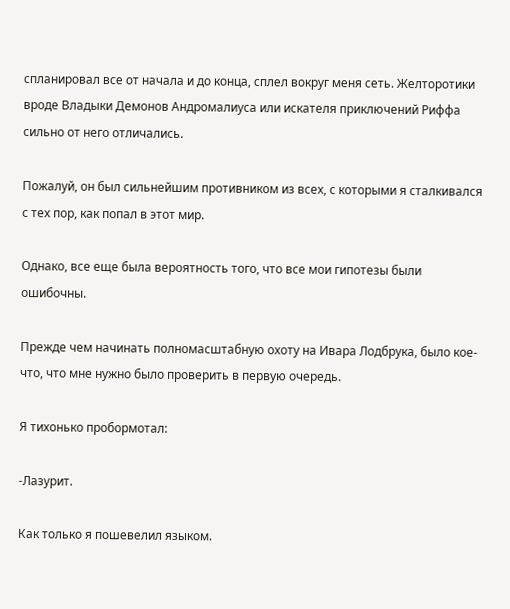спланировал все от начала и до конца, сплел вокруг меня сеть. Желторотики вроде Владыки Демонов Андромалиуса или искателя приключений Риффа сильно от него отличались.

Пожалуй, он был сильнейшим противником из всех, с которыми я сталкивался с тех пор, как попал в этот мир.

Однако, все еще была вероятность того, что все мои гипотезы были ошибочны.

Прежде чем начинать полномасштабную охоту на Ивара Лодбрука, было кое-что, что мне нужно было проверить в первую очередь.

Я тихонько пробормотал:

-Лазурит.

Как только я пошевелил языком.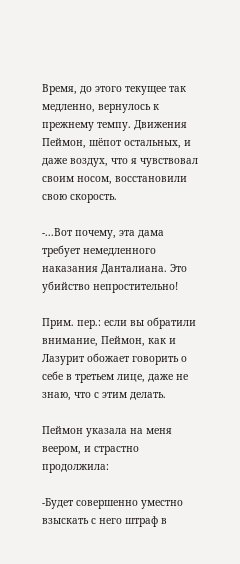Время, до этого текущее так медленно, вернулось к прежнему темпу. Движения Пеймон, шёпот остальных, и даже воздух, что я чувствовал своим носом, восстановили свою скорость.

-...Вот почему, эта дама требует немедленного наказания Данталиана. Это убийство непростительно!

Прим. пер.: если вы обратили внимание, Пеймон, как и Лазурит обожает говорить о себе в третьем лице, даже не знаю, что с этим делать.

Пеймон указала на меня веером, и страстно продолжила:

-Будет совершенно уместно взыскать с него штраф в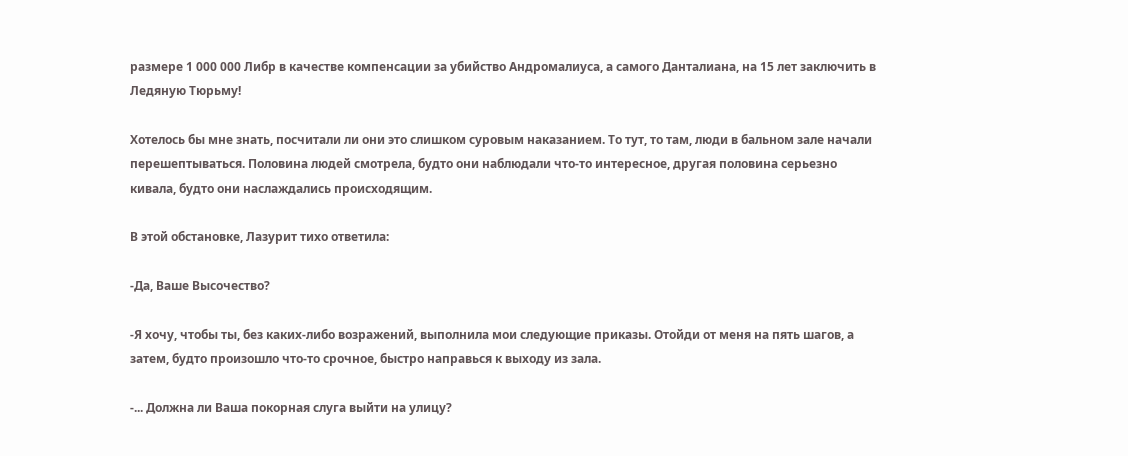размере 1 000 000 Либр в качестве компенсации за убийство Андромалиуса, а самого Данталиана, на 15 лет заключить в Ледяную Тюрьму!

Хотелось бы мне знать, посчитали ли они это слишком суровым наказанием. То тут, то там, люди в бальном зале начали перешептываться. Половина людей смотрела, будто они наблюдали что-то интересное, другая половина серьезно кивала, будто они наслаждались происходящим.

В этой обстановке, Лазурит тихо ответила:

-Да, Ваше Высочество?

-Я хочу, чтобы ты, без каких-либо возражений, выполнила мои следующие приказы. Отойди от меня на пять шагов, а затем, будто произошло что-то срочное, быстро направься к выходу из зала.

-... Должна ли Ваша покорная слуга выйти на улицу?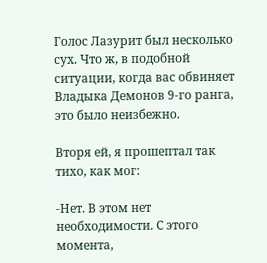Голос Лазурит был несколько сух. Что ж, в подобной ситуации, когда вас обвиняет Владыка Демонов 9-го ранга, это было неизбежно.

Вторя ей, я прошептал так тихо, как мог:

-Нет. В этом нет необходимости. С этого момента,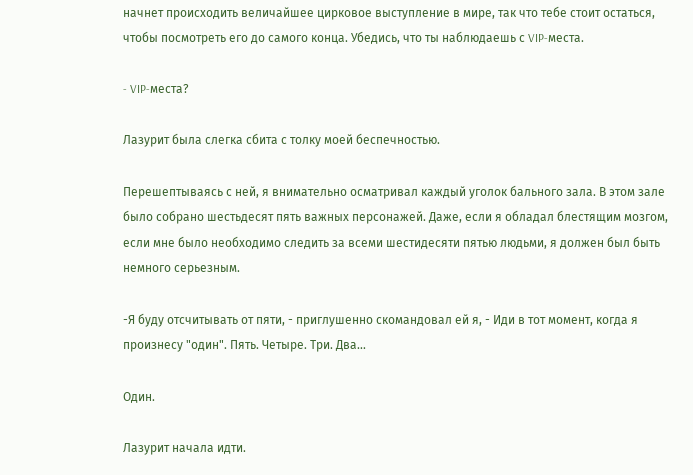начнет происходить величайшее цирковое выступление в мире, так что тебе стоит остаться, чтобы посмотреть его до самого конца. Убедись, что ты наблюдаешь с VIP-места.

- VIP-места?

Лазурит была слегка сбита с толку моей беспечностью.

Перешептываясь с ней, я внимательно осматривал каждый уголок бального зала. В этом зале было собрано шестьдесят пять важных персонажей. Даже, если я обладал блестящим мозгом, если мне было необходимо следить за всеми шестидесяти пятью людьми, я должен был быть немного серьезным.

-Я буду отсчитывать от пяти, - приглушенно скомандовал ей я, - Иди в тот момент, когда я произнесу "один". Пять. Четыре. Три. Два...

Один.

Лазурит начала идти.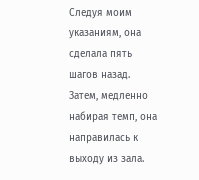Следуя моим указаниям, она сделала пять шагов назад. Затем, медленно набирая темп, она направилась к выходу из зала.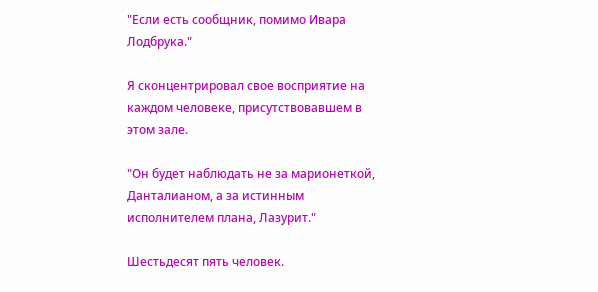"Если есть сообщник, помимо Ивара Лодбрука."

Я сконцентрировал свое восприятие на каждом человеке, присутствовавшем в этом зале.

"Он будет наблюдать не за марионеткой, Данталианом, а за истинным исполнителем плана, Лазурит."

Шестьдесят пять человек.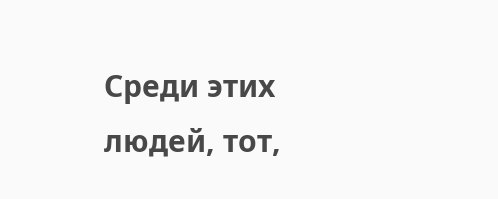Среди этих людей, тот,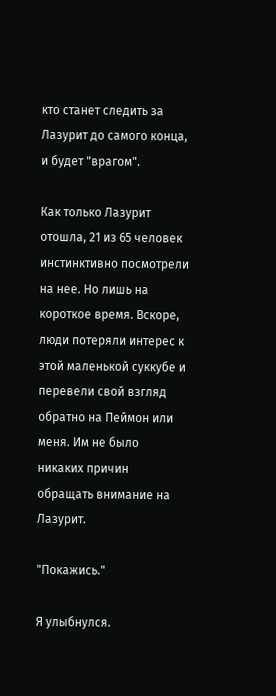кто станет следить за Лазурит до самого конца, и будет "врагом".

Как только Лазурит отошла, 21 из 65 человек инстинктивно посмотрели на нее. Но лишь на короткое время. Вскоре, люди потеряли интерес к этой маленькой суккубе и перевели свой взгляд обратно на Пеймон или меня. Им не было никаких причин обращать внимание на Лазурит.

"Покажись."

Я улыбнулся.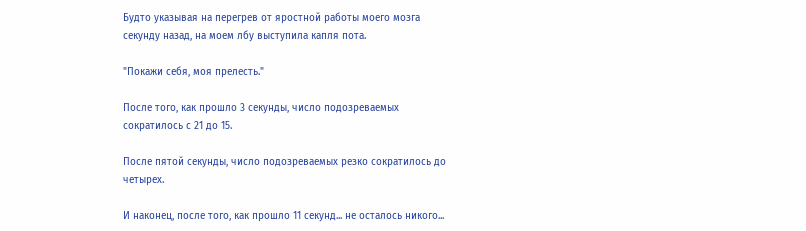Будто указывая на перегрев от яростной работы моего мозга секунду назад, на моем лбу выступила капля пота.

"Покажи себя, моя прелесть."

После того, как прошло 3 секунды, число подозреваемых сократилось с 21 до 15.

После пятой секунды, число подозреваемых резко сократилось до четырех.

И наконец, после того, как прошло 11 секунд... не осталось никого...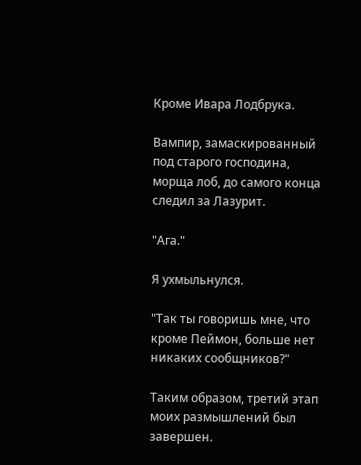Кроме Ивара Лодбрука.

Вампир, замаскированный под старого господина, морща лоб, до самого конца следил за Лазурит.

"Ага."

Я ухмыльнулся.

"Так ты говоришь мне, что кроме Пеймон, больше нет никаких сообщников?"

Таким образом, третий этап моих размышлений был завершен.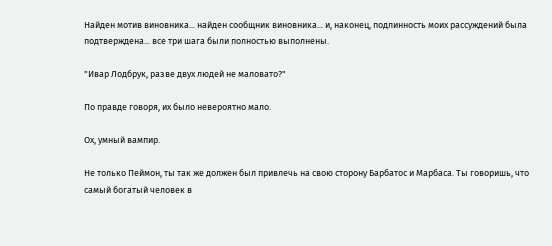Найден мотив виновника... найден сообщник виновника... и, наконец, подлинность моих рассуждений была подтверждена... все три шага были полностью выполнены.

"Ивар Лодбрук, разве двух людей не маловато?"

По правде говоря, их было невероятно мало.

Ох, умный вампир.

Не только Пеймон, ты так же должен был привлечь на свою сторону Барбатос и Марбаса. Ты говоришь, что самый богатый человек в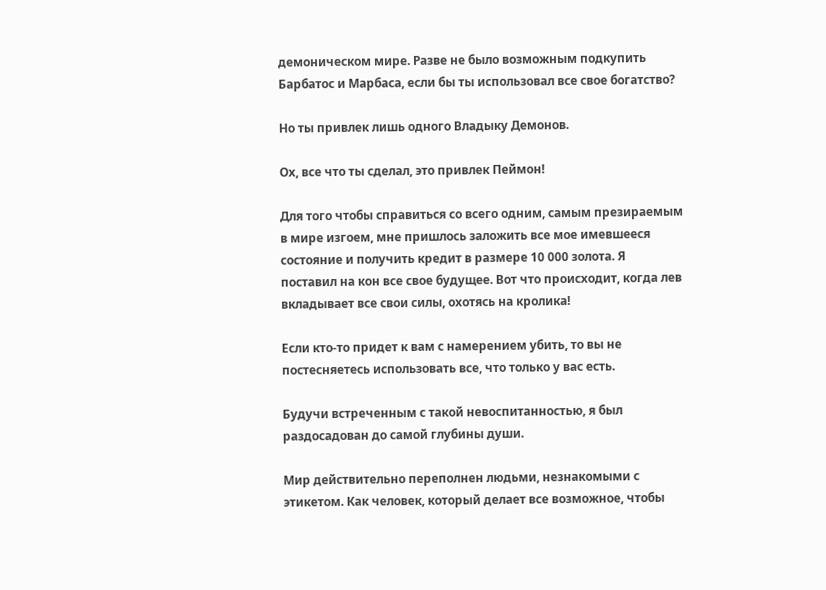демоническом мире. Разве не было возможным подкупить Барбатос и Марбаса, если бы ты использовал все свое богатство?

Но ты привлек лишь одного Владыку Демонов.

Ох, все что ты сделал, это привлек Пеймон!

Для того чтобы справиться со всего одним, самым презираемым в мире изгоем, мне пришлось заложить все мое имевшееся состояние и получить кредит в размере 10 000 золота. Я поставил на кон все свое будущее. Вот что происходит, когда лев вкладывает все свои силы, охотясь на кролика!

Если кто-то придет к вам с намерением убить, то вы не постесняетесь использовать все, что только у вас есть.

Будучи встреченным с такой невоспитанностью, я был раздосадован до самой глубины души.

Мир действительно переполнен людьми, незнакомыми с этикетом. Как человек, который делает все возможное, чтобы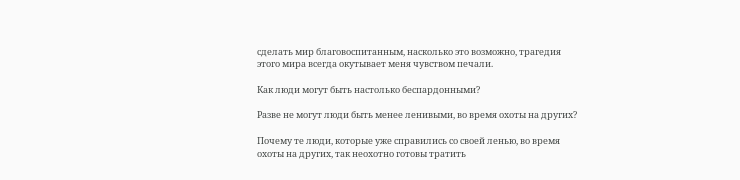сделать мир благовоспитанным, насколько это возможно, трагедия этого мира всегда окутывает меня чувством печали.

Как люди могут быть настолько беспардонными?

Разве не могут люди быть менее ленивыми, во время охоты на других?

Почему те люди, которые уже справились со своей ленью, во время охоты на других, так неохотно готовы тратить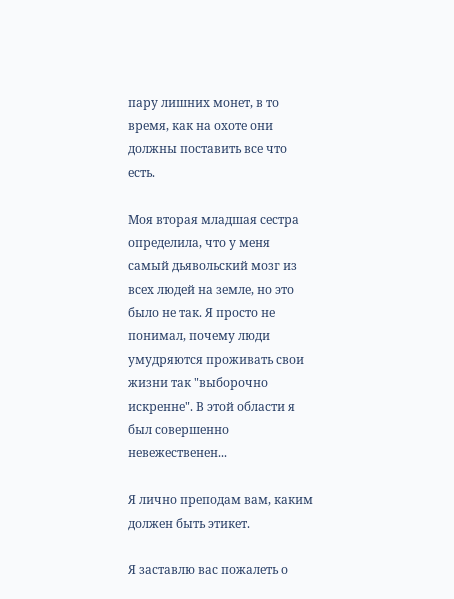пару лишних монет, в то время, как на охоте они должны поставить все что есть.

Моя вторая младшая сестра определила, что у меня самый дьявольский мозг из всех людей на земле, но это было не так. Я просто не понимал, почему люди умудряются проживать свои жизни так "выборочно искренне". В этой области я был совершенно невежественен...

Я лично преподам вам, каким должен быть этикет.

Я заставлю вас пожалеть о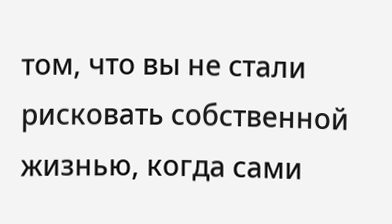том, что вы не стали рисковать собственной жизнью, когда сами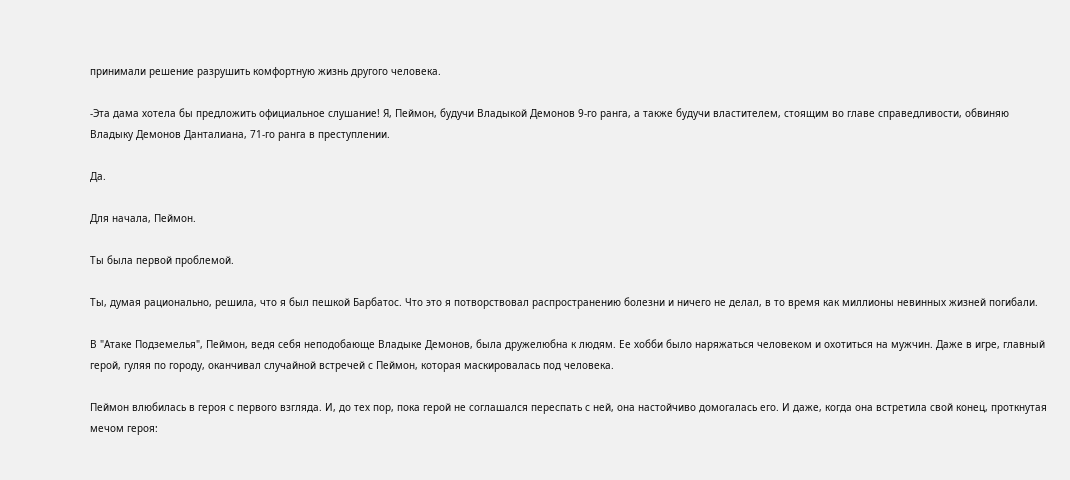принимали решение разрушить комфортную жизнь другого человека.

-Эта дама хотела бы предложить официальное слушание! Я, Пеймон, будучи Владыкой Демонов 9-го ранга, а также будучи властителем, стоящим во главе справедливости, обвиняю Владыку Демонов Данталиана, 71-го ранга в преступлении.

Да.

Для начала, Пеймон.

Ты была первой проблемой.

Ты, думая рационально, решила, что я был пешкой Барбатос. Что это я потворствовал распространению болезни и ничего не делал, в то время как миллионы невинных жизней погибали.

В "Атаке Подземелья", Пеймон, ведя себя неподобающе Владыке Демонов, была дружелюбна к людям. Ее хобби было наряжаться человеком и охотиться на мужчин. Даже в игре, главный герой, гуляя по городу, оканчивал случайной встречей с Пеймон, которая маскировалась под человека.

Пеймон влюбилась в героя с первого взгляда. И, до тех пор, пока герой не соглашался переспать с ней, она настойчиво домогалась его. И даже, когда она встретила свой конец, проткнутая мечом героя: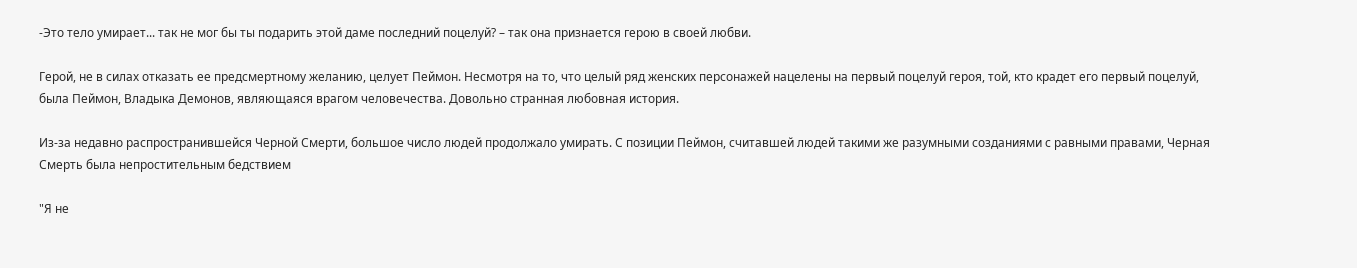-Это тело умирает... так не мог бы ты подарить этой даме последний поцелуй? – так она признается герою в своей любви.

Герой, не в силах отказать ее предсмертному желанию, целует Пеймон. Несмотря на то, что целый ряд женских персонажей нацелены на первый поцелуй героя, той, кто крадет его первый поцелуй, была Пеймон, Владыка Демонов, являющаяся врагом человечества. Довольно странная любовная история.

Из-за недавно распространившейся Черной Смерти, большое число людей продолжало умирать. С позиции Пеймон, считавшей людей такими же разумными созданиями с равными правами, Черная Смерть была непростительным бедствием

"Я не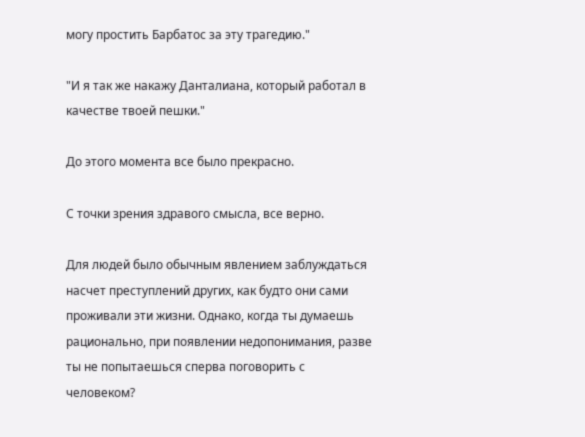могу простить Барбатос за эту трагедию."

"И я так же накажу Данталиана, который работал в качестве твоей пешки."

До этого момента все было прекрасно.

С точки зрения здравого смысла, все верно.

Для людей было обычным явлением заблуждаться насчет преступлений других, как будто они сами проживали эти жизни. Однако, когда ты думаешь рационально, при появлении недопонимания, разве ты не попытаешься сперва поговорить с человеком?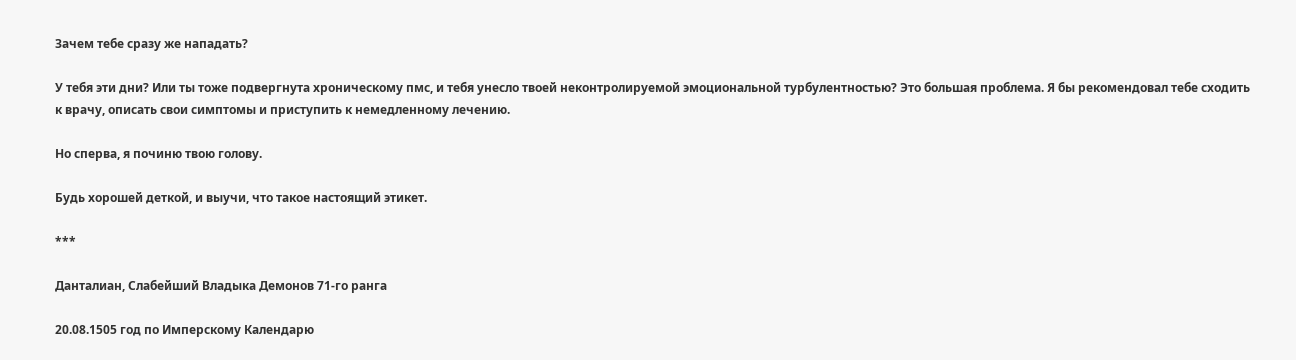Зачем тебе сразу же нападать?

У тебя эти дни? Или ты тоже подвергнута хроническому пмс, и тебя унесло твоей неконтролируемой эмоциональной турбулентностью? Это большая проблема. Я бы рекомендовал тебе сходить к врачу, описать свои симптомы и приступить к немедленному лечению.

Но сперва, я починю твою голову.

Будь хорошей деткой, и выучи, что такое настоящий этикет.

***

Данталиан, Слабейший Владыка Демонов 71-го ранга

20.08.1505 год по Имперскому Календарю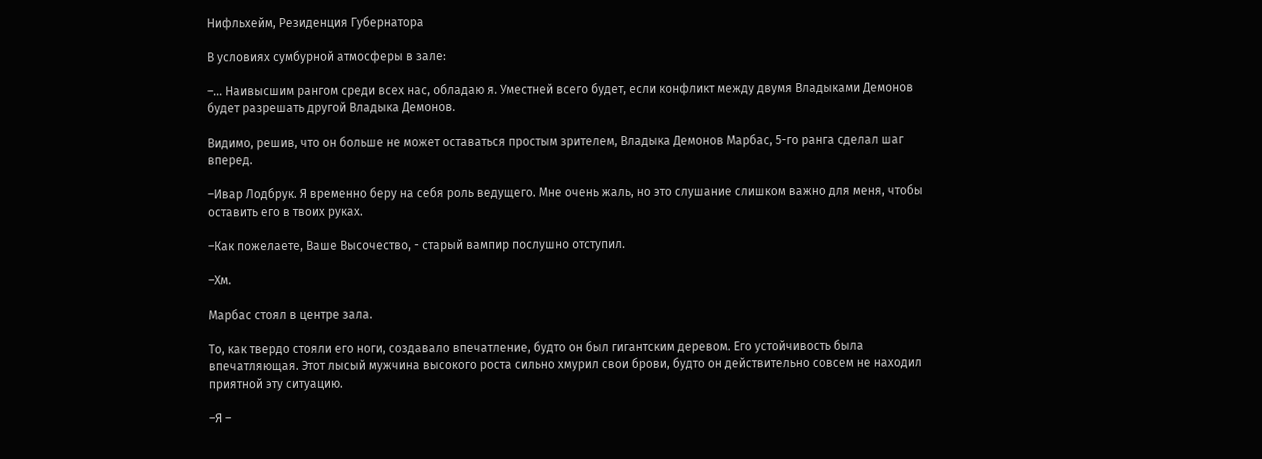Нифльхейм, Резиденция Губернатора

В условиях сумбурной атмосферы в зале:

–... Наивысшим рангом среди всех нас, обладаю я. Уместней всего будет, если конфликт между двумя Владыками Демонов будет разрешать другой Владыка Демонов.

Видимо, решив, что он больше не может оставаться простым зрителем, Владыка Демонов Марбас, 5-го ранга сделал шаг вперед.

–Ивар Лодбрук. Я временно беру на себя роль ведущего. Мне очень жаль, но это слушание слишком важно для меня, чтобы оставить его в твоих руках.

–Как пожелаете, Ваше Высочество, - старый вампир послушно отступил.

–Хм.

Марбас стоял в центре зала.

То, как твердо стояли его ноги, создавало впечатление, будто он был гигантским деревом. Его устойчивость была впечатляющая. Этот лысый мужчина высокого роста сильно хмурил свои брови, будто он действительно совсем не находил приятной эту ситуацию.

–Я –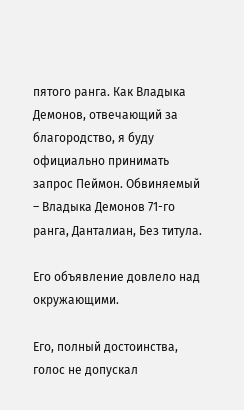пятого ранга. Как Владыка Демонов, отвечающий за благородство, я буду официально принимать запрос Пеймон. Обвиняемый – Владыка Демонов 71-го ранга, Данталиан, Без титула.

Его объявление довлело над окружающими.

Его, полный достоинства, голос не допускал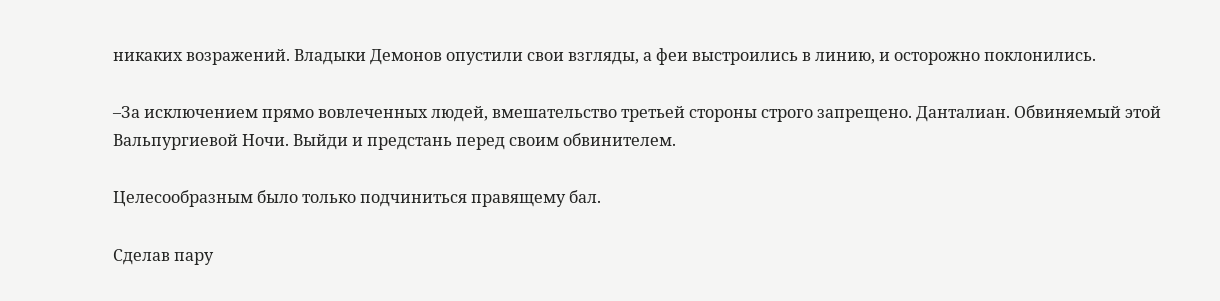никаких возражений. Владыки Демонов опустили свои взгляды, а феи выстроились в линию, и осторожно поклонились.

–За исключением прямо вовлеченных людей, вмешательство третьей стороны строго запрещено. Данталиан. Обвиняемый этой Вальпургиевой Ночи. Выйди и предстань перед своим обвинителем.

Целесообразным было только подчиниться правящему бал.

Сделав пару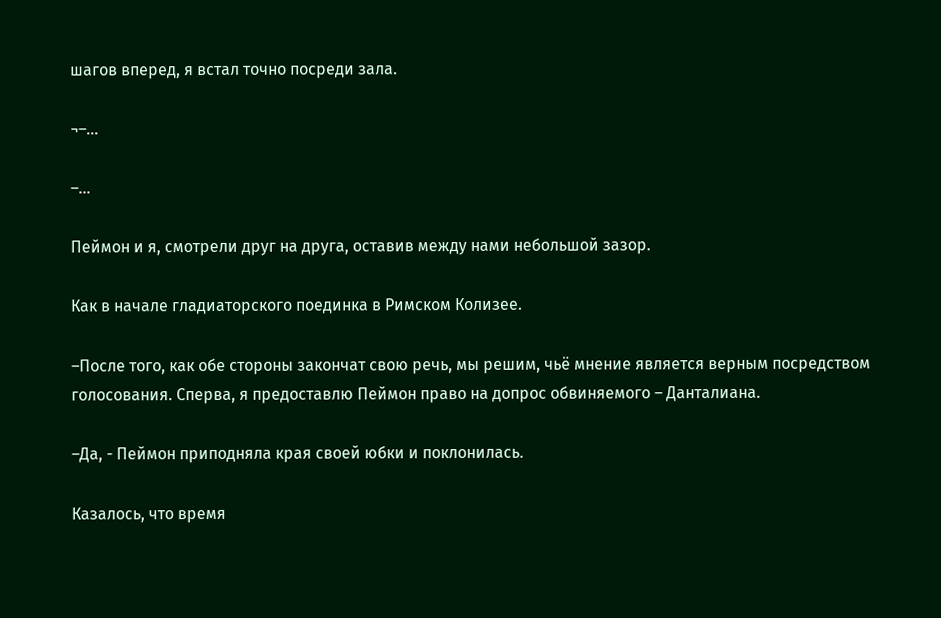шагов вперед, я встал точно посреди зала.

¬–...

–...

Пеймон и я, смотрели друг на друга, оставив между нами небольшой зазор.

Как в начале гладиаторского поединка в Римском Колизее.

–После того, как обе стороны закончат свою речь, мы решим, чьё мнение является верным посредством голосования. Сперва, я предоставлю Пеймон право на допрос обвиняемого – Данталиана.

–Да, - Пеймон приподняла края своей юбки и поклонилась.

Казалось, что время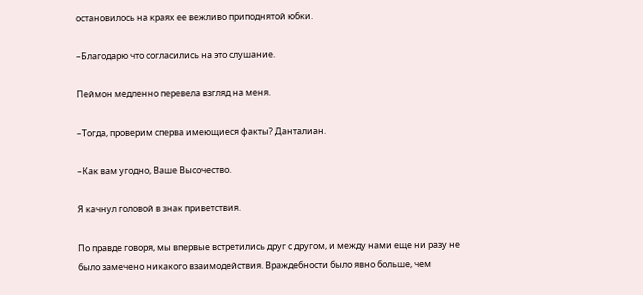остановилось на краях ее вежливо приподнятой юбки.

–Благодарю что согласились на это слушание.

Пеймон медленно перевела взгляд на меня.

–Тогда, проверим сперва имеющиеся факты? Данталиан.

–Как вам угодно, Ваше Высочество.

Я качнул головой в знак приветствия.

По правде говоря, мы впервые встретились друг с другом, и между нами еще ни разу не было замечено никакого взаимодействия. Враждебности было явно больше, чем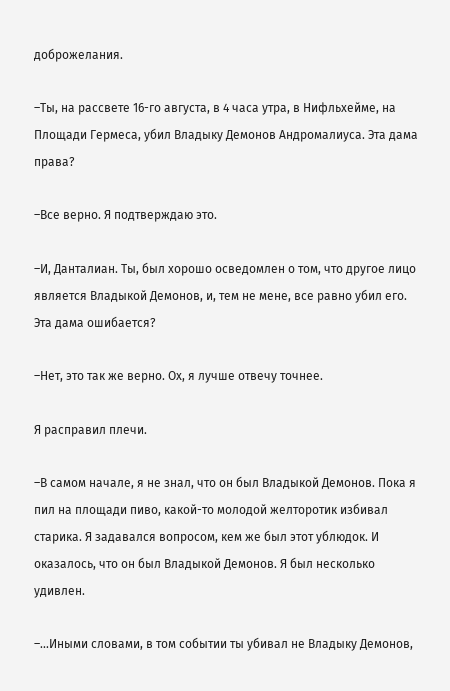доброжелания.

–Ты, на рассвете 16-го августа, в 4 часа утра, в Нифльхейме, на Площади Гермеса, убил Владыку Демонов Андромалиуса. Эта дама права?

–Все верно. Я подтверждаю это.

–И, Данталиан. Ты, был хорошо осведомлен о том, что другое лицо является Владыкой Демонов, и, тем не мене, все равно убил его. Эта дама ошибается?

–Нет, это так же верно. Ох, я лучше отвечу точнее.

Я расправил плечи.

–В самом начале, я не знал, что он был Владыкой Демонов. Пока я пил на площади пиво, какой-то молодой желторотик избивал старика. Я задавался вопросом, кем же был этот ублюдок. И оказалось, что он был Владыкой Демонов. Я был несколько удивлен.

–...Иными словами, в том событии ты убивал не Владыку Демонов,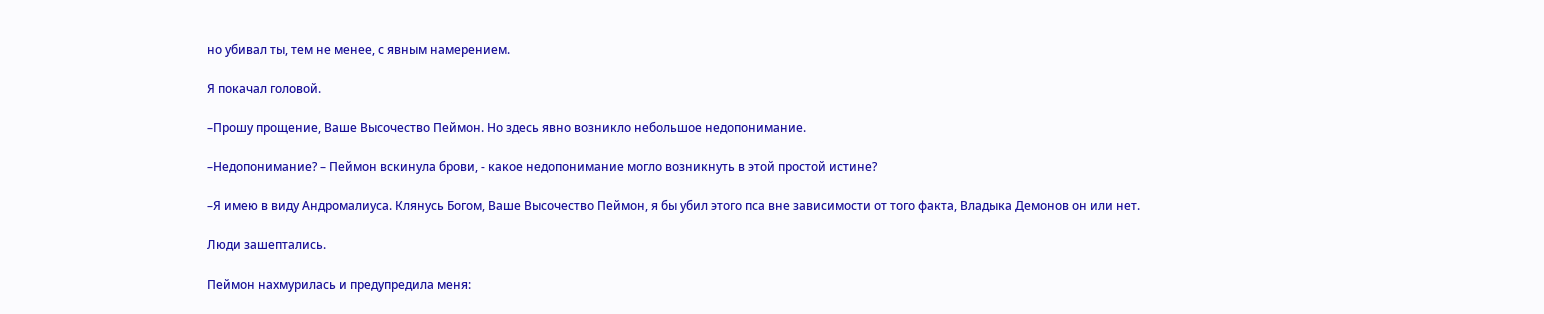но убивал ты, тем не менее, с явным намерением.

Я покачал головой.

–Прошу прощение, Ваше Высочество Пеймон. Но здесь явно возникло небольшое недопонимание.

–Недопонимание? – Пеймон вскинула брови, - какое недопонимание могло возникнуть в этой простой истине?

–Я имею в виду Андромалиуса. Клянусь Богом, Ваше Высочество Пеймон, я бы убил этого пса вне зависимости от того факта, Владыка Демонов он или нет.

Люди зашептались.

Пеймон нахмурилась и предупредила меня: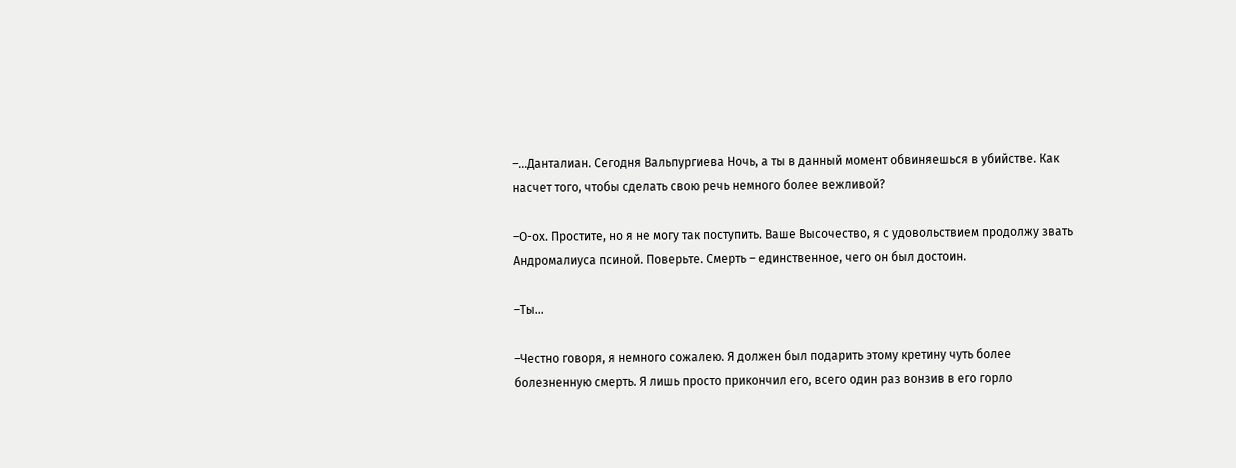–...Данталиан. Сегодня Вальпургиева Ночь, а ты в данный момент обвиняешься в убийстве. Как насчет того, чтобы сделать свою речь немного более вежливой?

–О-ох. Простите, но я не могу так поступить. Ваше Высочество, я с удовольствием продолжу звать Андромалиуса псиной. Поверьте. Смерть – единственное, чего он был достоин.

–Ты...

–Честно говоря, я немного сожалею. Я должен был подарить этому кретину чуть более болезненную смерть. Я лишь просто прикончил его, всего один раз вонзив в его горло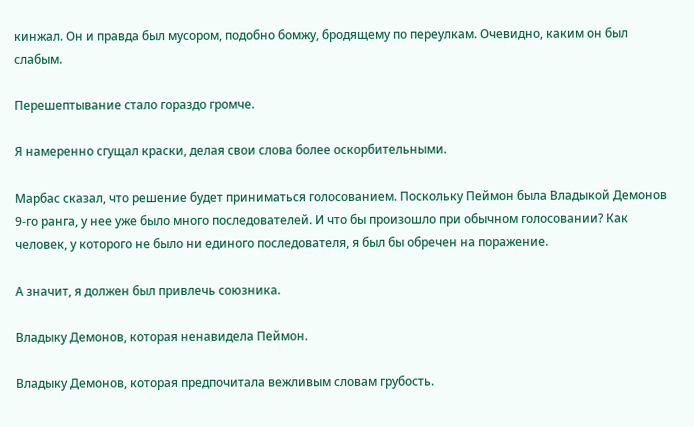кинжал. Он и правда был мусором, подобно бомжу, бродящему по переулкам. Очевидно, каким он был слабым.

Перешептывание стало гораздо громче.

Я намеренно сгущал краски, делая свои слова более оскорбительными.

Марбас сказал, что решение будет приниматься голосованием. Поскольку Пеймон была Владыкой Демонов 9-го ранга, у нее уже было много последователей. И что бы произошло при обычном голосовании? Как человек, у которого не было ни единого последователя, я был бы обречен на поражение.

А значит, я должен был привлечь союзника.

Владыку Демонов, которая ненавидела Пеймон.

Владыку Демонов, которая предпочитала вежливым словам грубость.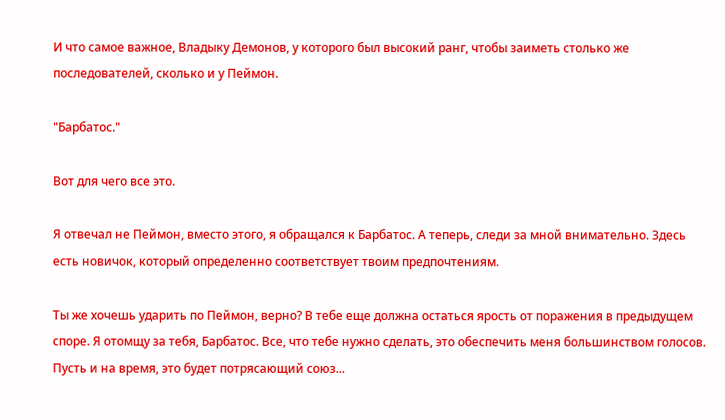И что самое важное, Владыку Демонов, у которого был высокий ранг, чтобы заиметь столько же последователей, сколько и у Пеймон.

"Барбатос."

Вот для чего все это.

Я отвечал не Пеймон, вместо этого, я обращался к Барбатос. А теперь, следи за мной внимательно. Здесь есть новичок, который определенно соответствует твоим предпочтениям.

Ты же хочешь ударить по Пеймон, верно? В тебе еще должна остаться ярость от поражения в предыдущем споре. Я отомщу за тебя, Барбатос. Все, что тебе нужно сделать, это обеспечить меня большинством голосов. Пусть и на время, это будет потрясающий союз...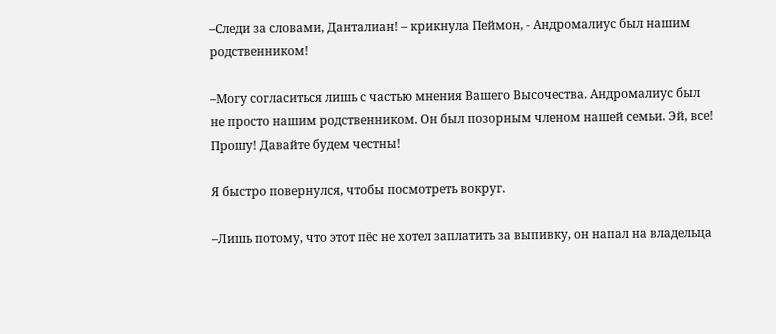–Следи за словами, Данталиан! – крикнула Пеймон, - Андромалиус был нашим родственником!

–Могу согласиться лишь с частью мнения Вашего Высочества. Андромалиус был не просто нашим родственником. Он был позорным членом нашей семьи. Эй, все! Прошу! Давайте будем честны!

Я быстро повернулся, чтобы посмотреть вокруг.

–Лишь потому, что этот пёс не хотел заплатить за выпивку, он напал на владельца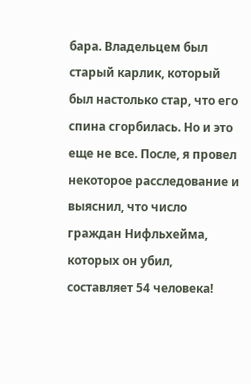бара. Владельцем был старый карлик, который был настолько стар, что его спина сгорбилась. Но и это еще не все. После, я провел некоторое расследование и выяснил, что число граждан Нифльхейма, которых он убил, составляет 54 человека!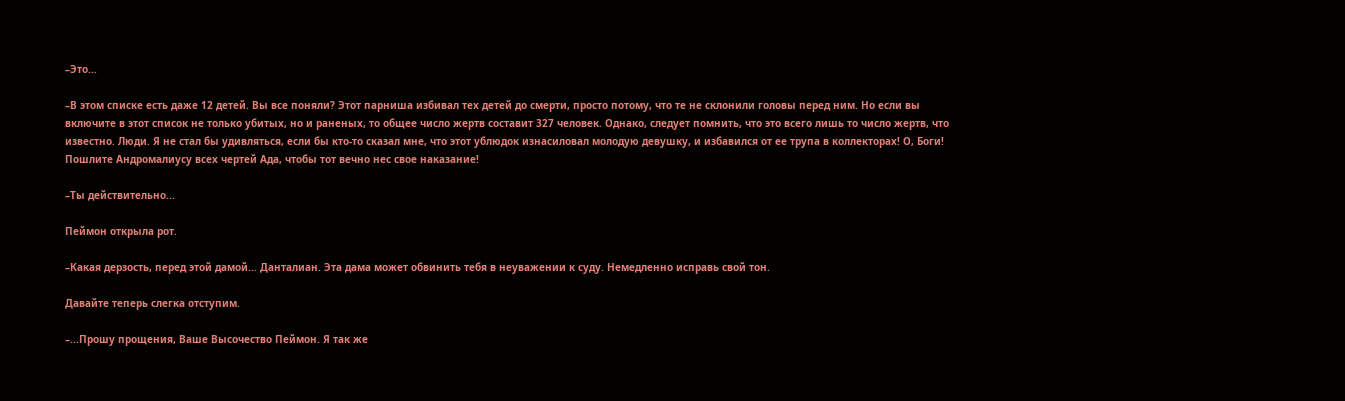–Это...

–В этом списке есть даже 12 детей. Вы все поняли? Этот парниша избивал тех детей до смерти, просто потому, что те не склонили головы перед ним. Но если вы включите в этот список не только убитых, но и раненых, то общее число жертв составит 327 человек. Однако, следует помнить, что это всего лишь то число жертв, что известно. Люди. Я не стал бы удивляться, если бы кто-то сказал мне, что этот ублюдок изнасиловал молодую девушку, и избавился от ее трупа в коллекторах! О, Боги! Пошлите Андромалиусу всех чертей Ада, чтобы тот вечно нес свое наказание!

–Ты действительно...

Пеймон открыла рот.

–Какая дерзость, перед этой дамой... Данталиан. Эта дама может обвинить тебя в неуважении к суду. Немедленно исправь свой тон.

Давайте теперь слегка отступим.

–...Прошу прощения, Ваше Высочество Пеймон. Я так же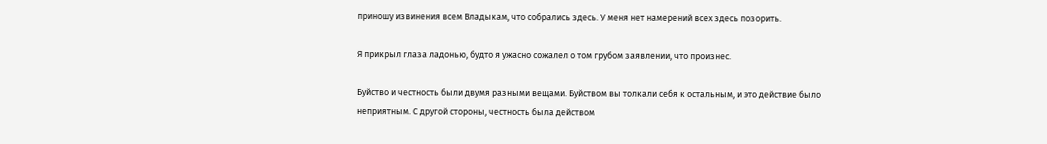приношу извинения всем Владыкам, что собрались здесь. У меня нет намерений всех здесь позорить.

Я прикрыл глаза ладонью, будто я ужасно сожалел о том грубом заявлении, что произнес.

Буйство и честность были двумя разными вещами. Буйством вы толкали себя к остальным, и это действие было неприятным. С другой стороны, честность была действом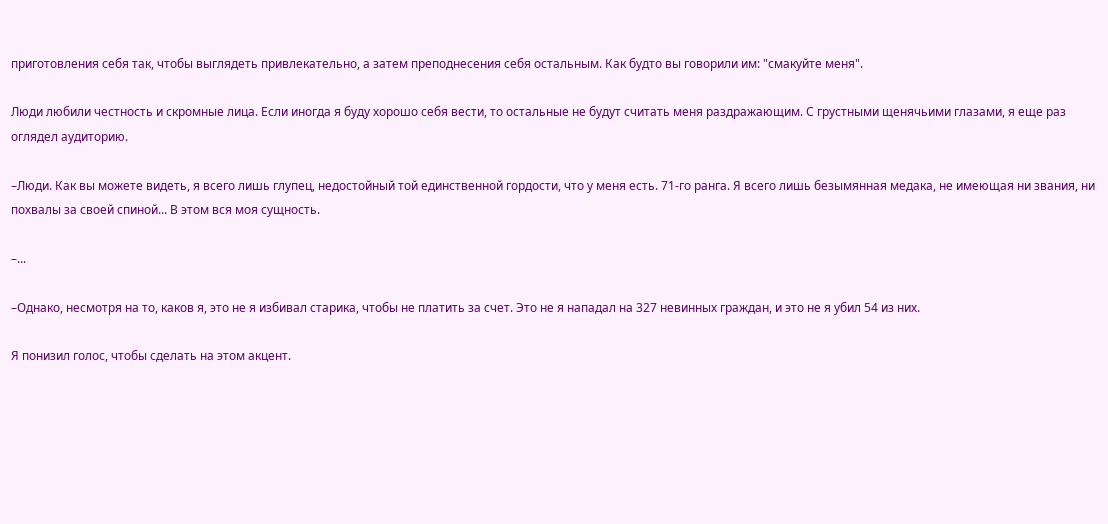приготовления себя так, чтобы выглядеть привлекательно, а затем преподнесения себя остальным. Как будто вы говорили им: "смакуйте меня".

Люди любили честность и скромные лица. Если иногда я буду хорошо себя вести, то остальные не будут считать меня раздражающим. С грустными щенячьими глазами, я еще раз оглядел аудиторию.

–Люди. Как вы можете видеть, я всего лишь глупец, недостойный той единственной гордости, что у меня есть. 71-го ранга. Я всего лишь безымянная медака, не имеющая ни звания, ни похвалы за своей спиной... В этом вся моя сущность.

–...

–Однако, несмотря на то, каков я, это не я избивал старика, чтобы не платить за счет. Это не я нападал на 327 невинных граждан, и это не я убил 54 из них.

Я понизил голос, чтобы сделать на этом акцент.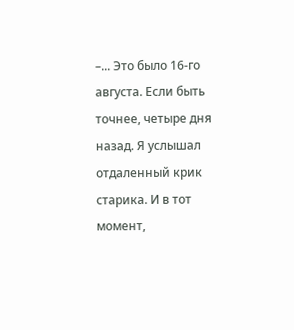–... Это было 16-го августа. Если быть точнее, четыре дня назад. Я услышал отдаленный крик старика. И в тот момент,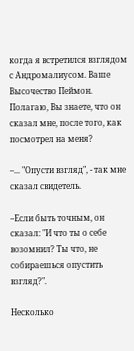когда я встретился взглядом с Андромалиусом. Ваше Высочество Пеймон. Полагаю, Вы знаете, что он сказал мне, после того, как посмотрел на меня?

–... "Опусти взгляд", - так мне сказал свидетель.

–Если быть точным, он сказал: "И что ты о себе возомнил? Ты что, не собираешься опустить взгляд?".

Несколько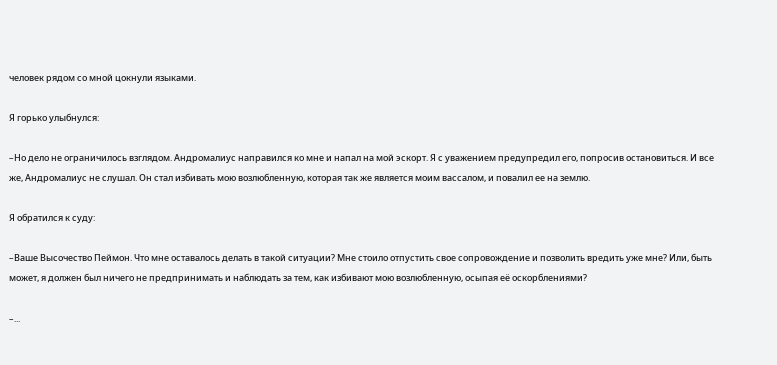человек рядом со мной цокнули языками.

Я горько улыбнулся:

–Но дело не ограничилось взглядом. Андромалиус направился ко мне и напал на мой эскорт. Я с уважением предупредил его, попросив остановиться. И все же, Андромалиус не слушал. Он стал избивать мою возлюбленную, которая так же является моим вассалом, и повалил ее на землю.

Я обратился к суду:

–Ваше Высочество Пеймон. Что мне оставалось делать в такой ситуации? Мне стоило отпустить свое сопровождение и позволить вредить уже мне? Или, быть может, я должен был ничего не предпринимать и наблюдать за тем, как избивают мою возлюбленную, осыпая её оскорблениями?

–...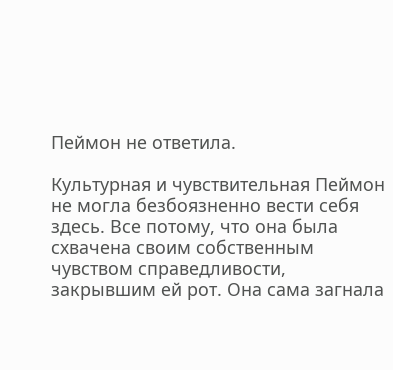Пеймон не ответила.

Культурная и чувствительная Пеймон не могла безбоязненно вести себя здесь. Все потому, что она была схвачена своим собственным чувством справедливости, закрывшим ей рот. Она сама загнала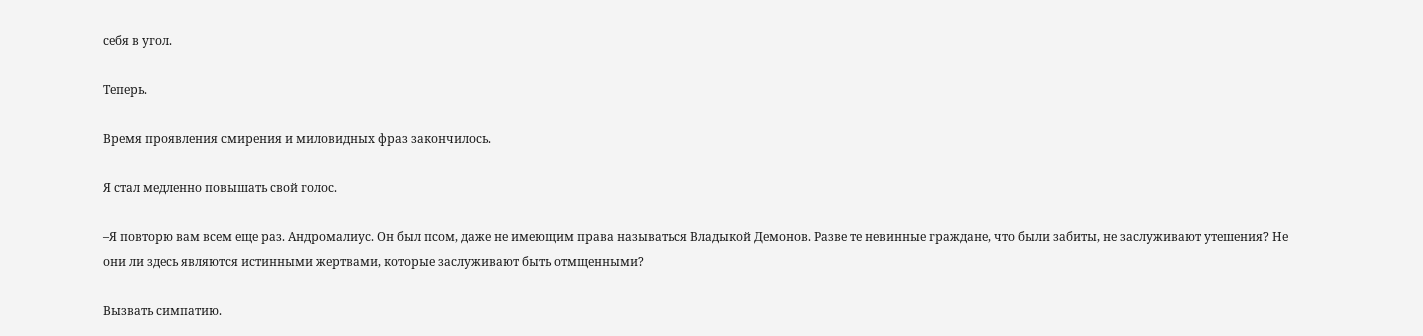себя в угол.

Теперь.

Время проявления смирения и миловидных фраз закончилось.

Я стал медленно повышать свой голос.

–Я повторю вам всем еще раз. Андромалиус. Он был псом, даже не имеющим права называться Владыкой Демонов. Разве те невинные граждане, что были забиты, не заслуживают утешения? Не они ли здесь являются истинными жертвами, которые заслуживают быть отмщенными?

Вызвать симпатию.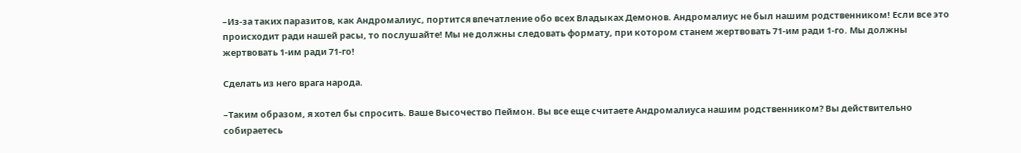–Из-за таких паразитов, как Андромалиус, портится впечатление обо всех Владыках Демонов. Андромалиус не был нашим родственником! Если все это происходит ради нашей расы, то послушайте! Мы не должны следовать формату, при котором станем жертвовать 71-им ради 1-го. Мы должны жертвовать 1-им ради 71-го!

Сделать из него врага народа.

–Таким образом, я хотел бы спросить. Ваше Высочество Пеймон. Вы все еще считаете Андромалиуса нашим родственником? Вы действительно собираетесь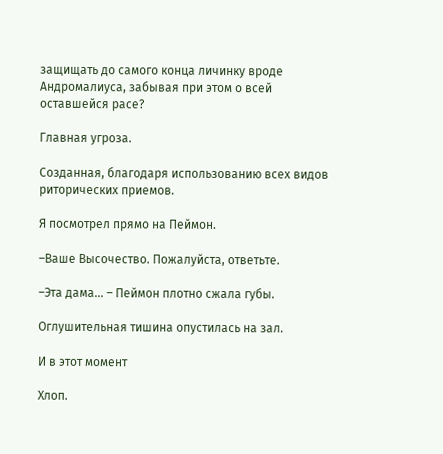защищать до самого конца личинку вроде Андромалиуса, забывая при этом о всей оставшейся расе?

Главная угроза.

Созданная, благодаря использованию всех видов риторических приемов.

Я посмотрел прямо на Пеймон.

–Ваше Высочество. Пожалуйста, ответьте.

–Эта дама... – Пеймон плотно сжала губы.

Оглушительная тишина опустилась на зал.

И в этот момент

Хлоп.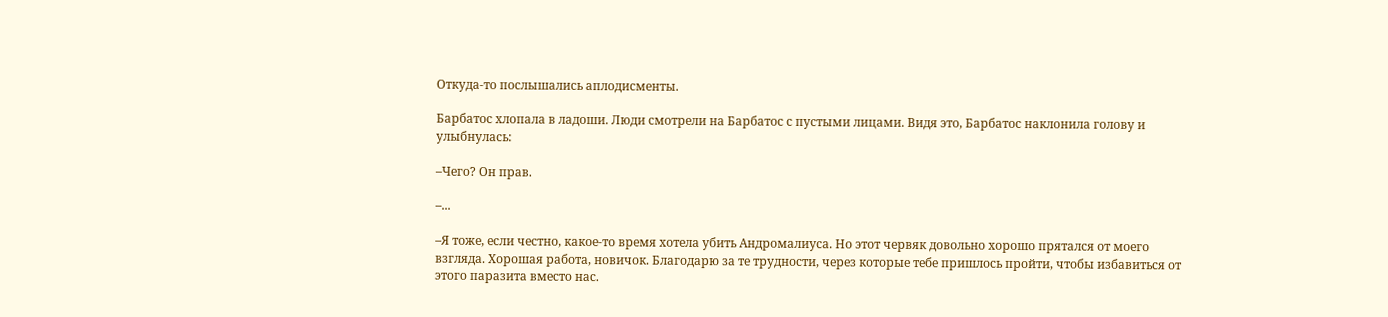Откуда-то послышались аплодисменты.

Барбатос хлопала в ладоши. Люди смотрели на Барбатос с пустыми лицами. Видя это, Барбатос наклонила голову и улыбнулась:

–Чего? Он прав.

–...

–Я тоже, если честно, какое-то время хотела убить Андромалиуса. Но этот червяк довольно хорошо прятался от моего взгляда. Хорошая работа, новичок. Благодарю за те трудности, через которые тебе пришлось пройти, чтобы избавиться от этого паразита вместо нас.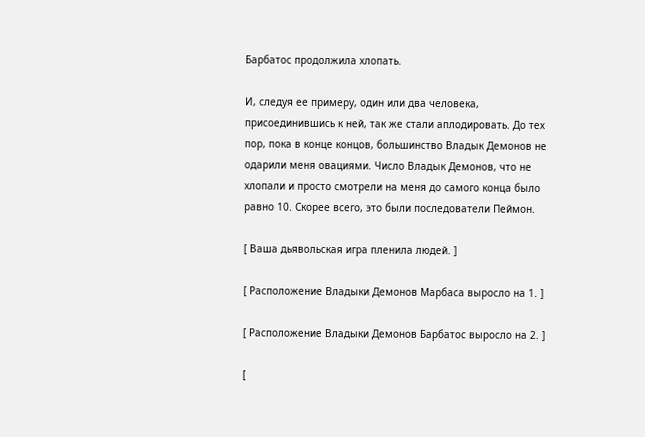Барбатос продолжила хлопать.

И, следуя ее примеру, один или два человека, присоединившись к ней, так же стали аплодировать. До тех пор, пока в конце концов, большинство Владык Демонов не одарили меня овациями. Число Владык Демонов, что не хлопали и просто смотрели на меня до самого конца было равно 10. Скорее всего, это были последователи Пеймон.

[ Ваша дьявольская игра пленила людей. ]

[ Расположение Владыки Демонов Марбаса выросло на 1. ]

[ Расположение Владыки Демонов Барбатос выросло на 2. ]

[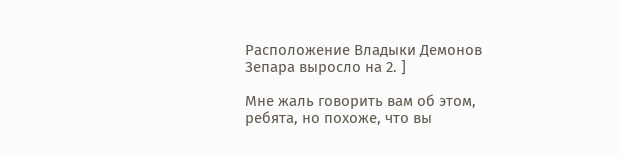Расположение Владыки Демонов Зепара выросло на 2. ]

Мне жаль говорить вам об этом, ребята, но похоже, что вы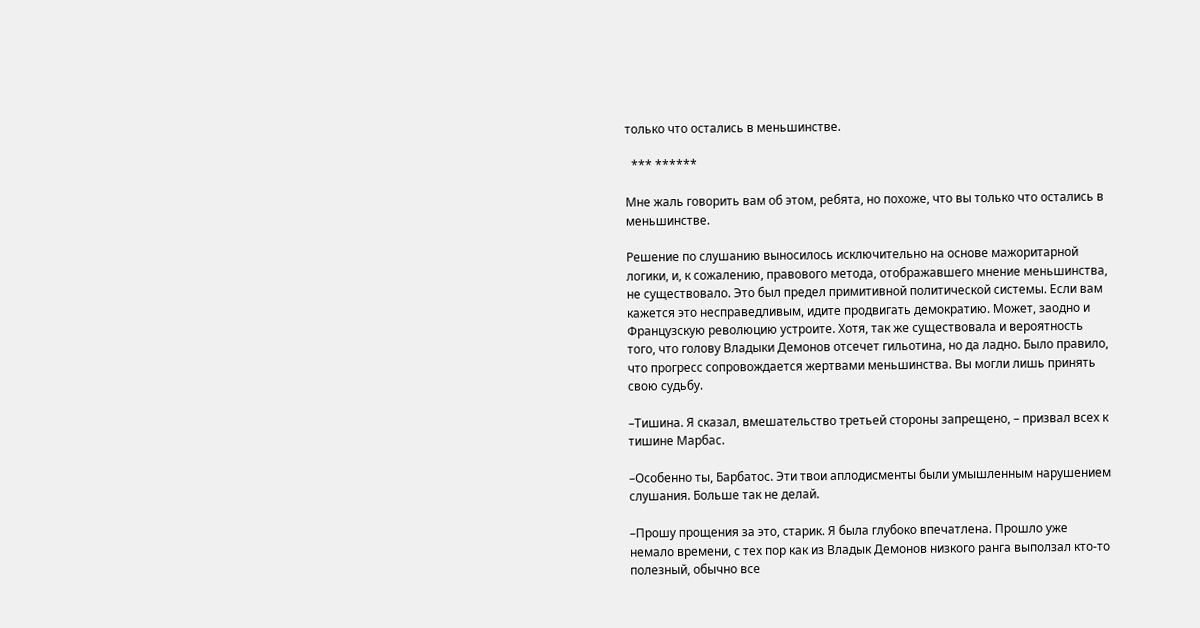только что остались в меньшинстве.

  *** ******

Мне жаль говорить вам об этом, ребята, но похоже, что вы только что остались в меньшинстве.

Решение по слушанию выносилось исключительно на основе мажоритарной логики, и, к сожалению, правового метода, отображавшего мнение меньшинства, не существовало. Это был предел примитивной политической системы. Если вам кажется это несправедливым, идите продвигать демократию. Может, заодно и Французскую революцию устроите. Хотя, так же существовала и вероятность того, что голову Владыки Демонов отсечет гильотина, но да ладно. Было правило, что прогресс сопровождается жертвами меньшинства. Вы могли лишь принять свою судьбу.

–Тишина. Я сказал, вмешательство третьей стороны запрещено, – призвал всех к тишине Марбас.

–Особенно ты, Барбатос. Эти твои аплодисменты были умышленным нарушением слушания. Больше так не делай.

–Прошу прощения за это, старик. Я была глубоко впечатлена. Прошло уже немало времени, с тех пор как из Владык Демонов низкого ранга выползал кто-то полезный, обычно все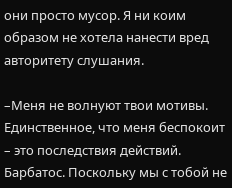они просто мусор. Я ни коим образом не хотела нанести вред авторитету слушания.

–Меня не волнуют твои мотивы. Единственное, что меня беспокоит – это последствия действий. Барбатос. Поскольку мы с тобой не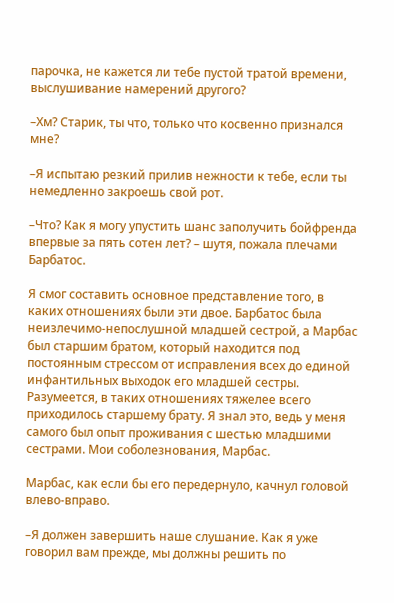парочка, не кажется ли тебе пустой тратой времени, выслушивание намерений другого?

–Хм? Старик, ты что, только что косвенно признался мне?

–Я испытаю резкий прилив нежности к тебе, если ты немедленно закроешь свой рот.

–Что? Как я могу упустить шанс заполучить бойфренда впервые за пять сотен лет? – шутя, пожала плечами Барбатос.

Я смог составить основное представление того, в каких отношениях были эти двое. Барбатос была неизлечимо-непослушной младшей сестрой, а Марбас был старшим братом, который находится под постоянным стрессом от исправления всех до единой инфантильных выходок его младшей сестры. Разумеется, в таких отношениях тяжелее всего приходилось старшему брату. Я знал это, ведь у меня самого был опыт проживания с шестью младшими сестрами. Мои соболезнования, Марбас.

Марбас, как если бы его передернуло, качнул головой влево-вправо.

–Я должен завершить наше слушание. Как я уже говорил вам прежде, мы должны решить по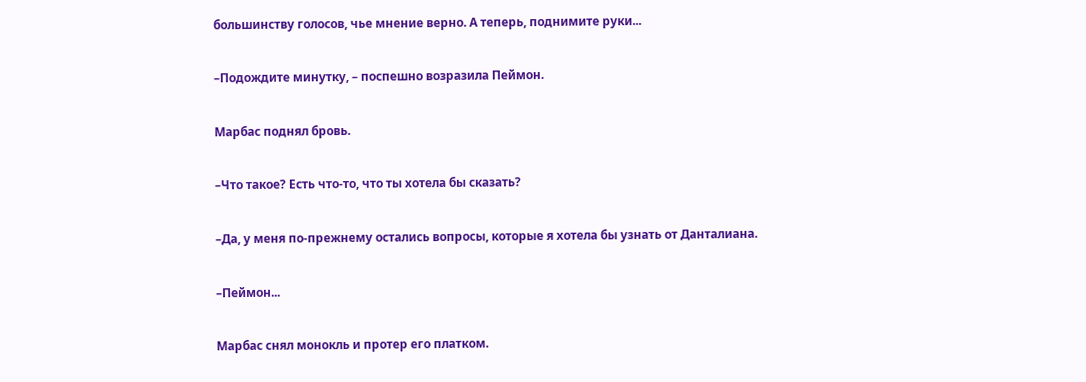большинству голосов, чье мнение верно. А теперь, поднимите руки...

–Подождите минутку, – поспешно возразила Пеймон.

Марбас поднял бровь.

–Что такое? Есть что-то, что ты хотела бы сказать?

–Да, у меня по-прежнему остались вопросы, которые я хотела бы узнать от Данталиана.

–Пеймон...

Марбас снял монокль и протер его платком.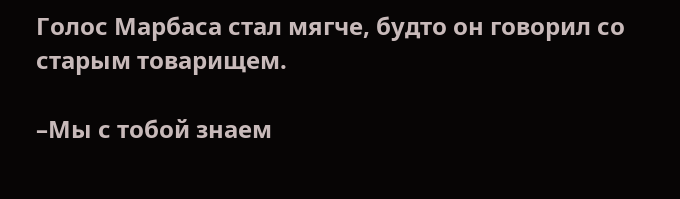Голос Марбаса стал мягче, будто он говорил со старым товарищем.

–Мы с тобой знаем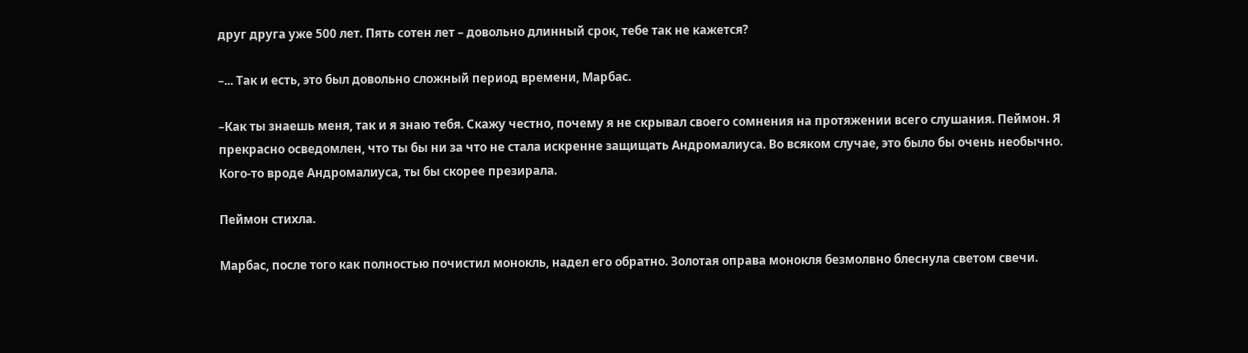друг друга уже 500 лет. Пять сотен лет – довольно длинный срок, тебе так не кажется?

–... Так и есть, это был довольно сложный период времени, Марбас.

–Как ты знаешь меня, так и я знаю тебя. Скажу честно, почему я не скрывал своего сомнения на протяжении всего слушания. Пеймон. Я прекрасно осведомлен, что ты бы ни за что не стала искренне защищать Андромалиуса. Во всяком случае, это было бы очень необычно. Кого-то вроде Андромалиуса, ты бы скорее презирала.

Пеймон стихла.

Марбас, после того как полностью почистил монокль, надел его обратно. Золотая оправа монокля безмолвно блеснула светом свечи.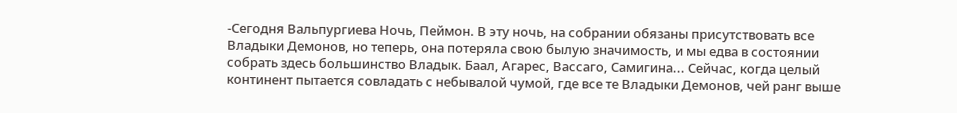-Сегодня Вальпургиева Ночь, Пеймон. В эту ночь, на собрании обязаны присутствовать все Владыки Демонов, но теперь, она потеряла свою былую значимость, и мы едва в состоянии собрать здесь большинство Владык. Баал, Агарес, Вассаго, Самигина... Сейчас, когда целый континент пытается совладать с небывалой чумой, где все те Владыки Демонов, чей ранг выше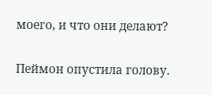моего, и что они делают?

Пеймон опустила голову.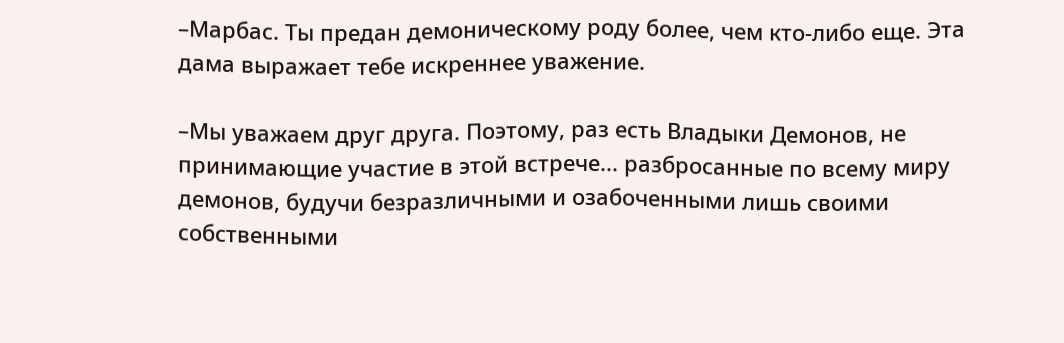–Марбас. Ты предан демоническому роду более, чем кто-либо еще. Эта дама выражает тебе искреннее уважение.

–Мы уважаем друг друга. Поэтому, раз есть Владыки Демонов, не принимающие участие в этой встрече... разбросанные по всему миру демонов, будучи безразличными и озабоченными лишь своими собственными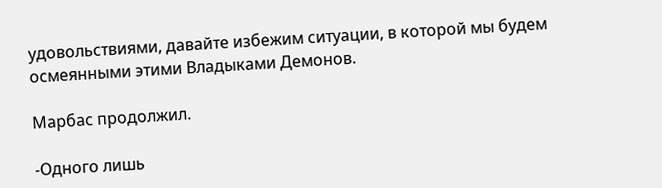удовольствиями, давайте избежим ситуации, в которой мы будем осмеянными этими Владыками Демонов.

Марбас продолжил.

-Одного лишь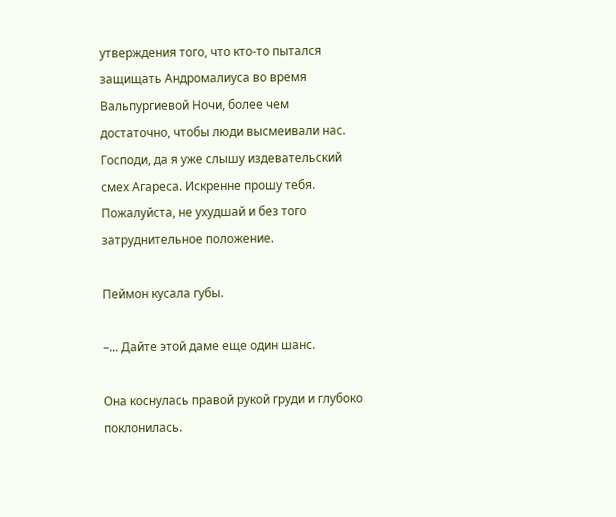утверждения того, что кто-то пытался защищать Андромалиуса во время Вальпургиевой Ночи, более чем достаточно, чтобы люди высмеивали нас. Господи, да я уже слышу издевательский смех Агареса. Искренне прошу тебя. Пожалуйста, не ухудшай и без того затруднительное положение.

Пеймон кусала губы.

–... Дайте этой даме еще один шанс.

Она коснулась правой рукой груди и глубоко поклонилась.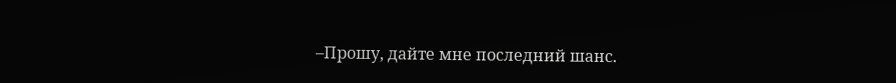–Прошу, дайте мне последний шанс.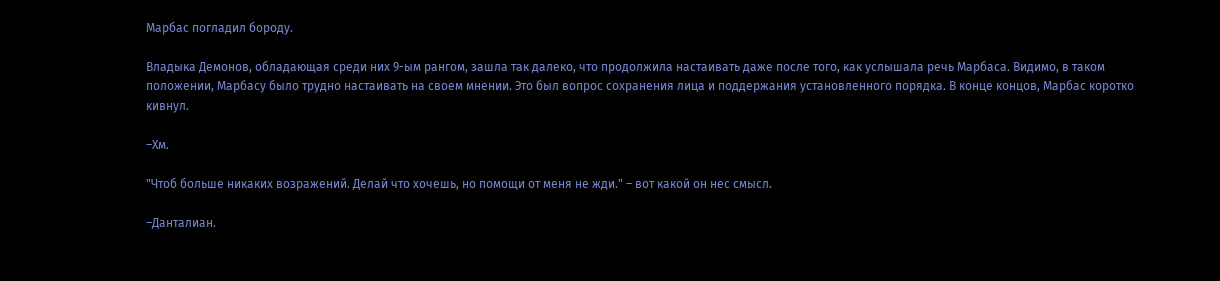Марбас погладил бороду.

Владыка Демонов, обладающая среди них 9-ым рангом, зашла так далеко, что продолжила настаивать даже после того, как услышала речь Марбаса. Видимо, в таком положении, Марбасу было трудно настаивать на своем мнении. Это был вопрос сохранения лица и поддержания установленного порядка. В конце концов, Марбас коротко кивнул.

–Хм.

"Чтоб больше никаких возражений. Делай что хочешь, но помощи от меня не жди." – вот какой он нес смысл.

–Данталиан.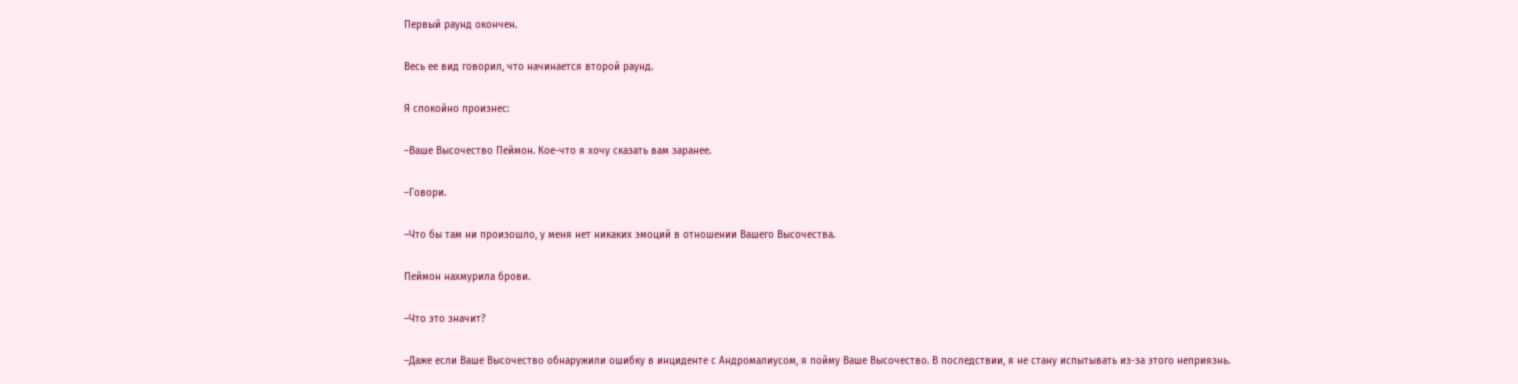Первый раунд окончен.

Весь ее вид говорил, что начинается второй раунд.

Я спокойно произнес:

–Ваше Высочество Пеймон. Кое-что я хочу сказать вам заранее.

–Говори.

–Что бы там ни произошло, у меня нет никаких эмоций в отношении Вашего Высочества.

Пеймон нахмурила брови.

–Что это значит?

–Даже если Ваше Высочество обнаружили ошибку в инциденте с Андромалиусом, я пойму Ваше Высочество. В последствии, я не стану испытывать из-за этого неприязнь.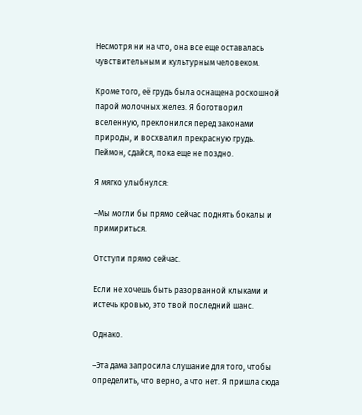Несмотря ни на что, она все еще оставалась чувствительным и культурным человеком.

Кроме того, её грудь была оснащена роскошной парой молочных желез. Я боготворил вселенную, преклонился перед законами природы, и восхвалил прекрасную грудь. Пеймон, сдайся, пока еще не поздно.

Я мягко улыбнулся:

–Мы могли бы прямо сейчас поднять бокалы и примириться.

Отступи прямо сейчас.

Если не хочешь быть разорванной клыками и истечь кровью, это твой последний шанс.

Однако.

–Эта дама запросила слушание для того, чтобы определить, что верно, а что нет. Я пришла сюда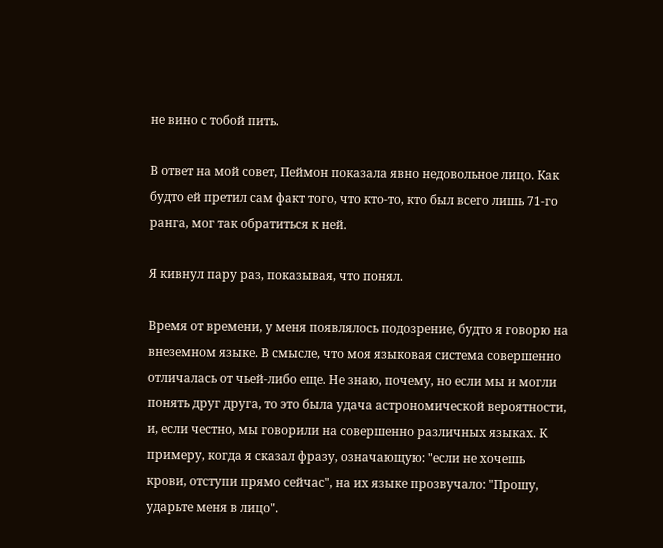не вино с тобой пить.

В ответ на мой совет, Пеймон показала явно недовольное лицо. Как будто ей претил сам факт того, что кто-то, кто был всего лишь 71-го ранга, мог так обратиться к ней.

Я кивнул пару раз, показывая, что понял.

Время от времени, у меня появлялось подозрение, будто я говорю на внеземном языке. В смысле, что моя языковая система совершенно отличалась от чьей-либо еще. Не знаю, почему, но если мы и могли понять друг друга, то это была удача астрономической вероятности, и, если честно, мы говорили на совершенно различных языках. К примеру, когда я сказал фразу, означающую: "если не хочешь крови, отступи прямо сейчас", на их языке прозвучало: "Прошу, ударьте меня в лицо".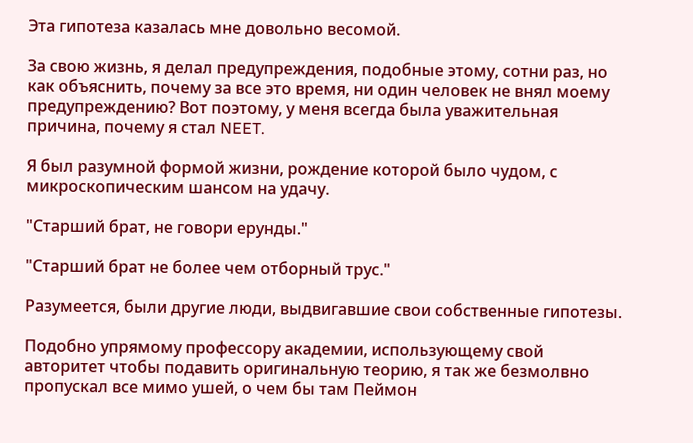Эта гипотеза казалась мне довольно весомой.

За свою жизнь, я делал предупреждения, подобные этому, сотни раз, но как объяснить, почему за все это время, ни один человек не внял моему предупреждению? Вот поэтому, у меня всегда была уважительная причина, почему я стал NEET.

Я был разумной формой жизни, рождение которой было чудом, с микроскопическим шансом на удачу.

"Старший брат, не говори ерунды."

"Старший брат не более чем отборный трус."

Разумеется, были другие люди, выдвигавшие свои собственные гипотезы.

Подобно упрямому профессору академии, использующему свой авторитет чтобы подавить оригинальную теорию, я так же безмолвно пропускал все мимо ушей, о чем бы там Пеймон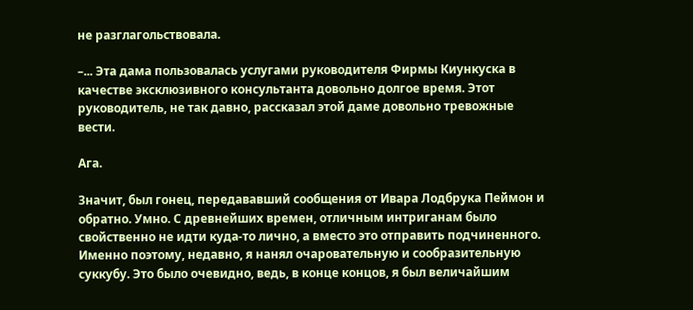не разглагольствовала.

–... Эта дама пользовалась услугами руководителя Фирмы Киункуска в качестве эксклюзивного консультанта довольно долгое время. Этот руководитель, не так давно, рассказал этой даме довольно тревожные вести.

Ага.

Значит, был гонец, передававший сообщения от Ивара Лодбрука Пеймон и обратно. Умно. С древнейших времен, отличным интриганам было свойственно не идти куда-то лично, а вместо это отправить подчиненного. Именно поэтому, недавно, я нанял очаровательную и сообразительную суккубу. Это было очевидно, ведь, в конце концов, я был величайшим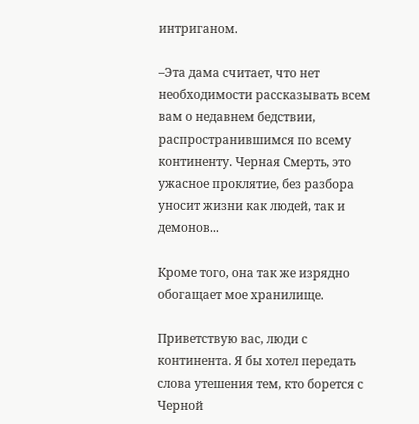интриганом.

–Эта дама считает, что нет необходимости рассказывать всем вам о недавнем бедствии, распространившимся по всему континенту. Черная Смерть, это ужасное проклятие, без разбора уносит жизни как людей, так и демонов...

Кроме того, она так же изрядно обогащает мое хранилище.

Приветствую вас, люди с континента. Я бы хотел передать слова утешения тем, кто борется с Черной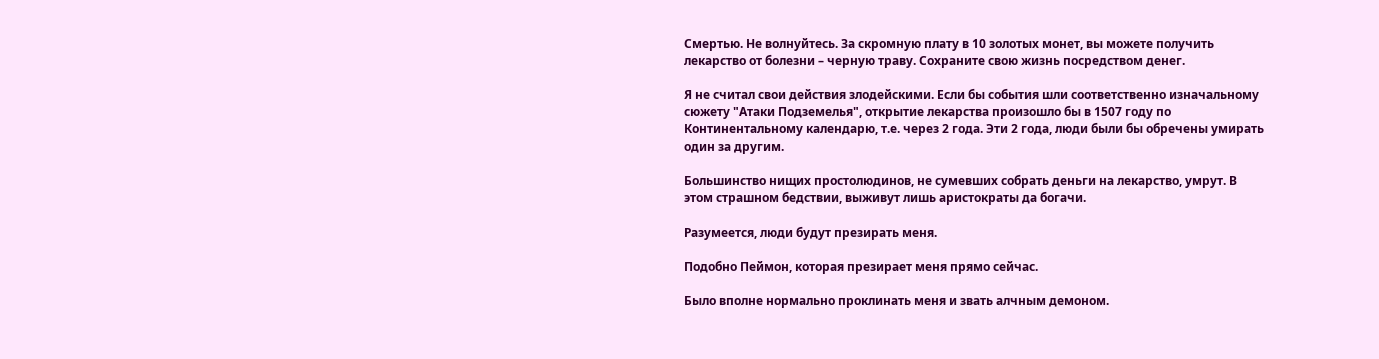Смертью. Не волнуйтесь. За скромную плату в 10 золотых монет, вы можете получить лекарство от болезни – черную траву. Сохраните свою жизнь посредством денег.

Я не считал свои действия злодейскими. Если бы события шли соответственно изначальному сюжету "Атаки Подземелья", открытие лекарства произошло бы в 1507 году по Континентальному календарю, т.е. через 2 года. Эти 2 года, люди были бы обречены умирать один за другим.

Большинство нищих простолюдинов, не сумевших собрать деньги на лекарство, умрут. В этом страшном бедствии, выживут лишь аристократы да богачи.

Разумеется, люди будут презирать меня.

Подобно Пеймон, которая презирает меня прямо сейчас.

Было вполне нормально проклинать меня и звать алчным демоном.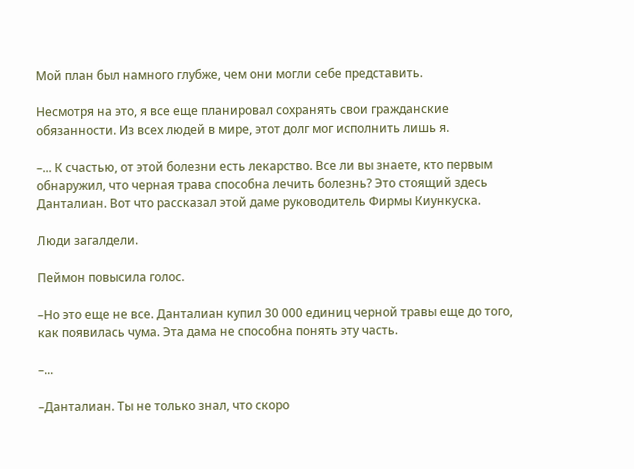Мой план был намного глубже, чем они могли себе представить.

Несмотря на это, я все еще планировал сохранять свои гражданские обязанности. Из всех людей в мире, этот долг мог исполнить лишь я.

–... К счастью, от этой болезни есть лекарство. Все ли вы знаете, кто первым обнаружил, что черная трава способна лечить болезнь? Это стоящий здесь Данталиан. Вот что рассказал этой даме руководитель Фирмы Киункуска.

Люди загалдели.

Пеймон повысила голос.

–Но это еще не все. Данталиан купил 30 000 единиц черной травы еще до того, как появилась чума. Эта дама не способна понять эту часть.

–...

–Данталиан. Ты не только знал, что скоро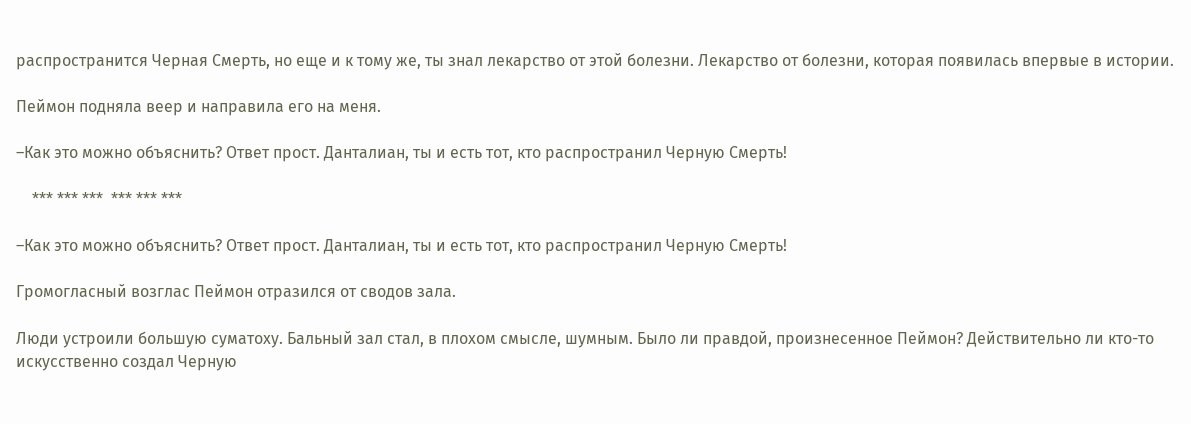распространится Черная Смерть, но еще и к тому же, ты знал лекарство от этой болезни. Лекарство от болезни, которая появилась впервые в истории.

Пеймон подняла веер и направила его на меня.

–Как это можно объяснить? Ответ прост. Данталиан, ты и есть тот, кто распространил Черную Смерть!

    *** *** ***  *** *** ***

–Как это можно объяснить? Ответ прост. Данталиан, ты и есть тот, кто распространил Черную Смерть!

Громогласный возглас Пеймон отразился от сводов зала.

Люди устроили большую суматоху. Бальный зал стал, в плохом смысле, шумным. Было ли правдой, произнесенное Пеймон? Действительно ли кто-то искусственно создал Черную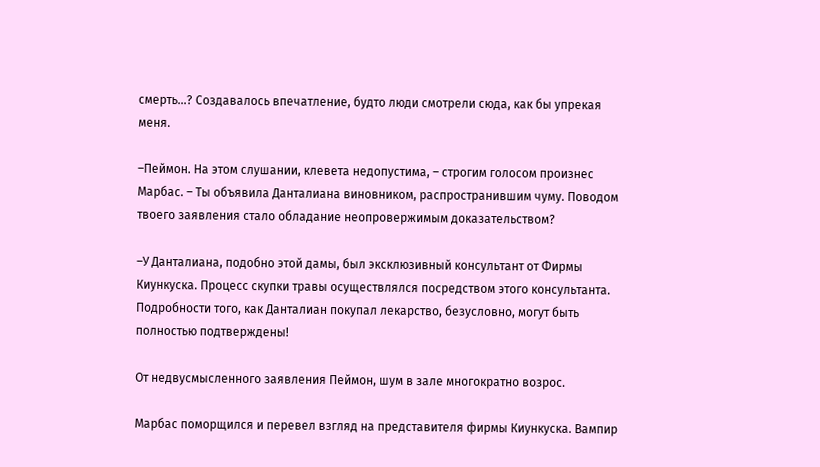смерть...? Создавалось впечатление, будто люди смотрели сюда, как бы упрекая меня.

–Пеймон. На этом слушании, клевета недопустима, – строгим голосом произнес Марбас. – Ты объявила Данталиана виновником, распространившим чуму. Поводом твоего заявления стало обладание неопровержимым доказательством?

–У Данталиана, подобно этой дамы, был эксклюзивный консультант от Фирмы Киункуска. Процесс скупки травы осуществлялся посредством этого консультанта. Подробности того, как Данталиан покупал лекарство, безусловно, могут быть полностью подтверждены!

От недвусмысленного заявления Пеймон, шум в зале многократно возрос.

Марбас поморщился и перевел взгляд на представителя фирмы Киункуска. Вампир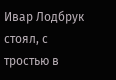Ивар Лодбрук стоял, с тростью в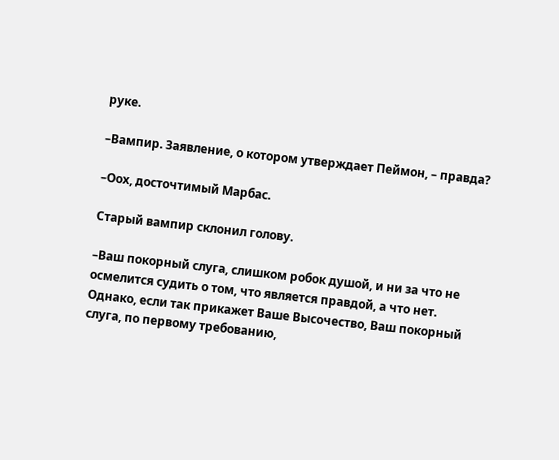руке.

–Вампир. Заявление, о котором утверждает Пеймон, – правда?

–Оох, досточтимый Марбас.

Старый вампир склонил голову.

–Ваш покорный слуга, слишком робок душой, и ни за что не осмелится судить о том, что является правдой, а что нет. Однако, если так прикажет Ваше Высочество, Ваш покорный слуга, по первому требованию,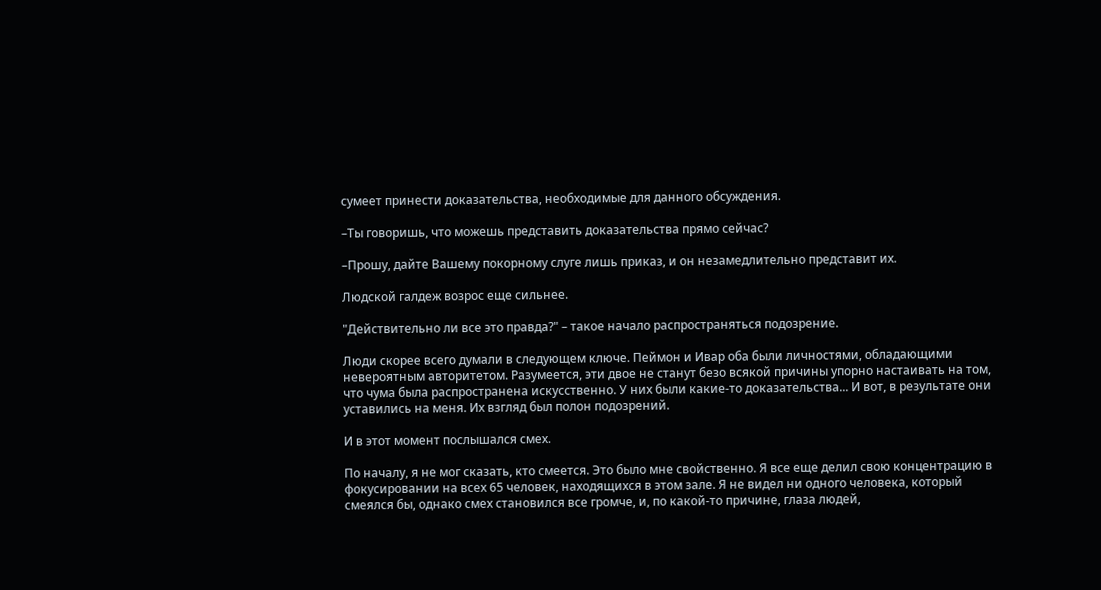сумеет принести доказательства, необходимые для данного обсуждения.

–Ты говоришь, что можешь представить доказательства прямо сейчас?

–Прошу, дайте Вашему покорному слуге лишь приказ, и он незамедлительно представит их.

Людской галдеж возрос еще сильнее.

"Действительно ли все это правда?" – такое начало распространяться подозрение.

Люди скорее всего думали в следующем ключе. Пеймон и Ивар оба были личностями, обладающими невероятным авторитетом. Разумеется, эти двое не станут безо всякой причины упорно настаивать на том, что чума была распространена искусственно. У них были какие-то доказательства... И вот, в результате они уставились на меня. Их взгляд был полон подозрений.

И в этот момент послышался смех.

По началу, я не мог сказать, кто смеется. Это было мне свойственно. Я все еще делил свою концентрацию в фокусировании на всех 65 человек, находящихся в этом зале. Я не видел ни одного человека, который смеялся бы, однако смех становился все громче, и, по какой-то причине, глаза людей,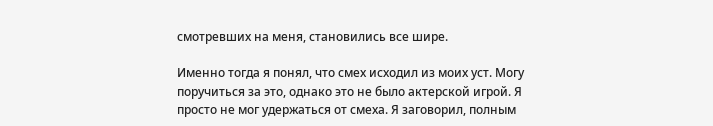смотревших на меня, становились все шире.

Именно тогда я понял, что смех исходил из моих уст. Могу поручиться за это, однако это не было актерской игрой. Я просто не мог удержаться от смеха. Я заговорил, полным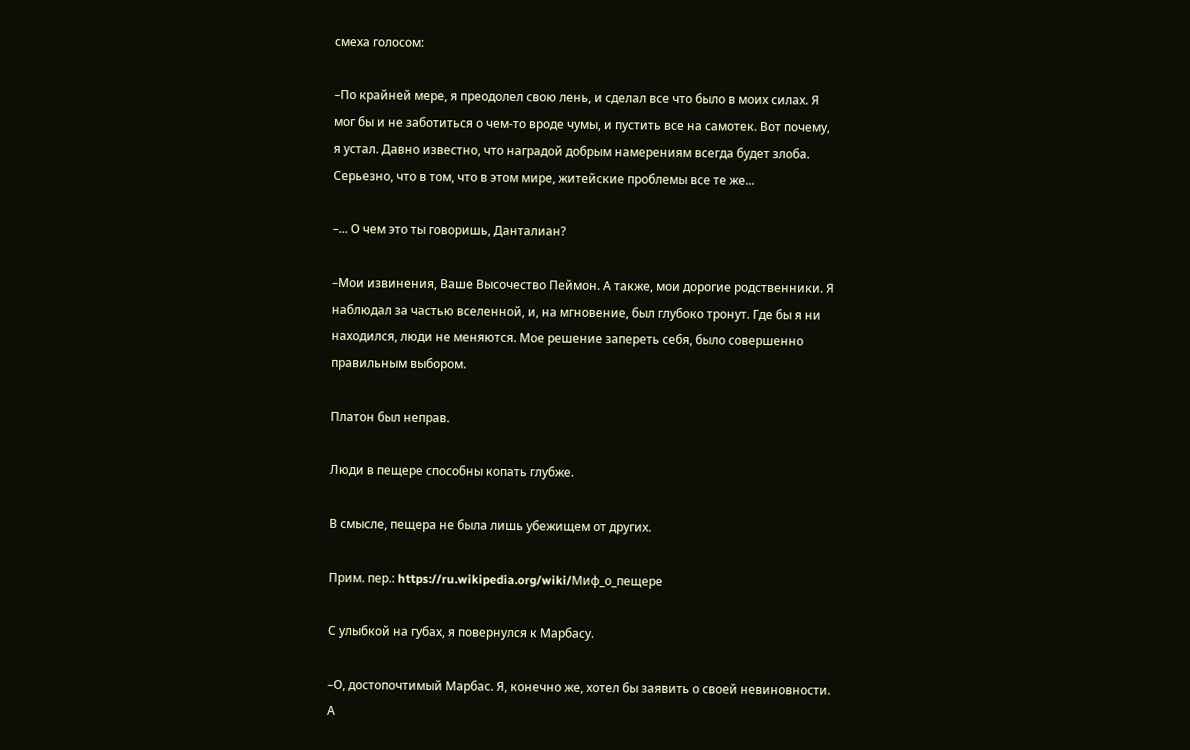смеха голосом:

–По крайней мере, я преодолел свою лень, и сделал все что было в моих силах. Я мог бы и не заботиться о чем-то вроде чумы, и пустить все на самотек. Вот почему, я устал. Давно известно, что наградой добрым намерениям всегда будет злоба. Серьезно, что в том, что в этом мире, житейские проблемы все те же...

–... О чем это ты говоришь, Данталиан?

–Мои извинения, Ваше Высочество Пеймон. А также, мои дорогие родственники. Я наблюдал за частью вселенной, и, на мгновение, был глубоко тронут. Где бы я ни находился, люди не меняются. Мое решение запереть себя, было совершенно правильным выбором.

Платон был неправ.

Люди в пещере способны копать глубже.

В смысле, пещера не была лишь убежищем от других.

Прим. пер.: https://ru.wikipedia.org/wiki/Миф_о_пещере

С улыбкой на губах, я повернулся к Марбасу.

–О, достопочтимый Марбас. Я, конечно же, хотел бы заявить о своей невиновности. А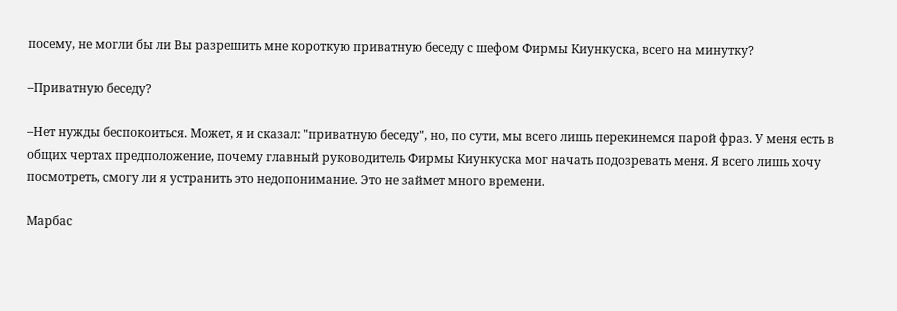посему, не могли бы ли Вы разрешить мне короткую приватную беседу с шефом Фирмы Киункуска, всего на минутку?

–Приватную беседу?

–Нет нужды беспокоиться. Может, я и сказал: "приватную беседу", но, по сути, мы всего лишь перекинемся парой фраз. У меня есть в общих чертах предположение, почему главный руководитель Фирмы Киункуска мог начать подозревать меня. Я всего лишь хочу посмотреть, смогу ли я устранить это недопонимание. Это не займет много времени.

Марбас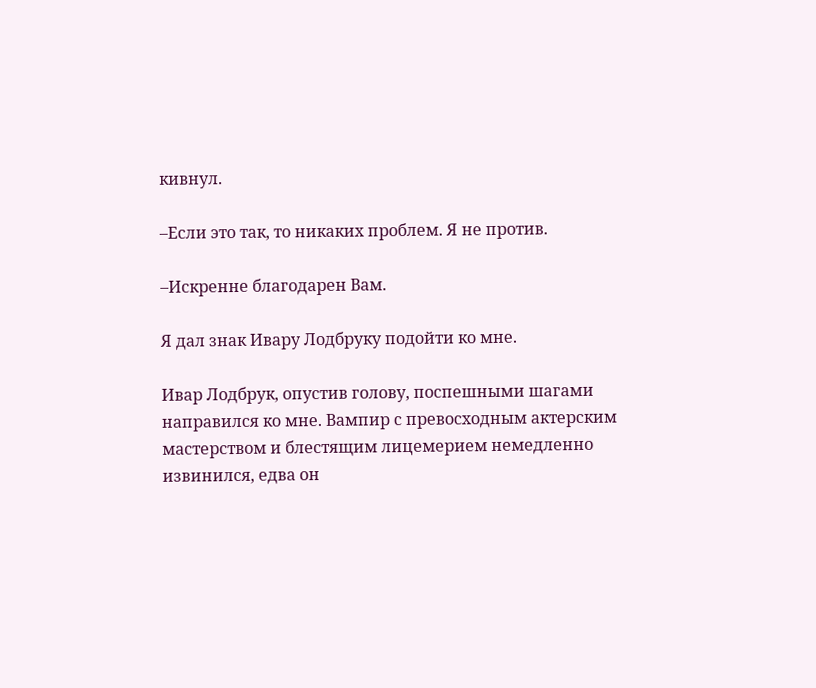кивнул.

–Если это так, то никаких проблем. Я не против.

–Искренне благодарен Вам.

Я дал знак Ивару Лодбруку подойти ко мне.

Ивар Лодбрук, опустив голову, поспешными шагами направился ко мне. Вампир с превосходным актерским мастерством и блестящим лицемерием немедленно извинился, едва он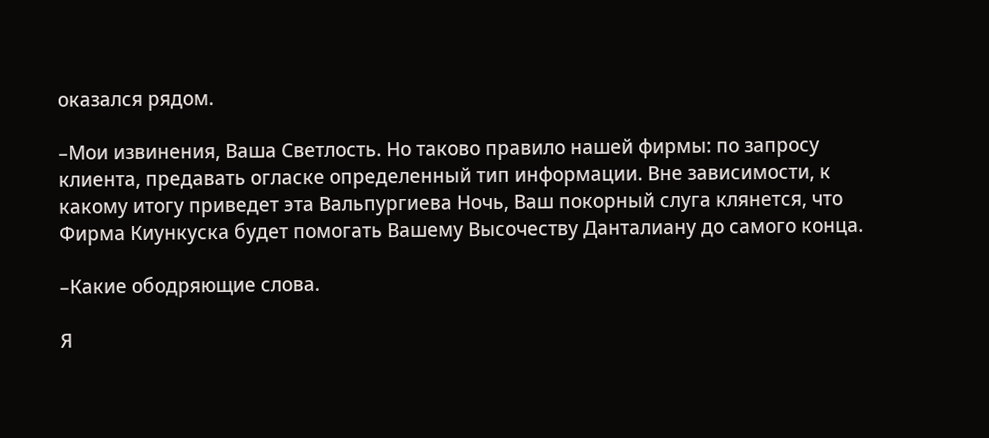оказался рядом.

–Мои извинения, Ваша Светлость. Но таково правило нашей фирмы: по запросу клиента, предавать огласке определенный тип информации. Вне зависимости, к какому итогу приведет эта Вальпургиева Ночь, Ваш покорный слуга клянется, что Фирма Киункуска будет помогать Вашему Высочеству Данталиану до самого конца.

–Какие ободряющие слова.

Я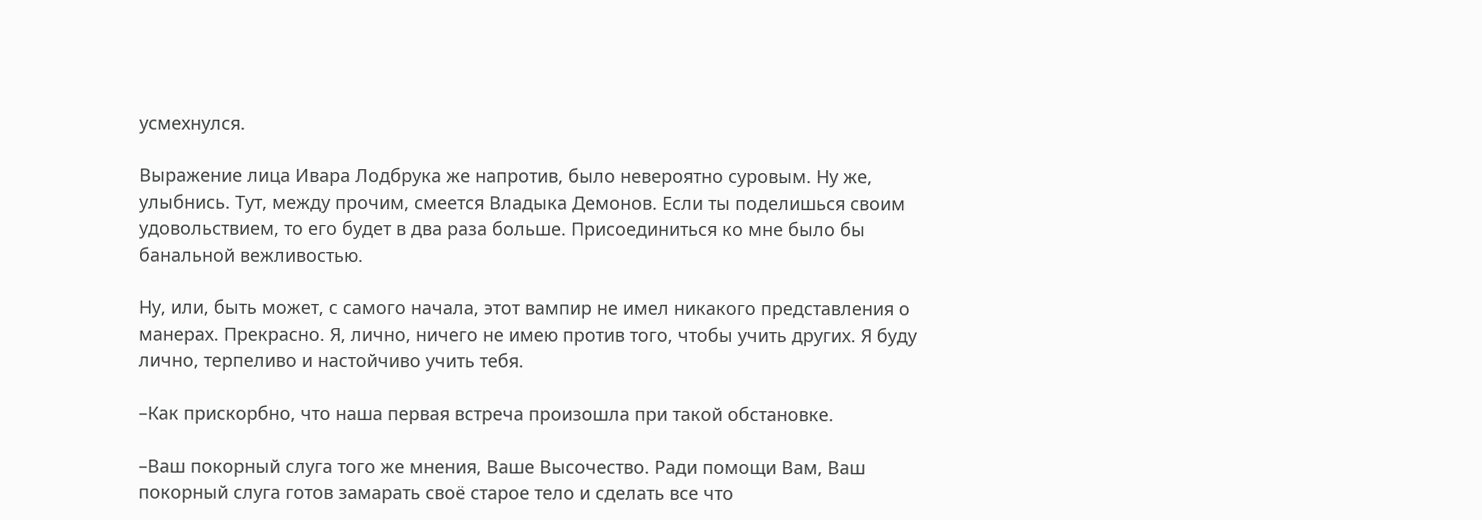усмехнулся.

Выражение лица Ивара Лодбрука же напротив, было невероятно суровым. Ну же, улыбнись. Тут, между прочим, смеется Владыка Демонов. Если ты поделишься своим удовольствием, то его будет в два раза больше. Присоединиться ко мне было бы банальной вежливостью.

Ну, или, быть может, с самого начала, этот вампир не имел никакого представления о манерах. Прекрасно. Я, лично, ничего не имею против того, чтобы учить других. Я буду лично, терпеливо и настойчиво учить тебя.

–Как прискорбно, что наша первая встреча произошла при такой обстановке.

–Ваш покорный слуга того же мнения, Ваше Высочество. Ради помощи Вам, Ваш покорный слуга готов замарать своё старое тело и сделать все что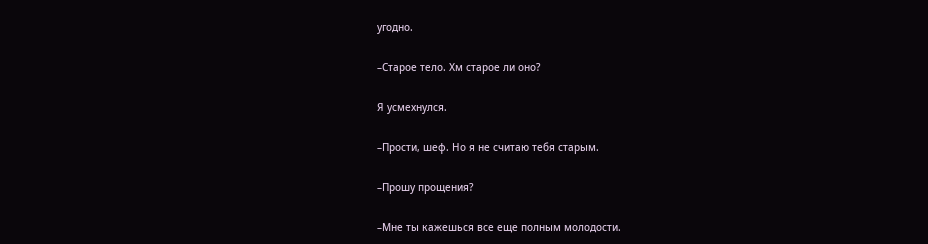угодно.

–Старое тело. Хм старое ли оно?

Я усмехнулся.

–Прости, шеф. Но я не считаю тебя старым.

–Прошу прощения?

–Мне ты кажешься все еще полным молодости.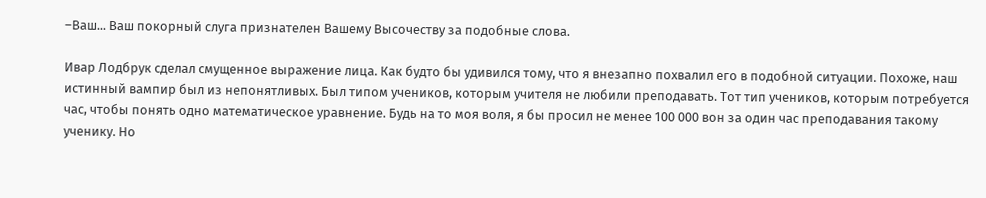–Ваш... Ваш покорный слуга признателен Вашему Высочеству за подобные слова.

Ивар Лодбрук сделал смущенное выражение лица. Как будто бы удивился тому, что я внезапно похвалил его в подобной ситуации. Похоже, наш истинный вампир был из непонятливых. Был типом учеников, которым учителя не любили преподавать. Тот тип учеников, которым потребуется час, чтобы понять одно математическое уравнение. Будь на то моя воля, я бы просил не менее 100 000 вон за один час преподавания такому ученику. Но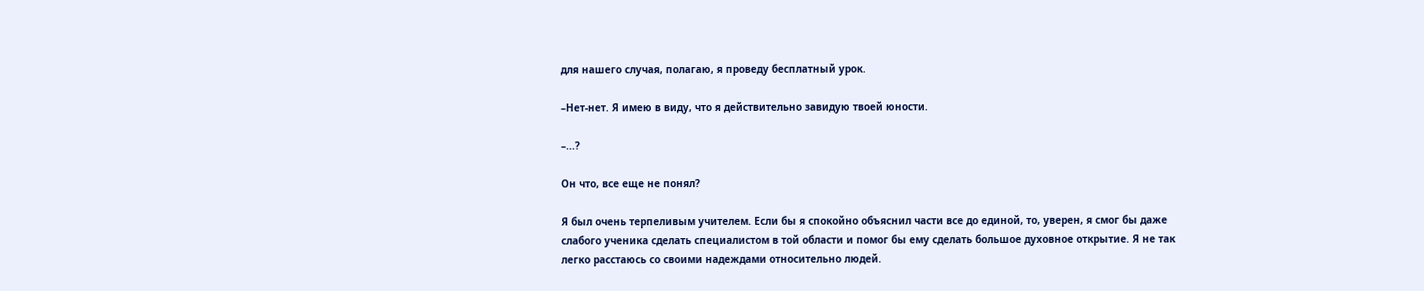для нашего случая, полагаю, я проведу бесплатный урок.

–Нет-нет. Я имею в виду, что я действительно завидую твоей юности.

–...?

Он что, все еще не понял?

Я был очень терпеливым учителем. Если бы я спокойно объяснил части все до единой, то, уверен, я смог бы даже слабого ученика сделать специалистом в той области и помог бы ему сделать большое духовное открытие. Я не так легко расстаюсь со своими надеждами относительно людей.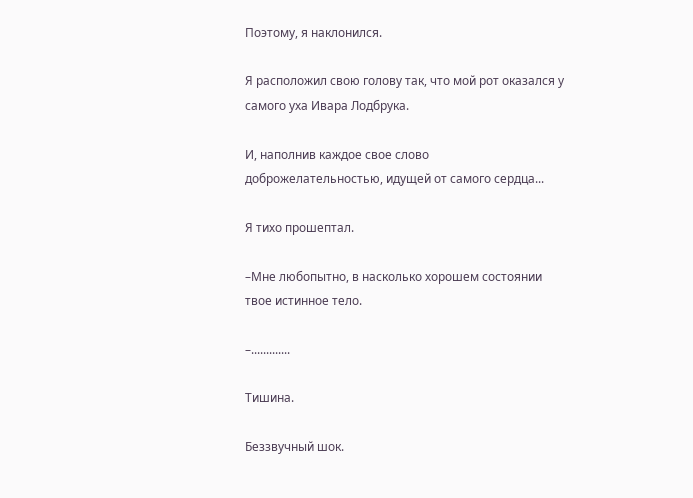Поэтому, я наклонился.

Я расположил свою голову так, что мой рот оказался у самого уха Ивара Лодбрука.

И, наполнив каждое свое слово доброжелательностью, идущей от самого сердца...

Я тихо прошептал.

–Мне любопытно, в насколько хорошем состоянии твое истинное тело.

–.............

Тишина.

Беззвучный шок.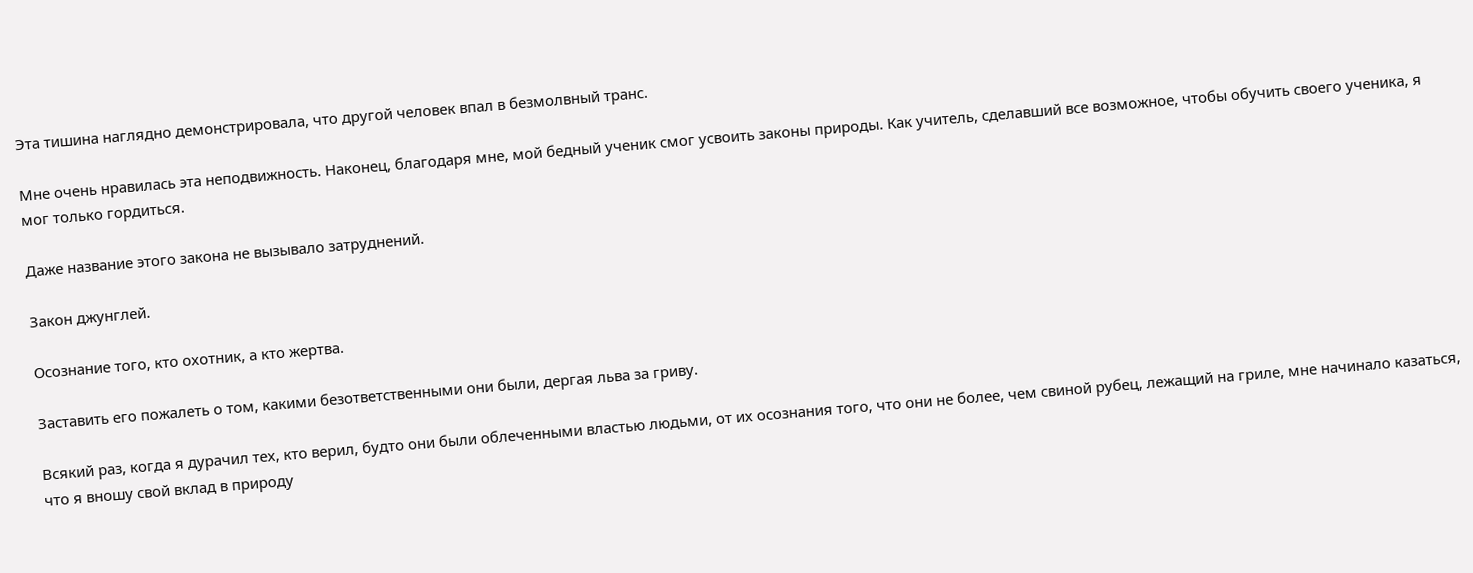Эта тишина наглядно демонстрировала, что другой человек впал в безмолвный транс.

Мне очень нравилась эта неподвижность. Наконец, благодаря мне, мой бедный ученик смог усвоить законы природы. Как учитель, сделавший все возможное, чтобы обучить своего ученика, я мог только гордиться.

Даже название этого закона не вызывало затруднений.

Закон джунглей.

Осознание того, кто охотник, а кто жертва.

Заставить его пожалеть о том, какими безответственными они были, дергая льва за гриву.

Всякий раз, когда я дурачил тех, кто верил, будто они были облеченными властью людьми, от их осознания того, что они не более, чем свиной рубец, лежащий на гриле, мне начинало казаться, что я вношу свой вклад в природу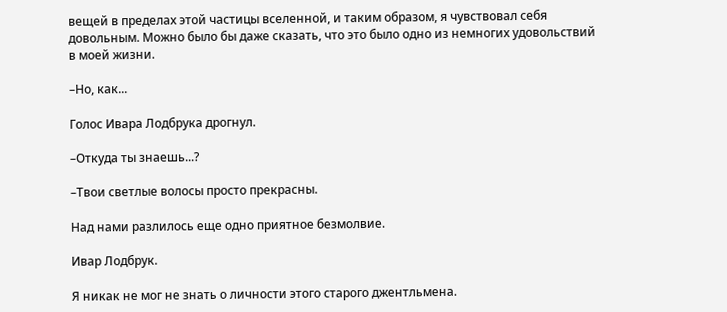вещей в пределах этой частицы вселенной, и таким образом, я чувствовал себя довольным. Можно было бы даже сказать, что это было одно из немногих удовольствий в моей жизни.

–Но, как...

Голос Ивара Лодбрука дрогнул.

–Откуда ты знаешь...?

–Твои светлые волосы просто прекрасны.

Над нами разлилось еще одно приятное безмолвие.

Ивар Лодбрук.

Я никак не мог не знать о личности этого старого джентльмена.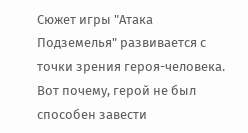Сюжет игры "Атака Подземелья" развивается с точки зрения героя-человека. Вот почему, герой не был способен завести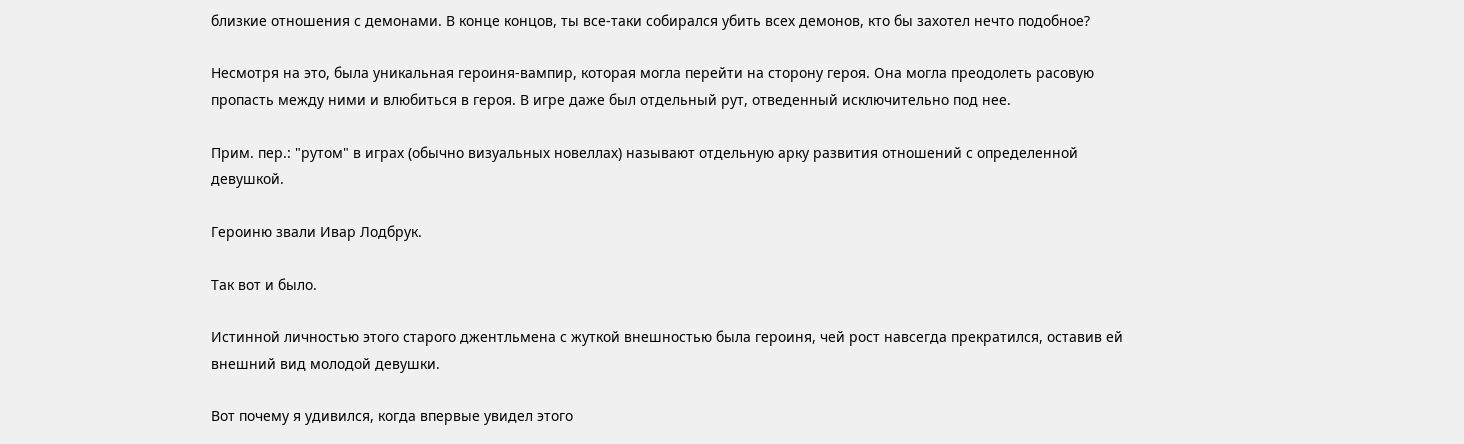близкие отношения с демонами. В конце концов, ты все-таки собирался убить всех демонов, кто бы захотел нечто подобное?

Несмотря на это, была уникальная героиня-вампир, которая могла перейти на сторону героя. Она могла преодолеть расовую пропасть между ними и влюбиться в героя. В игре даже был отдельный рут, отведенный исключительно под нее.

Прим. пер.: "рутом" в играх (обычно визуальных новеллах) называют отдельную арку развития отношений с определенной девушкой.

Героиню звали Ивар Лодбрук.

Так вот и было.

Истинной личностью этого старого джентльмена с жуткой внешностью была героиня, чей рост навсегда прекратился, оставив ей внешний вид молодой девушки.

Вот почему я удивился, когда впервые увидел этого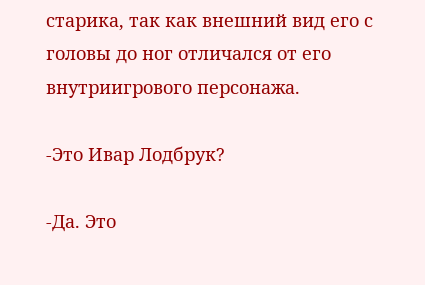старика, так как внешний вид его с головы до ног отличался от его внутриигрового персонажа.

-Это Ивар Лодбрук?

-Да. Это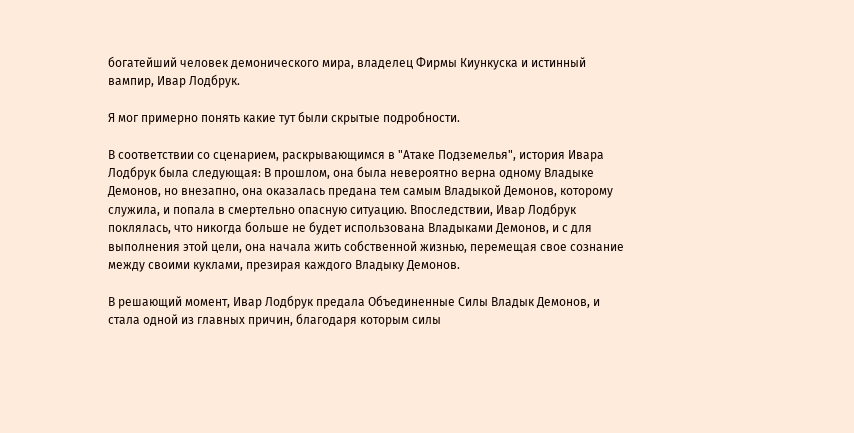богатейший человек демонического мира, владелец Фирмы Киункуска и истинный вампир, Ивар Лодбрук.

Я мог примерно понять какие тут были скрытые подробности.

В соответствии со сценарием, раскрывающимся в "Атаке Подземелья", история Ивара Лодбрук была следующая: В прошлом, она была невероятно верна одному Владыке Демонов, но внезапно, она оказалась предана тем самым Владыкой Демонов, которому служила, и попала в смертельно опасную ситуацию. Впоследствии, Ивар Лодбрук поклялась, что никогда больше не будет использована Владыками Демонов, и с для выполнения этой цели, она начала жить собственной жизнью, перемещая свое сознание между своими куклами, презирая каждого Владыку Демонов.

В решающий момент, Ивар Лодбрук предала Объединенные Силы Владык Демонов, и стала одной из главных причин, благодаря которым силы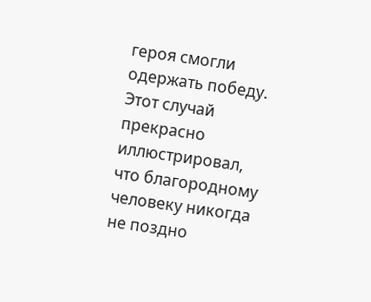героя смогли одержать победу. Этот случай прекрасно иллюстрировал, что благородному человеку никогда не поздно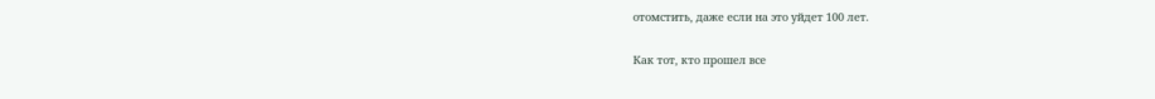отомстить, даже если на это уйдет 100 лет.

Как тот, кто прошел все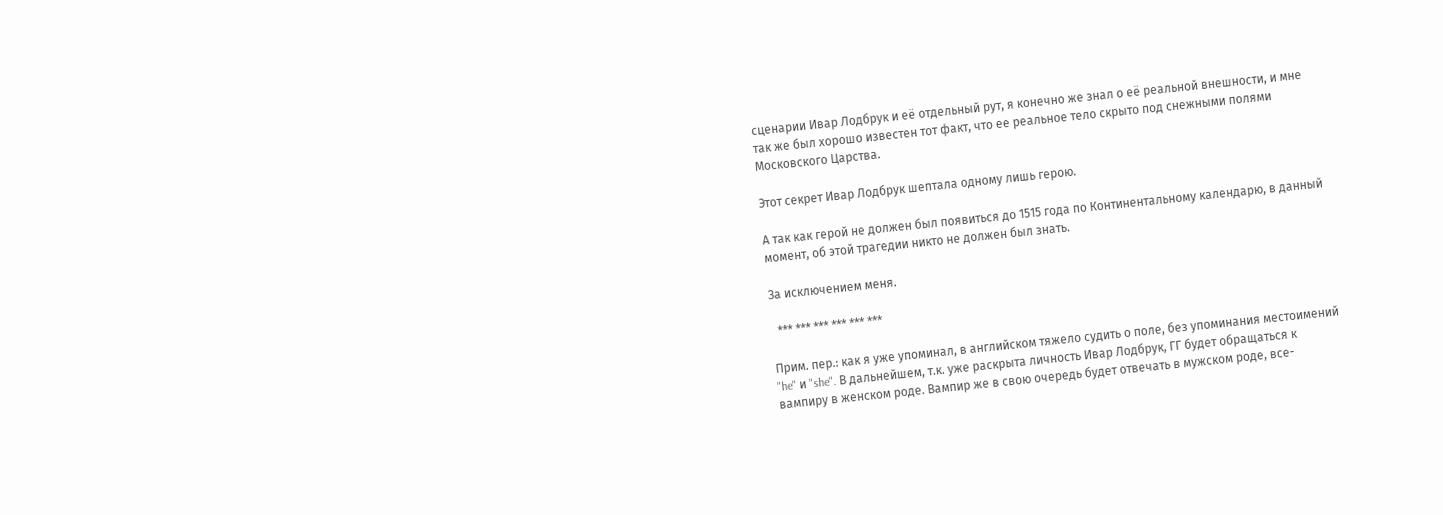сценарии Ивар Лодбрук и её отдельный рут, я конечно же знал о её реальной внешности, и мне так же был хорошо известен тот факт, что ее реальное тело скрыто под снежными полями Московского Царства.

Этот секрет Ивар Лодбрук шептала одному лишь герою.

А так как герой не должен был появиться до 1515 года по Континентальному календарю, в данный момент, об этой трагедии никто не должен был знать.

За исключением меня.

  *** *** *** *** *** ***

Прим. пер.: как я уже упоминал, в английском тяжело судить о поле, без упоминания местоимений "he" и "she". В дальнейшем, т.к. уже раскрыта личность Ивар Лодбрук, ГГ будет обращаться к вампиру в женском роде. Вампир же в свою очередь будет отвечать в мужском роде, все-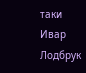таки Ивар Лодбрук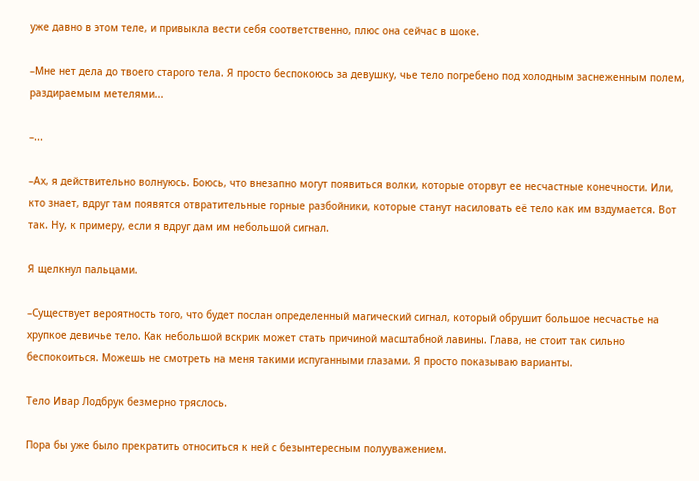уже давно в этом теле, и привыкла вести себя соответственно, плюс она сейчас в шоке.

–Мне нет дела до твоего старого тела. Я просто беспокоюсь за девушку, чье тело погребено под холодным заснеженным полем, раздираемым метелями...

–...

–Ах, я действительно волнуюсь. Боюсь, что внезапно могут появиться волки, которые оторвут ее несчастные конечности. Или, кто знает, вдруг там появятся отвратительные горные разбойники, которые станут насиловать её тело как им вздумается. Вот так. Ну, к примеру, если я вдруг дам им небольшой сигнал.

Я щелкнул пальцами.

–Существует вероятность того, что будет послан определенный магический сигнал, который обрушит большое несчастье на хрупкое девичье тело. Как небольшой вскрик может стать причиной масштабной лавины. Глава, не стоит так сильно беспокоиться. Можешь не смотреть на меня такими испуганными глазами. Я просто показываю варианты.

Тело Ивар Лодбрук безмерно тряслось.

Пора бы уже было прекратить относиться к ней с безынтересным полууважением.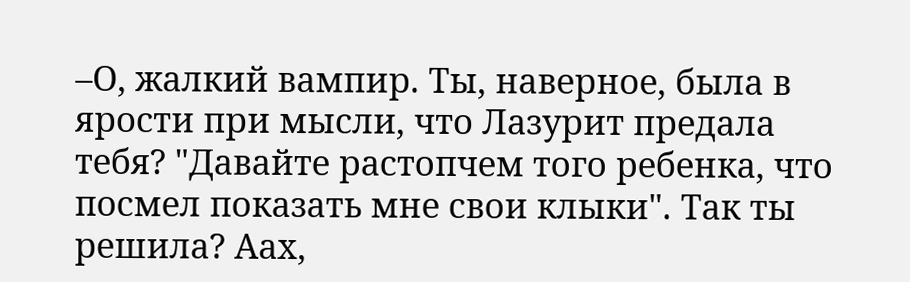–О, жалкий вампир. Ты, наверное, была в ярости при мысли, что Лазурит предала тебя? "Давайте растопчем того ребенка, что посмел показать мне свои клыки". Так ты решила? Аах,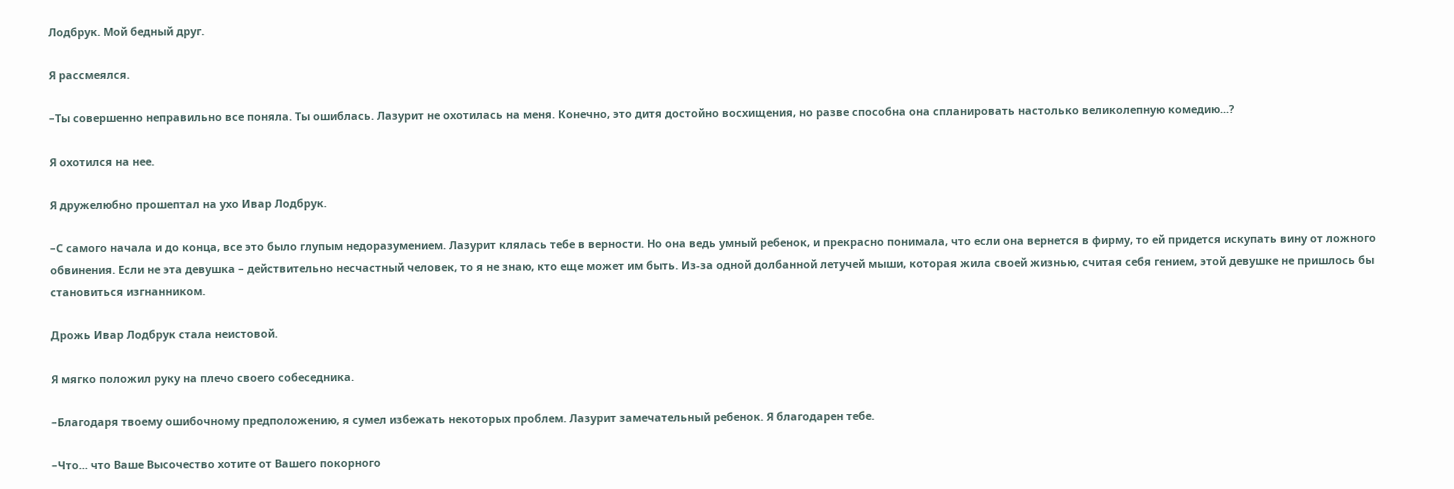Лодбрук. Мой бедный друг.

Я рассмеялся.

–Ты совершенно неправильно все поняла. Ты ошиблась. Лазурит не охотилась на меня. Конечно, это дитя достойно восхищения, но разве способна она спланировать настолько великолепную комедию...?

Я охотился на нее.

Я дружелюбно прошептал на ухо Ивар Лодбрук.

–С самого начала и до конца, все это было глупым недоразумением. Лазурит клялась тебе в верности. Но она ведь умный ребенок, и прекрасно понимала, что если она вернется в фирму, то ей придется искупать вину от ложного обвинения. Если не эта девушка – действительно несчастный человек, то я не знаю, кто еще может им быть. Из-за одной долбанной летучей мыши, которая жила своей жизнью, считая себя гением, этой девушке не пришлось бы становиться изгнанником.

Дрожь Ивар Лодбрук стала неистовой.

Я мягко положил руку на плечо своего собеседника.

–Благодаря твоему ошибочному предположению, я сумел избежать некоторых проблем. Лазурит замечательный ребенок. Я благодарен тебе.

–Что... что Ваше Высочество хотите от Вашего покорного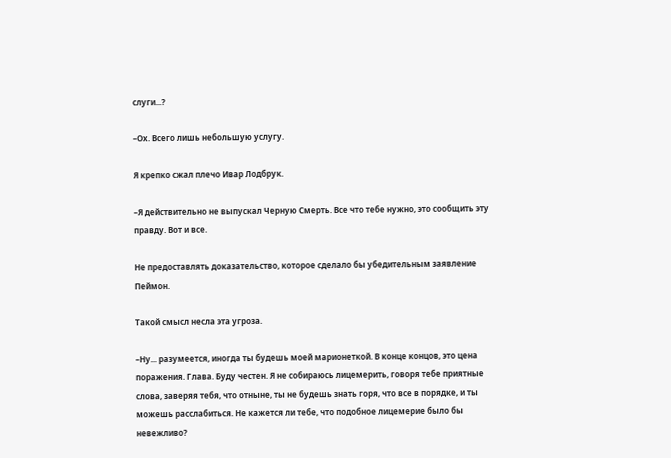слуги...?

–Ох. Всего лишь небольшую услугу.

Я крепко сжал плечо Ивар Лодбрук.

–Я действительно не выпускал Черную Смерть. Все что тебе нужно, это сообщить эту правду. Вот и все.

Не предоставлять доказательство, которое сделало бы убедительным заявление Пеймон.

Такой смысл несла эта угроза.

–Ну... разумеется, иногда ты будешь моей марионеткой. В конце концов, это цена поражения. Глава. Буду честен. Я не собираюсь лицемерить, говоря тебе приятные слова, заверяя тебя, что отныне, ты не будешь знать горя, что все в порядке, и ты можешь расслабиться. Не кажется ли тебе, что подобное лицемерие было бы невежливо?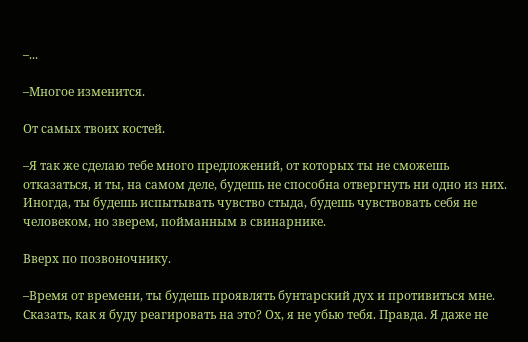–...

–Многое изменится.

От самых твоих костей.

–Я так же сделаю тебе много предложений, от которых ты не сможешь отказаться, и ты, на самом деле, будешь не способна отвергнуть ни одно из них. Иногда, ты будешь испытывать чувство стыда, будешь чувствовать себя не человеком, но зверем, пойманным в свинарнике.

Вверх по позвоночнику.

–Время от времени, ты будешь проявлять бунтарский дух и противиться мне. Сказать, как я буду реагировать на это? Ох, я не убью тебя. Правда. Я даже не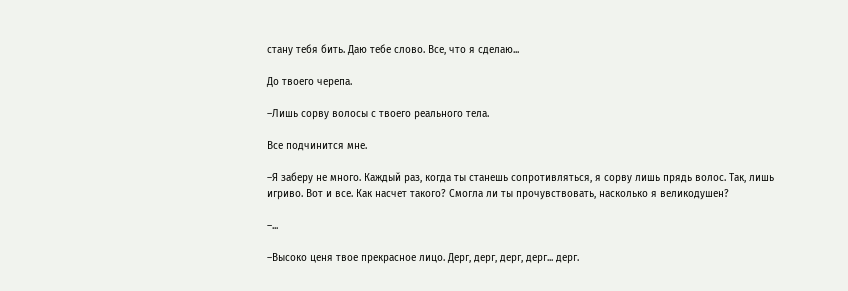стану тебя бить. Даю тебе слово. Все, что я сделаю...

До твоего черепа.

–Лишь сорву волосы с твоего реального тела.

Все подчинится мне.

–Я заберу не много. Каждый раз, когда ты станешь сопротивляться, я сорву лишь прядь волос. Так, лишь игриво. Вот и все. Как насчет такого? Смогла ли ты прочувствовать, насколько я великодушен?

–...

–Высоко ценя твое прекрасное лицо. Дерг, дерг, дерг, дерг... дерг.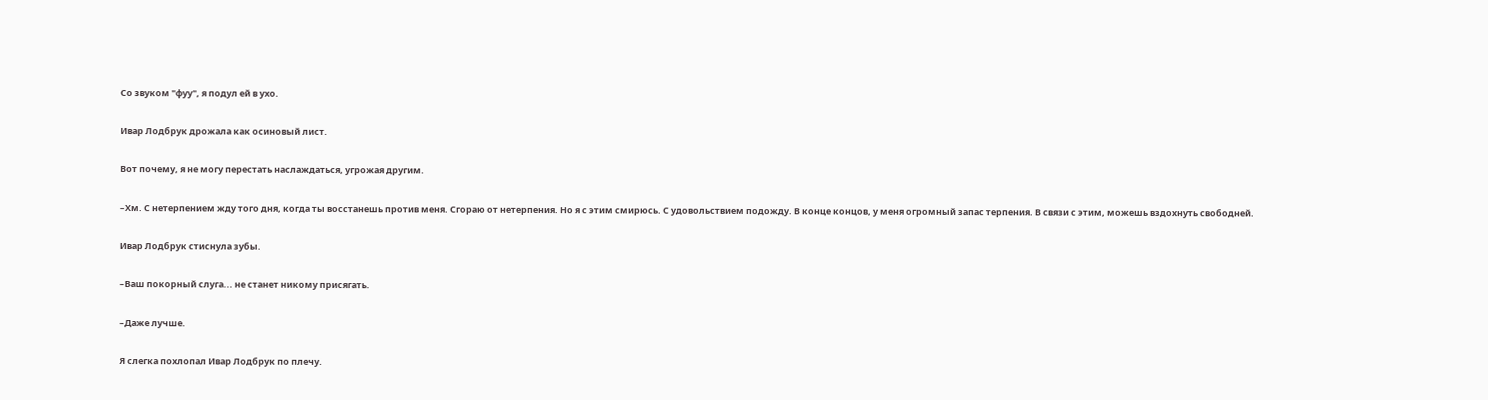Со звуком "фуу", я подул ей в ухо.

Ивар Лодбрук дрожала как осиновый лист.

Вот почему, я не могу перестать наслаждаться, угрожая другим.

–Хм. С нетерпением жду того дня, когда ты восстанешь против меня. Сгораю от нетерпения. Но я с этим смирюсь. С удовольствием подожду. В конце концов, у меня огромный запас терпения. В связи с этим, можешь вздохнуть свободней.

Ивар Лодбрук стиснула зубы.

–Ваш покорный слуга... не станет никому присягать.

–Даже лучше.

Я слегка похлопал Ивар Лодбрук по плечу.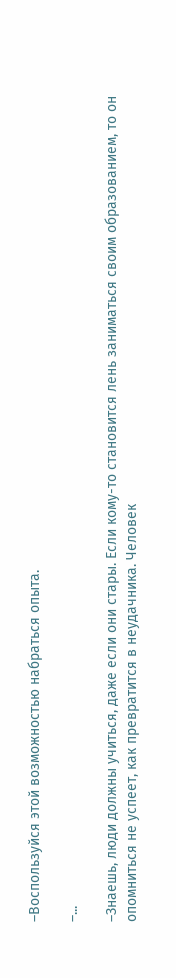–Воспользуйся этой возможностью набраться опыта.

–...

–Знаешь, люди должны учиться, даже если они стары. Если кому-то становится лень заниматься своим образованием, то он опомниться не успеет, как превратится в неудачника. Человек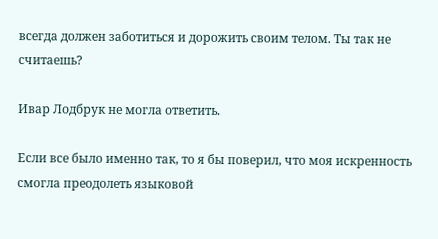всегда должен заботиться и дорожить своим телом. Ты так не считаешь?

Ивар Лодбрук не могла ответить.

Если все было именно так, то я бы поверил, что моя искренность смогла преодолеть языковой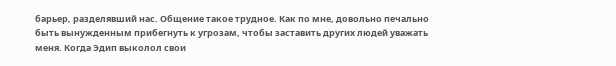барьер, разделявший нас. Общение такое трудное. Как по мне, довольно печально быть вынужденным прибегнуть к угрозам, чтобы заставить других людей уважать меня. Когда Эдип выколол свои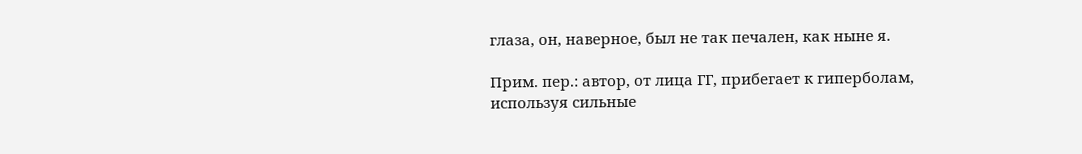глаза, он, наверное, был не так печален, как ныне я.

Прим. пер.: автор, от лица ГГ, прибегает к гиперболам, используя сильные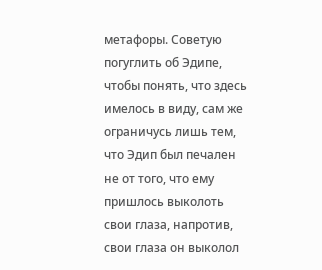метафоры. Советую погуглить об Эдипе, чтобы понять, что здесь имелось в виду, сам же ограничусь лишь тем, что Эдип был печален не от того, что ему пришлось выколоть свои глаза, напротив, свои глаза он выколол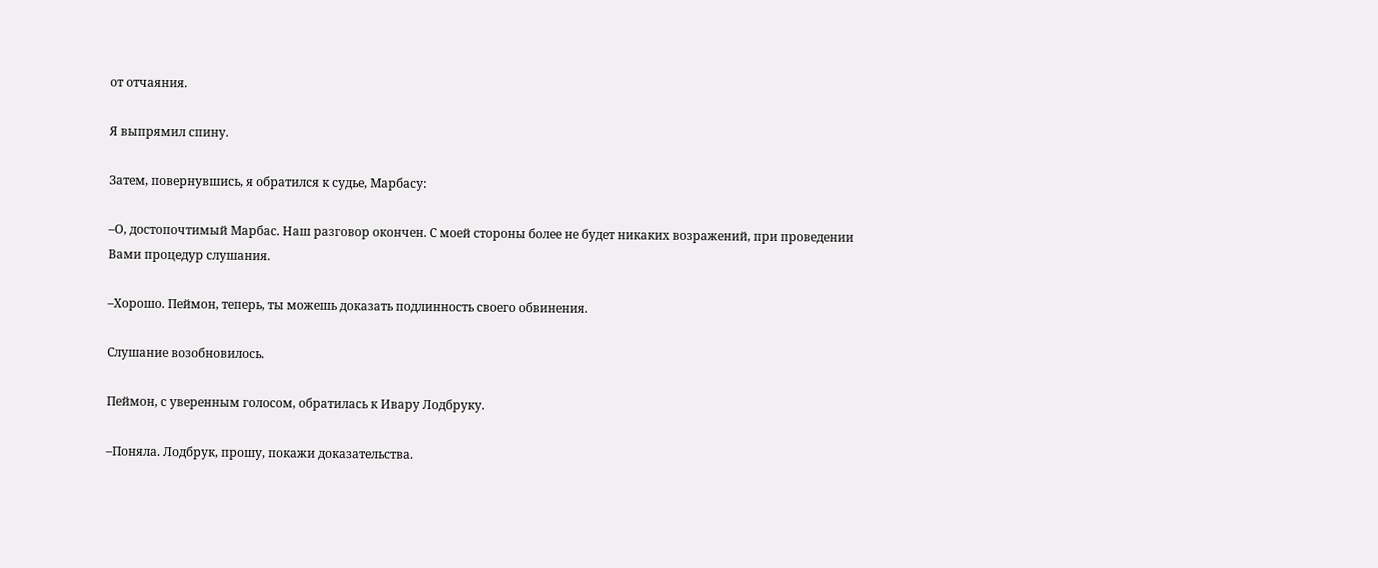от отчаяния.

Я выпрямил спину.

Затем, повернувшись, я обратился к судье, Марбасу:

–О, достопочтимый Марбас. Наш разговор окончен. С моей стороны более не будет никаких возражений, при проведении Вами процедур слушания.

–Хорошо. Пеймон, теперь, ты можешь доказать подлинность своего обвинения.

Слушание возобновилось.

Пеймон, с уверенным голосом, обратилась к Ивару Лодбруку.

–Поняла. Лодбрук, прошу, покажи доказательства.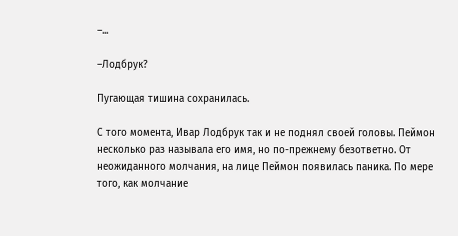–...

–Лодбрук?

Пугающая тишина сохранилась.

С того момента, Ивар Лодбрук так и не поднял своей головы. Пеймон несколько раз называла его имя, но по-прежнему безответно. От неожиданного молчания, на лице Пеймон появилась паника. По мере того, как молчание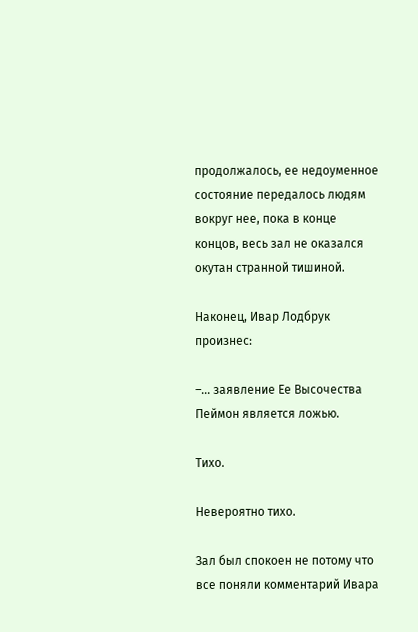продолжалось, ее недоуменное состояние передалось людям вокруг нее, пока в конце концов, весь зал не оказался окутан странной тишиной.

Наконец, Ивар Лодбрук произнес:

–... заявление Ее Высочества Пеймон является ложью.

Тихо.

Невероятно тихо.

Зал был спокоен не потому что все поняли комментарий Ивара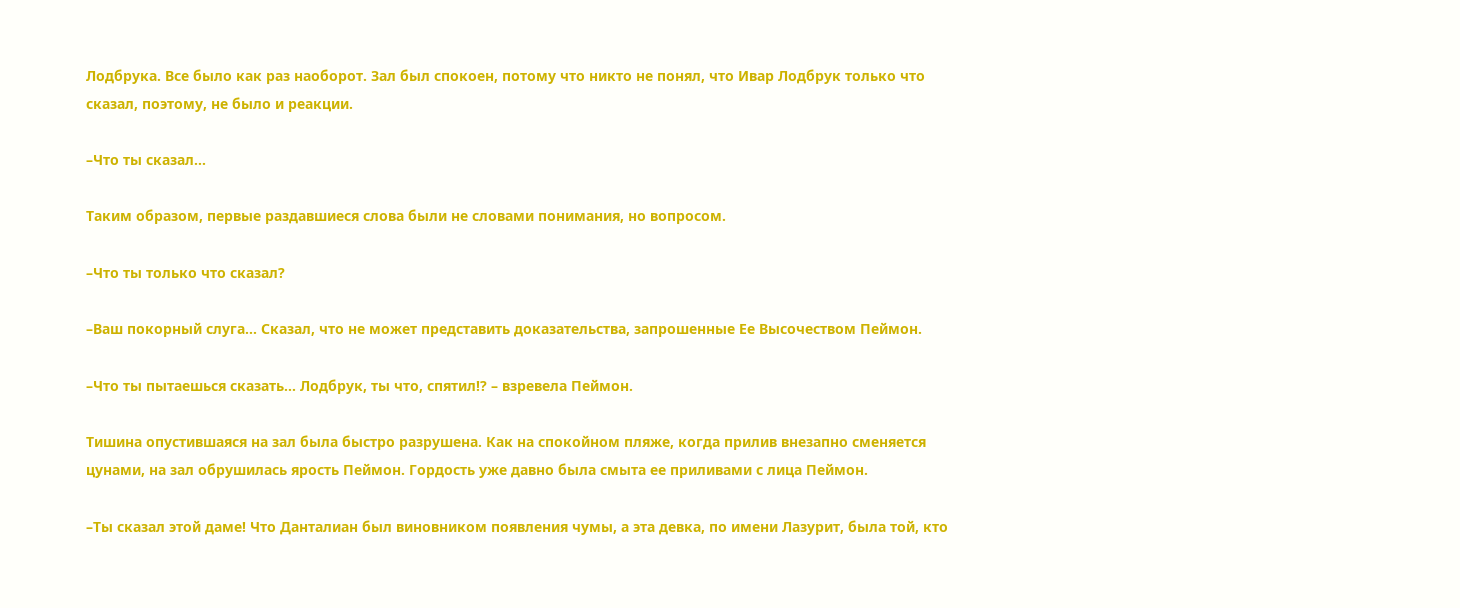Лодбрука. Все было как раз наоборот. Зал был спокоен, потому что никто не понял, что Ивар Лодбрук только что сказал, поэтому, не было и реакции.

–Что ты сказал...

Таким образом, первые раздавшиеся слова были не словами понимания, но вопросом.

–Что ты только что сказал?

–Ваш покорный слуга... Сказал, что не может представить доказательства, запрошенные Ее Высочеством Пеймон.

–Что ты пытаешься сказать... Лодбрук, ты что, спятил!? – взревела Пеймон.

Тишина опустившаяся на зал была быстро разрушена. Как на спокойном пляже, когда прилив внезапно сменяется цунами, на зал обрушилась ярость Пеймон. Гордость уже давно была смыта ее приливами с лица Пеймон.

–Ты сказал этой даме! Что Данталиан был виновником появления чумы, а эта девка, по имени Лазурит, была той, кто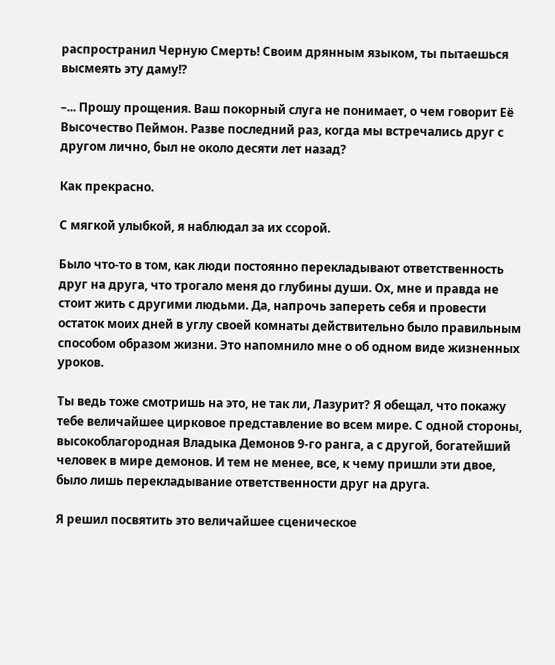распространил Черную Смерть! Своим дрянным языком, ты пытаешься высмеять эту даму!?

–... Прошу прощения. Ваш покорный слуга не понимает, о чем говорит Её Высочество Пеймон. Разве последний раз, когда мы встречались друг с другом лично, был не около десяти лет назад?

Как прекрасно.

С мягкой улыбкой, я наблюдал за их ссорой.

Было что-то в том, как люди постоянно перекладывают ответственность друг на друга, что трогало меня до глубины души. Ох, мне и правда не стоит жить с другими людьми. Да, напрочь запереть себя и провести остаток моих дней в углу своей комнаты действительно было правильным способом образом жизни. Это напомнило мне о об одном виде жизненных уроков.

Ты ведь тоже смотришь на это, не так ли, Лазурит? Я обещал, что покажу тебе величайшее цирковое представление во всем мире. С одной стороны, высокоблагородная Владыка Демонов 9-го ранга, а с другой, богатейший человек в мире демонов. И тем не менее, все, к чему пришли эти двое, было лишь перекладывание ответственности друг на друга.

Я решил посвятить это величайшее сценическое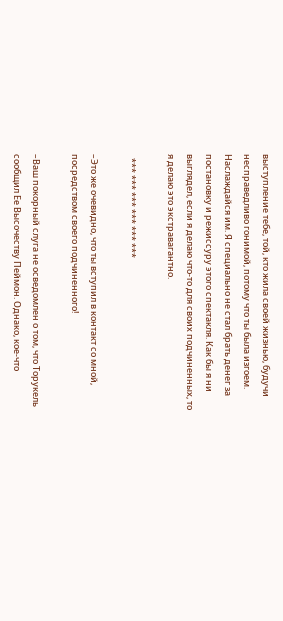выступление тебе, той, кто жила своей жизнью, будучи несправедливо гонимой, потому что ты была изгоем. Наслаждайся им. Я специально не стал брать денег за постановку и режиссуру этого спектакля. Как бы я ни выглядел, если я делаю что-то для своих подчиненных, то я делаю это экстравагантно.

  *** *** *** *** *** ***

–Это же очевидно, что ты вступил в контакт со мной, посредством своего подчиненного!

–Ваш покорный слуга не осведомлен о том, что Торукель сообщил Ее Высочеству Пеймон. Однако, кое-что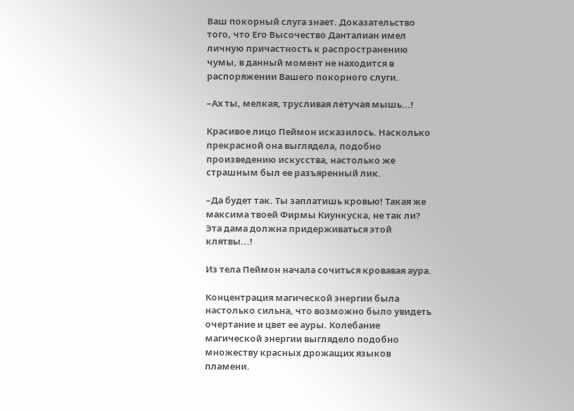Ваш покорный слуга знает. Доказательство того, что Его Высочество Данталиан имел личную причастность к распространению чумы, в данный момент не находится в распоряжении Вашего покорного слуги.

–Ах ты, мелкая, трусливая летучая мышь...!

Красивое лицо Пеймон исказилось. Насколько прекрасной она выглядела, подобно произведению искусства, настолько же страшным был ее разъяренный лик.

–Да будет так. Ты заплатишь кровью! Такая же максима твоей Фирмы Киункуска, не так ли? Эта дама должна придерживаться этой клятвы...!

Из тела Пеймон начала сочиться кровавая аура.

Концентрация магической энергии была настолько сильна, что возможно было увидеть очертание и цвет ее ауры. Колебание магической энергии выглядело подобно множеству красных дрожащих языков пламени.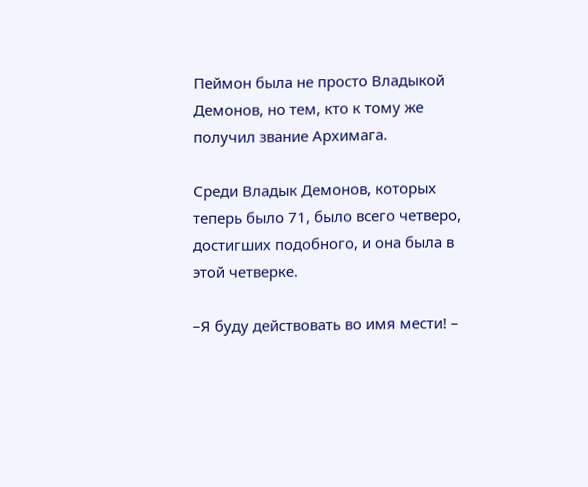Пеймон была не просто Владыкой Демонов, но тем, кто к тому же получил звание Архимага.

Среди Владык Демонов, которых теперь было 71, было всего четверо, достигших подобного, и она была в этой четверке.

–Я буду действовать во имя мести! –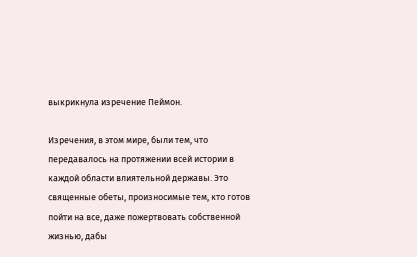выкрикнула изречение Пеймон.

Изречения, в этом мире, были тем, что передавалось на протяжении всей истории в каждой области влиятельной державы. Это священные обеты, произносимые тем, кто готов пойти на все, даже пожертвовать собственной жизнью, дабы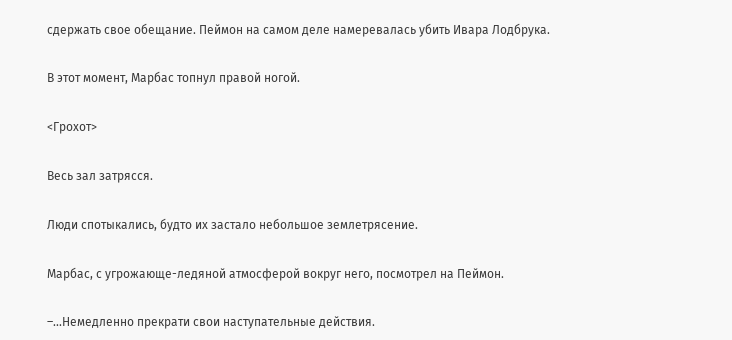сдержать свое обещание. Пеймон на самом деле намеревалась убить Ивара Лодбрука.

В этот момент, Марбас топнул правой ногой.

<Грохот>

Весь зал затрясся.

Люди спотыкались, будто их застало небольшое землетрясение.

Марбас, с угрожающе-ледяной атмосферой вокруг него, посмотрел на Пеймон.

–...Немедленно прекрати свои наступательные действия.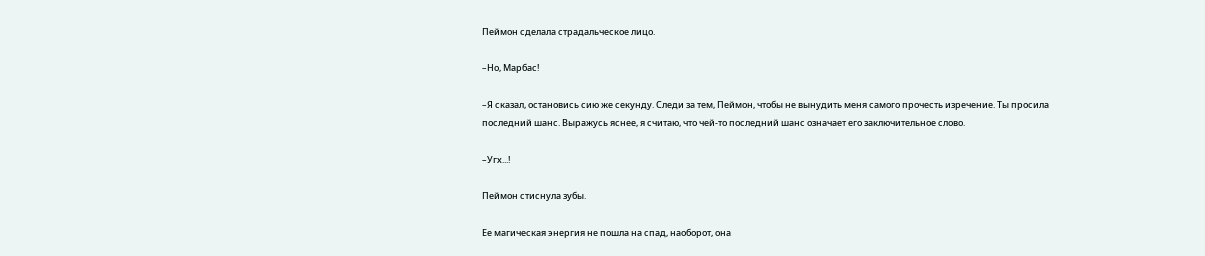Пеймон сделала страдальческое лицо.

–Но, Марбас!

–Я сказал, остановись сию же секунду. Следи за тем, Пеймон, чтобы не вынудить меня самого прочесть изречение. Ты просила последний шанс. Выражусь яснее, я считаю, что чей-то последний шанс означает его заключительное слово.

–Угх...!

Пеймон стиснула зубы.

Ее магическая энергия не пошла на спад, наоборот, она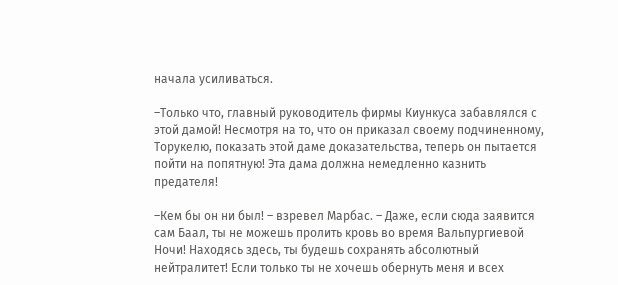начала усиливаться.

–Только что, главный руководитель фирмы Киункуса забавлялся с этой дамой! Несмотря на то, что он приказал своему подчиненному, Торукелю, показать этой даме доказательства, теперь он пытается пойти на попятную! Эта дама должна немедленно казнить предателя!

–Кем бы он ни был! – взревел Марбас. – Даже, если сюда заявится сам Баал, ты не можешь пролить кровь во время Вальпургиевой Ночи! Находясь здесь, ты будешь сохранять абсолютный нейтралитет! Если только ты не хочешь обернуть меня и всех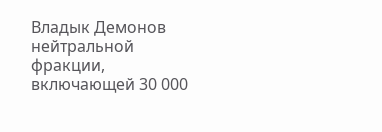Владык Демонов нейтральной фракции, включающей 30 000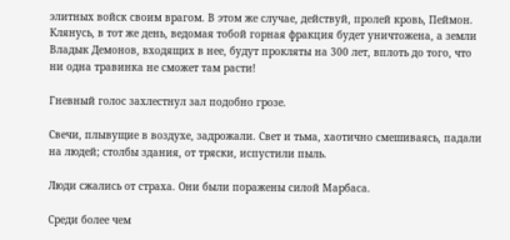элитных войск своим врагом. В этом же случае, действуй, пролей кровь, Пеймон. Клянусь, в тот же день, ведомая тобой горная фракция будет уничтожена, а земли Владык Демонов, входящих в нее, будут прокляты на 300 лет, вплоть до того, что ни одна травинка не сможет там расти!

Гневный голос захлестнул зал подобно грозе.

Свечи, плывущие в воздухе, задрожали. Свет и тьма, хаотично смешиваясь, падали на людей; столбы здания, от тряски, испустили пыль.

Люди сжались от страха. Они были поражены силой Марбаса.

Среди более чем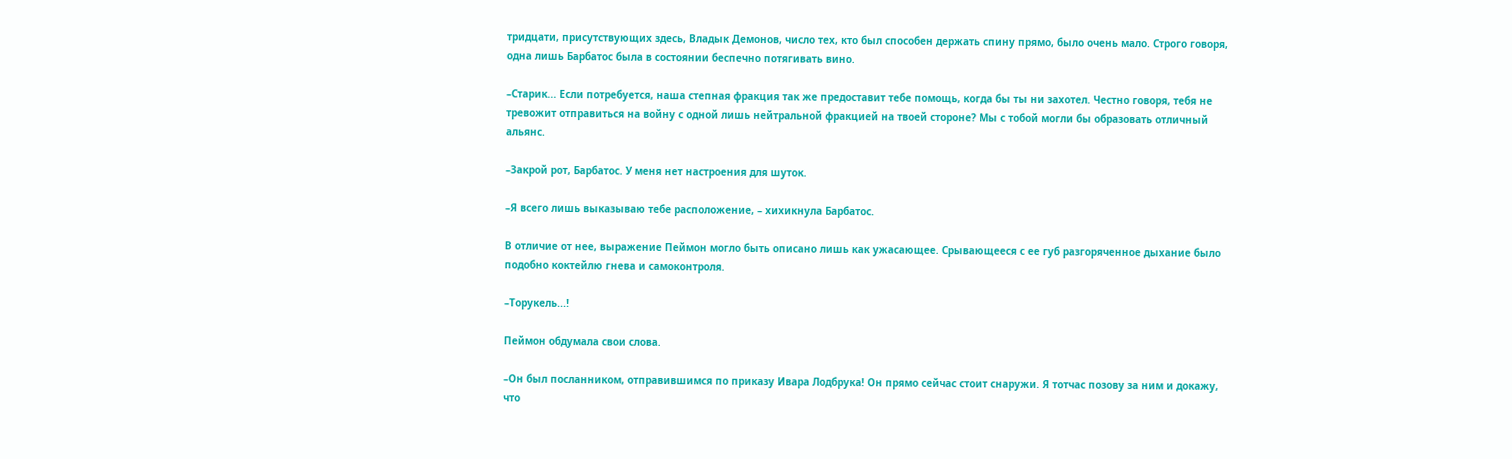тридцати, присутствующих здесь, Владык Демонов, число тех, кто был способен держать спину прямо, было очень мало. Строго говоря, одна лишь Барбатос была в состоянии беспечно потягивать вино.

–Старик... Если потребуется, наша степная фракция так же предоставит тебе помощь, когда бы ты ни захотел. Честно говоря, тебя не тревожит отправиться на войну с одной лишь нейтральной фракцией на твоей стороне? Мы с тобой могли бы образовать отличный альянс.

–Закрой рот, Барбатос. У меня нет настроения для шуток.

–Я всего лишь выказываю тебе расположение, – хихикнула Барбатос.

В отличие от нее, выражение Пеймон могло быть описано лишь как ужасающее. Срывающееся с ее губ разгоряченное дыхание было подобно коктейлю гнева и самоконтроля.

–Торукель...!

Пеймон обдумала свои слова.

–Он был посланником, отправившимся по приказу Ивара Лодбрука! Он прямо сейчас стоит снаружи. Я тотчас позову за ним и докажу, что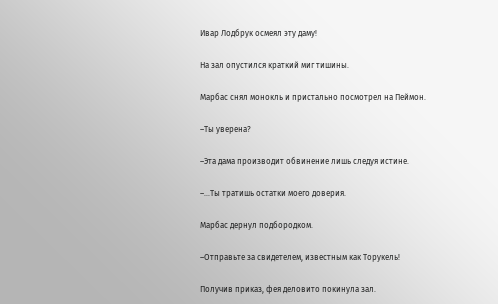Ивар Лодбрук осмеял эту даму!

На зал опустился краткий миг тишины.

Марбас снял монокль и пристально посмотрел на Пеймон.

–Ты уверена?

–Эта дама производит обвинение лишь следуя истине.

–...Ты тратишь остатки моего доверия.

Марбас дернул подбородком.

–Отправьте за свидетелем, известным как Торукель!

Получив приказ, фея деловито покинула зал.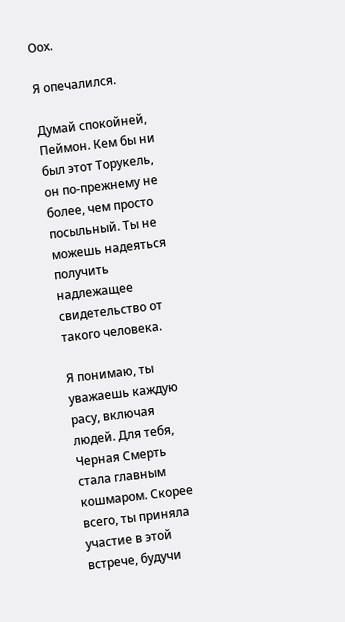Оох.

Я опечалился.

Думай спокойней, Пеймон. Кем бы ни был этот Торукель, он по-прежнему не более, чем просто посыльный. Ты не можешь надеяться получить надлежащее свидетельство от такого человека.

Я понимаю, ты уважаешь каждую расу, включая людей. Для тебя, Черная Смерть стала главным кошмаром. Скорее всего, ты приняла участие в этой встрече, будучи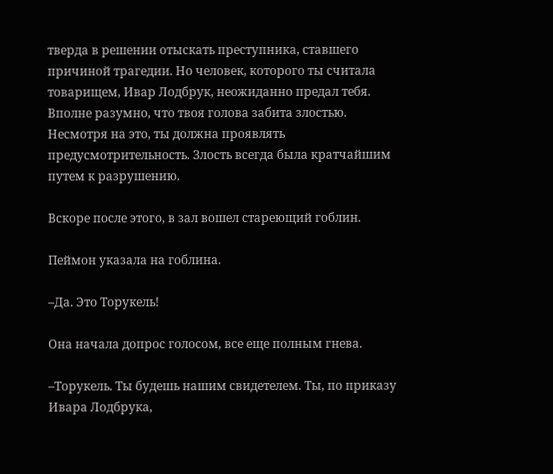тверда в решении отыскать преступника, ставшего причиной трагедии. Но человек, которого ты считала товарищем, Ивар Лодбрук, неожиданно предал тебя. Вполне разумно, что твоя голова забита злостью. Несмотря на это, ты должна проявлять предусмотрительность. Злость всегда была кратчайшим путем к разрушению.

Вскоре после этого, в зал вошел стареющий гоблин.

Пеймон указала на гоблина.

–Да. Это Торукель!

Она начала допрос голосом, все еще полным гнева.

–Торукель. Ты будешь нашим свидетелем. Ты, по приказу Ивара Лодбрука,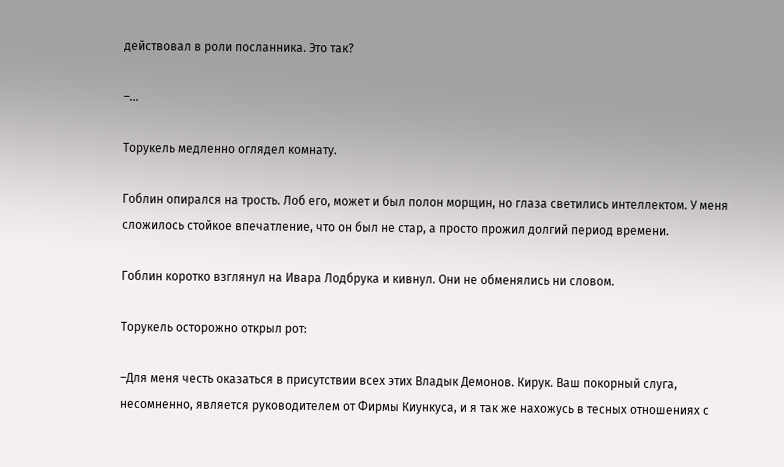действовал в роли посланника. Это так?

–...

Торукель медленно оглядел комнату.

Гоблин опирался на трость. Лоб его, может и был полон морщин, но глаза светились интеллектом. У меня сложилось стойкое впечатление, что он был не стар, а просто прожил долгий период времени.

Гоблин коротко взглянул на Ивара Лодбрука и кивнул. Они не обменялись ни словом.

Торукель осторожно открыл рот:

–Для меня честь оказаться в присутствии всех этих Владык Демонов. Кирук. Ваш покорный слуга, несомненно, является руководителем от Фирмы Киункуса, и я так же нахожусь в тесных отношениях с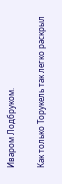Иваром Лодбруком.

Как только Торукель так легко раскрыл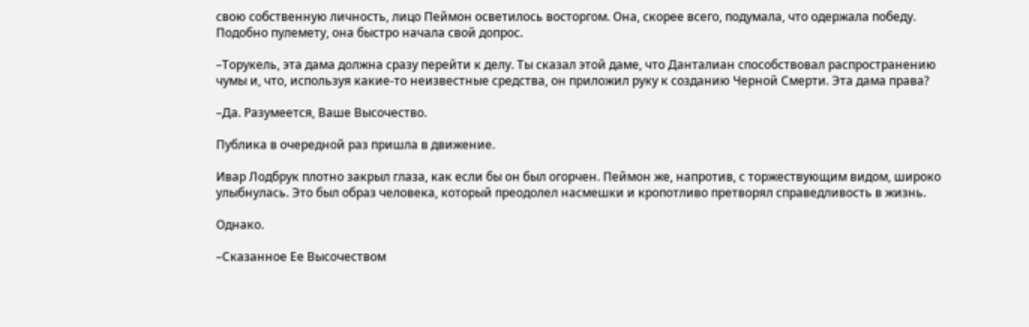свою собственную личность, лицо Пеймон осветилось восторгом. Она, скорее всего, подумала, что одержала победу. Подобно пулемету, она быстро начала свой допрос.

–Торукель, эта дама должна сразу перейти к делу. Ты сказал этой даме, что Данталиан способствовал распространению чумы и, что, используя какие-то неизвестные средства, он приложил руку к созданию Черной Смерти. Эта дама права?

–Да. Разумеется, Ваше Высочество.

Публика в очередной раз пришла в движение.

Ивар Лодбрук плотно закрыл глаза, как если бы он был огорчен. Пеймон же, напротив, с торжествующим видом, широко улыбнулась. Это был образ человека, который преодолел насмешки и кропотливо претворял справедливость в жизнь.

Однако.

–Сказанное Ее Высочеством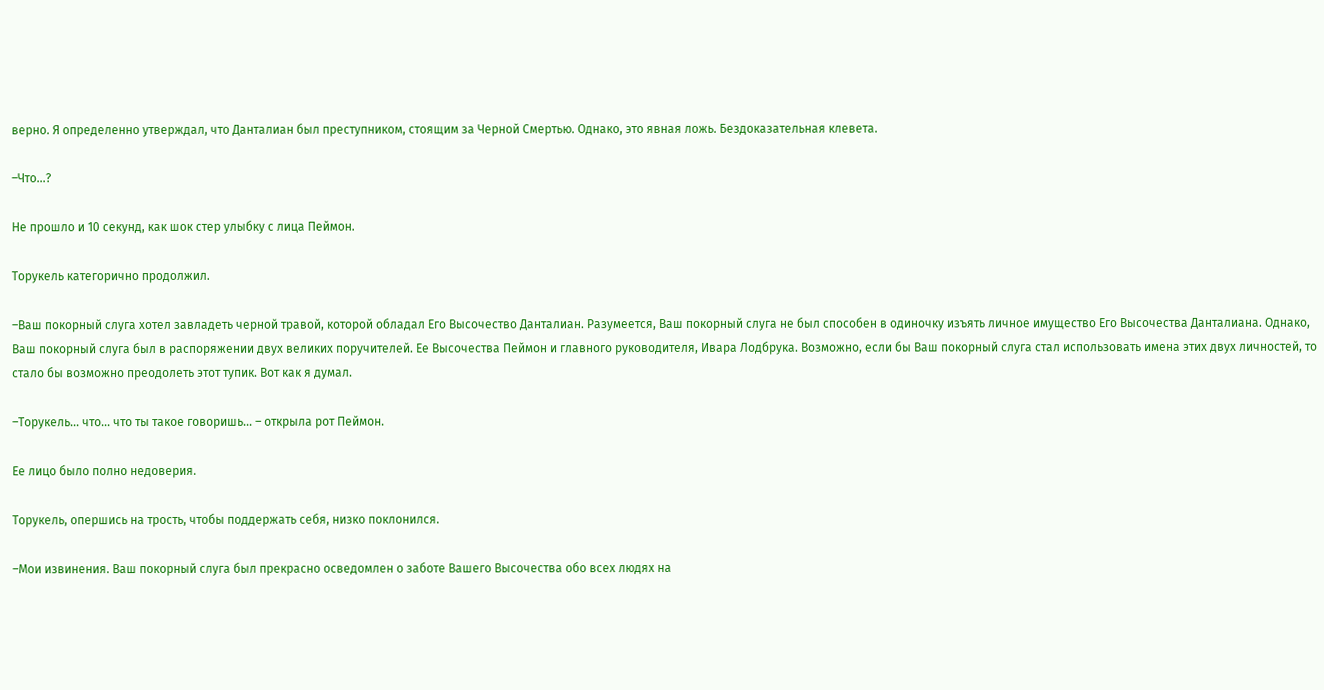верно. Я определенно утверждал, что Данталиан был преступником, стоящим за Черной Смертью. Однако, это явная ложь. Бездоказательная клевета.

–Что...?

Не прошло и 10 секунд, как шок стер улыбку с лица Пеймон.

Торукель категорично продолжил.

–Ваш покорный слуга хотел завладеть черной травой, которой обладал Его Высочество Данталиан. Разумеется, Ваш покорный слуга не был способен в одиночку изъять личное имущество Его Высочества Данталиана. Однако, Ваш покорный слуга был в распоряжении двух великих поручителей. Ее Высочества Пеймон и главного руководителя, Ивара Лодбрука. Возможно, если бы Ваш покорный слуга стал использовать имена этих двух личностей, то стало бы возможно преодолеть этот тупик. Вот как я думал.

–Торукель... что... что ты такое говоришь... – открыла рот Пеймон.

Ее лицо было полно недоверия.

Торукель, опершись на трость, чтобы поддержать себя, низко поклонился.

–Мои извинения. Ваш покорный слуга был прекрасно осведомлен о заботе Вашего Высочества обо всех людях на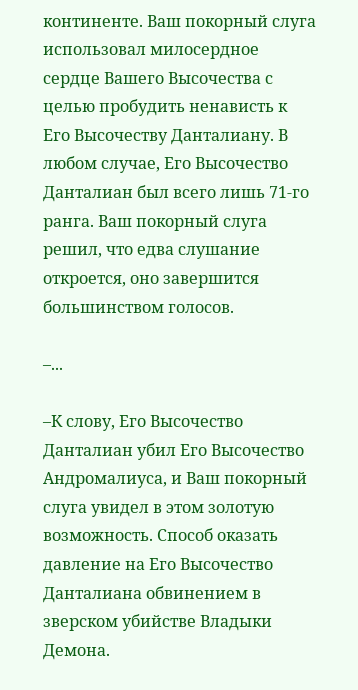континенте. Ваш покорный слуга использовал милосердное сердце Вашего Высочества с целью пробудить ненависть к Его Высочеству Данталиану. В любом случае, Его Высочество Данталиан был всего лишь 71-го ранга. Ваш покорный слуга решил, что едва слушание откроется, оно завершится большинством голосов.

–...

–К слову, Его Высочество Данталиан убил Его Высочество Андромалиуса, и Ваш покорный слуга увидел в этом золотую возможность. Способ оказать давление на Его Высочество Данталиана обвинением в зверском убийстве Владыки Демона.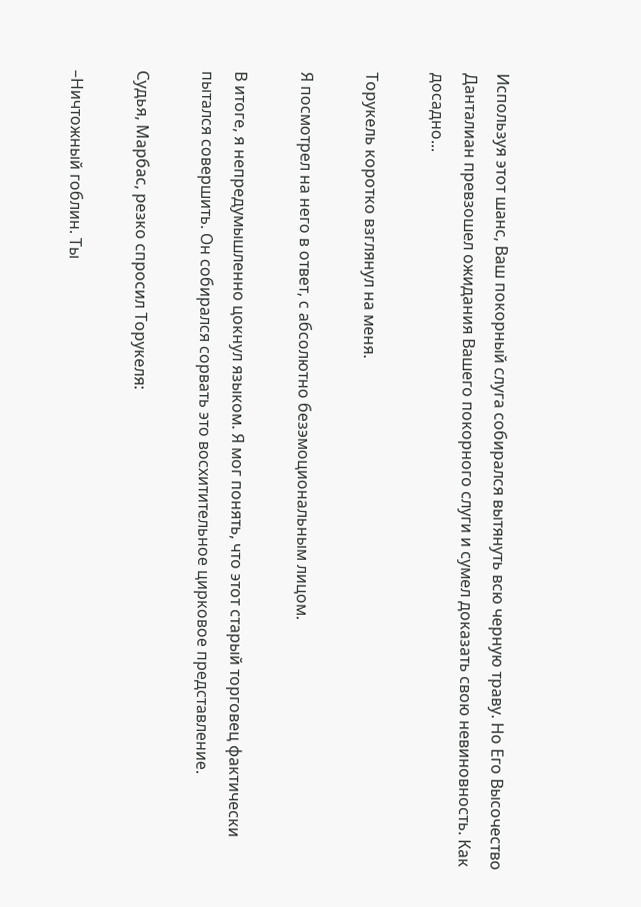Используя этот шанс, Ваш покорный слуга собирался вытянуть всю черную траву. Но Его Высочество Данталиан превзошел ожидания Вашего покорного слуги и сумел доказать свою невиновность. Как досадно...

Торукель коротко взглянул на меня.

Я посмотрел на него в ответ, с абсолютно безэмоциональным лицом.

В итоге, я непредумышленно цокнул языком. Я мог понять, что этот старый торговец фактически пытался совершить. Он собирался сорвать это восхитительное цирковое представление.

Судья, Марбас, резко спросил Торукеля:

–Ничтожный гоблин. Ты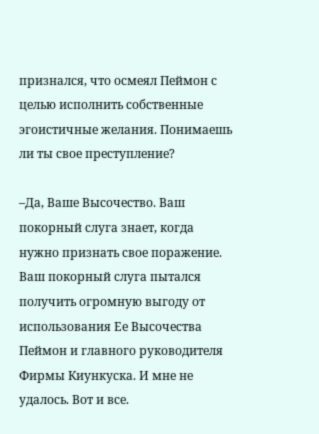признался, что осмеял Пеймон с целью исполнить собственные эгоистичные желания. Понимаешь ли ты свое преступление?

–Да, Ваше Высочество. Ваш покорный слуга знает, когда нужно признать свое поражение. Ваш покорный слуга пытался получить огромную выгоду от использования Ее Высочества Пеймон и главного руководителя Фирмы Киункуска. И мне не удалось. Вот и все.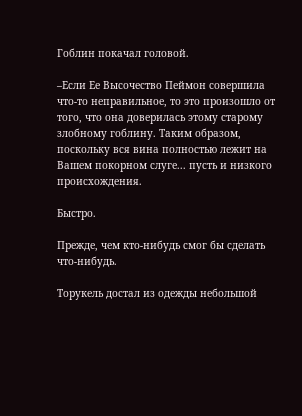Гоблин покачал головой.

–Если Ее Высочество Пеймон совершила что-то неправильное, то это произошло от того, что она доверилась этому старому злобному гоблину. Таким образом, поскольку вся вина полностью лежит на Вашем покорном слуге... пусть и низкого происхождения.

Быстро.

Прежде, чем кто-нибудь смог бы сделать что-нибудь.

Торукель достал из одежды небольшой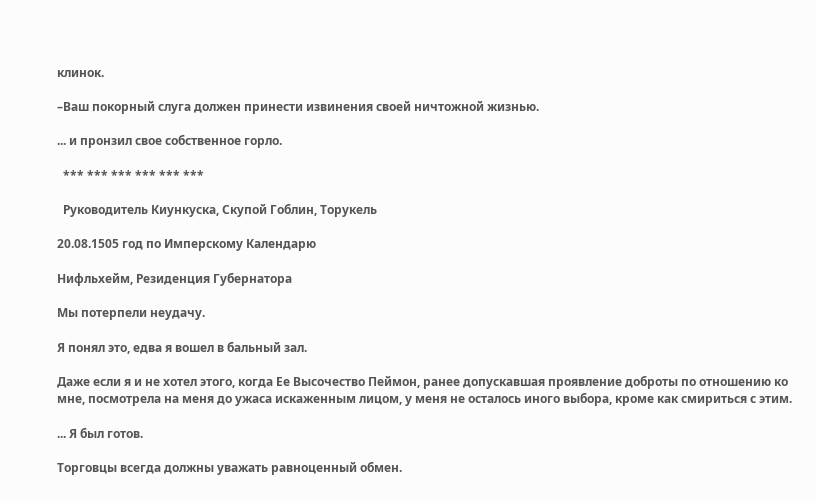клинок.

–Ваш покорный слуга должен принести извинения своей ничтожной жизнью.

... и пронзил свое собственное горло.

  *** *** *** *** *** ***

  Руководитель Киункуска, Скупой Гоблин, Торукель

20.08.1505 год по Имперскому Календарю

Нифльхейм, Резиденция Губернатора

Мы потерпели неудачу.

Я понял это, едва я вошел в бальный зал.

Даже если я и не хотел этого, когда Ее Высочество Пеймон, ранее допускавшая проявление доброты по отношению ко мне, посмотрела на меня до ужаса искаженным лицом, у меня не осталось иного выбора, кроме как смириться с этим.

... Я был готов.

Торговцы всегда должны уважать равноценный обмен.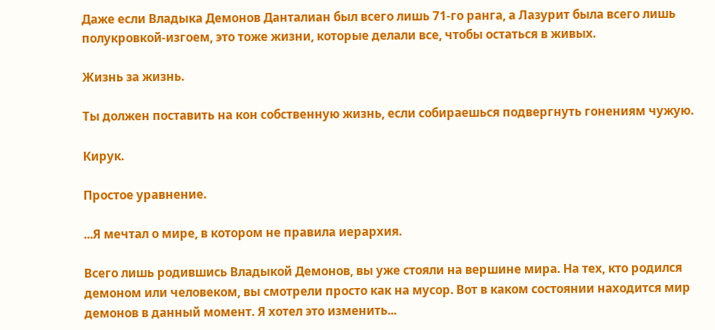Даже если Владыка Демонов Данталиан был всего лишь 71-го ранга, а Лазурит была всего лишь полукровкой-изгоем, это тоже жизни, которые делали все, чтобы остаться в живых.

Жизнь за жизнь.

Ты должен поставить на кон собственную жизнь, если собираешься подвергнуть гонениям чужую.

Кирук.

Простое уравнение.

...Я мечтал о мире, в котором не правила иерархия.

Всего лишь родившись Владыкой Демонов, вы уже стояли на вершине мира. На тех, кто родился демоном или человеком, вы смотрели просто как на мусор. Вот в каком состоянии находится мир демонов в данный момент. Я хотел это изменить...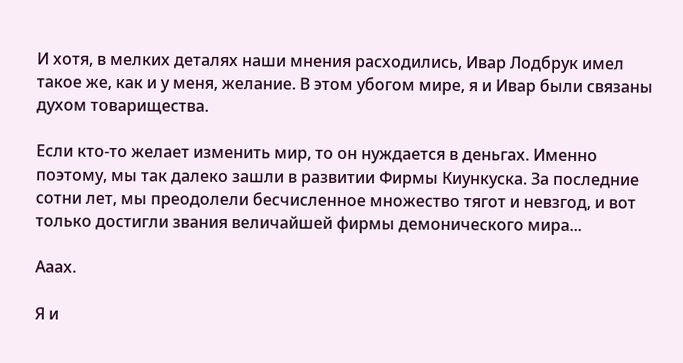И хотя, в мелких деталях наши мнения расходились, Ивар Лодбрук имел такое же, как и у меня, желание. В этом убогом мире, я и Ивар были связаны духом товарищества.

Если кто-то желает изменить мир, то он нуждается в деньгах. Именно поэтому, мы так далеко зашли в развитии Фирмы Киункуска. За последние сотни лет, мы преодолели бесчисленное множество тягот и невзгод, и вот только достигли звания величайшей фирмы демонического мира...

Ааах.

Я и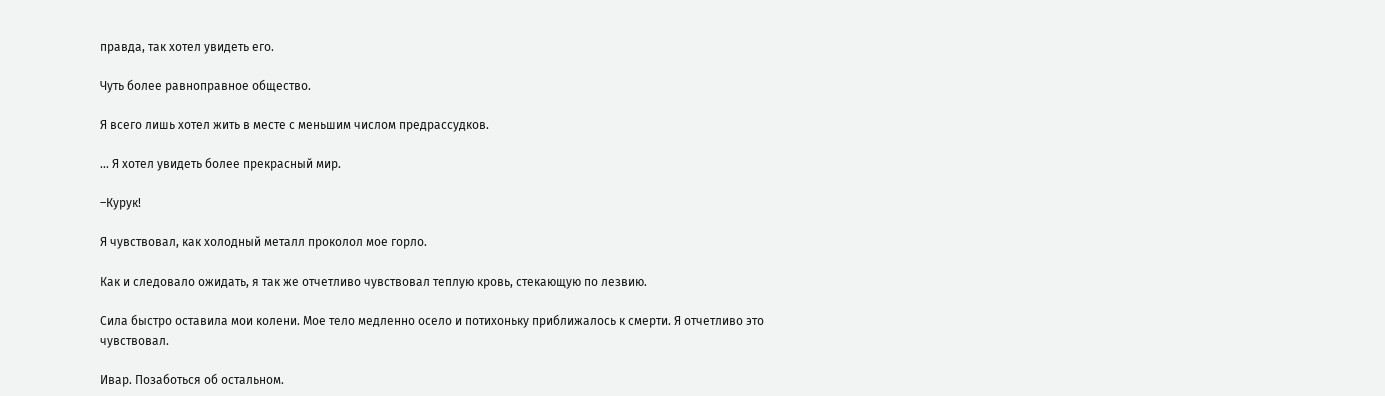правда, так хотел увидеть его.

Чуть более равноправное общество.

Я всего лишь хотел жить в месте с меньшим числом предрассудков.

... Я хотел увидеть более прекрасный мир.

–Курук!

Я чувствовал, как холодный металл проколол мое горло.

Как и следовало ожидать, я так же отчетливо чувствовал теплую кровь, стекающую по лезвию.

Сила быстро оставила мои колени. Мое тело медленно осело и потихоньку приближалось к смерти. Я отчетливо это чувствовал.

Ивар. Позаботься об остальном.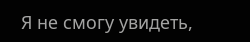Я не смогу увидеть,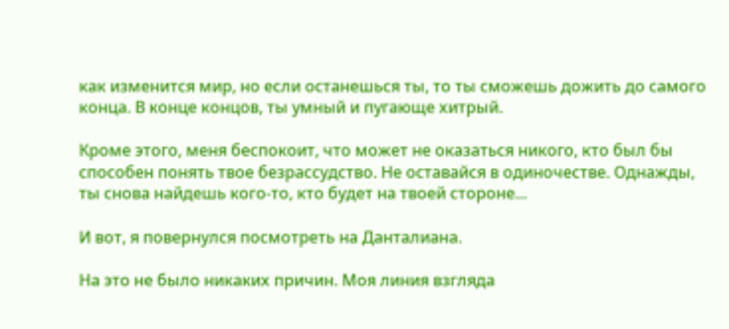как изменится мир, но если останешься ты, то ты сможешь дожить до самого конца. В конце концов, ты умный и пугающе хитрый.

Кроме этого, меня беспокоит, что может не оказаться никого, кто был бы способен понять твое безрассудство. Не оставайся в одиночестве. Однажды, ты снова найдешь кого-то, кто будет на твоей стороне...

И вот, я повернулся посмотреть на Данталиана.

На это не было никаких причин. Моя линия взгляда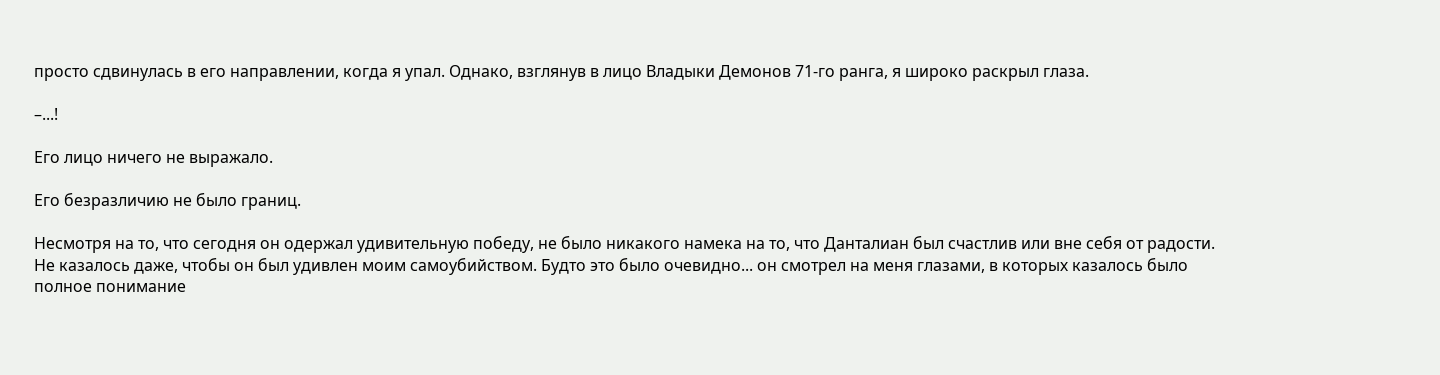просто сдвинулась в его направлении, когда я упал. Однако, взглянув в лицо Владыки Демонов 71-го ранга, я широко раскрыл глаза.

–...!

Его лицо ничего не выражало.

Его безразличию не было границ.

Несмотря на то, что сегодня он одержал удивительную победу, не было никакого намека на то, что Данталиан был счастлив или вне себя от радости. Не казалось даже, чтобы он был удивлен моим самоубийством. Будто это было очевидно... он смотрел на меня глазами, в которых казалось было полное понимание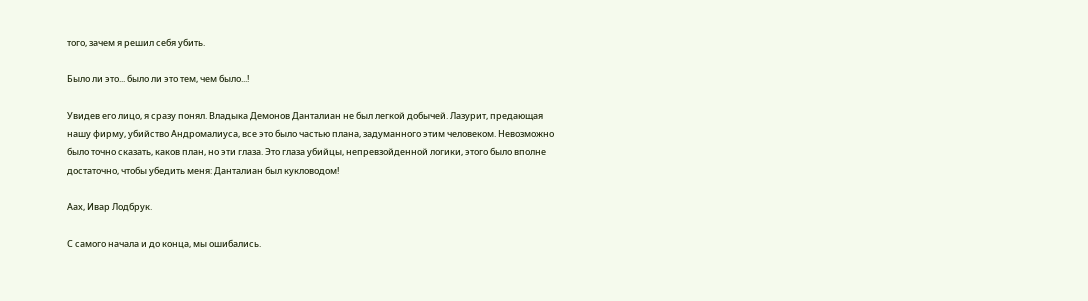того, зачем я решил себя убить.

Было ли это... было ли это тем, чем было...!

Увидев его лицо, я сразу понял. Владыка Демонов Данталиан не был легкой добычей. Лазурит, предающая нашу фирму, убийство Андромалиуса, все это было частью плана, задуманного этим человеком. Невозможно было точно сказать, каков план, но эти глаза. Это глаза убийцы, непревзойденной логики, этого было вполне достаточно, чтобы убедить меня: Данталиан был кукловодом!

Аах, Ивар Лодбрук.

С самого начала и до конца, мы ошибались.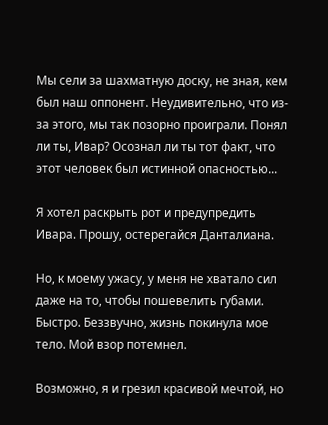Мы сели за шахматную доску, не зная, кем был наш оппонент. Неудивительно, что из-за этого, мы так позорно проиграли. Понял ли ты, Ивар? Осознал ли ты тот факт, что этот человек был истинной опасностью...

Я хотел раскрыть рот и предупредить Ивара. Прошу, остерегайся Данталиана.

Но, к моему ужасу, у меня не хватало сил даже на то, чтобы пошевелить губами. Быстро. Беззвучно, жизнь покинула мое тело. Мой взор потемнел.

Возможно, я и грезил красивой мечтой, но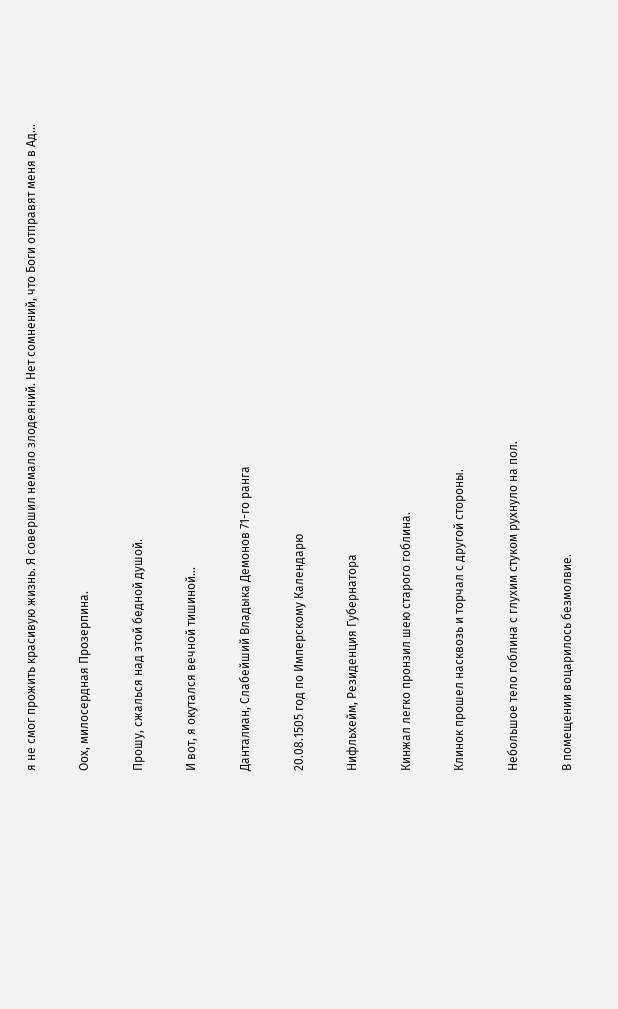я не смог прожить красивую жизнь. Я совершил немало злодеяний. Нет сомнений, что Боги отправят меня в Ад...

Оох, милосердная Прозерпина.

Прошу, сжалься над этой бедной душой.

И вот, я окутался вечной тишиной...

Данталиан, Слабейший Владыка Демонов 71-го ранга

20.08.1505 год по Имперскому Календарю

Нифльхейм, Резиденция Губернатора

Кинжал легко пронзил шею старого гоблина.

Клинок прошел насквозь и торчал с другой стороны.

Небольшое тело гоблина с глухим стуком рухнуло на пол.

В помещении воцарилось безмолвие.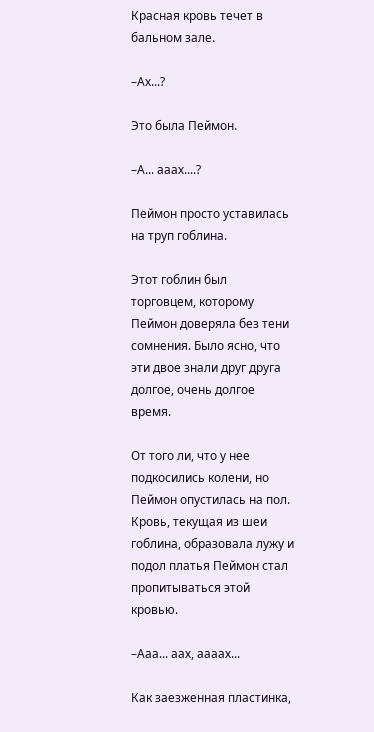Красная кровь течет в бальном зале.

–Ах...?

Это была Пеймон.

–А... ааах....?

Пеймон просто уставилась на труп гоблина.

Этот гоблин был торговцем, которому Пеймон доверяла без тени сомнения. Было ясно, что эти двое знали друг друга долгое, очень долгое время.

От того ли, что у нее подкосились колени, но Пеймон опустилась на пол. Кровь, текущая из шеи гоблина, образовала лужу и подол платья Пеймон стал пропитываться этой кровью.

–Ааа... аах, аааах...

Как заезженная пластинка,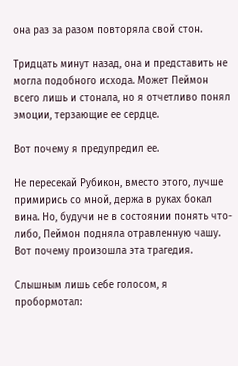она раз за разом повторяла свой стон.

Тридцать минут назад, она и представить не могла подобного исхода. Может Пеймон всего лишь и стонала, но я отчетливо понял эмоции, терзающие ее сердце.

Вот почему я предупредил ее.

Не пересекай Рубикон, вместо этого, лучше примирись со мной, держа в руках бокал вина. Но, будучи не в состоянии понять что-либо, Пеймон подняла отравленную чашу. Вот почему произошла эта трагедия.

Слышным лишь себе голосом, я пробормотал: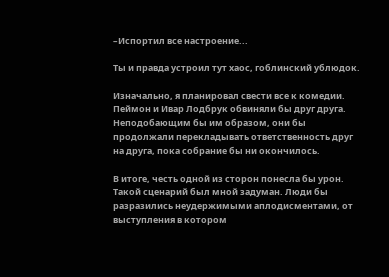–Испортил все настроение...

Ты и правда устроил тут хаос, гоблинский ублюдок.

Изначально, я планировал свести все к комедии. Пеймон и Ивар Лодбрук обвиняли бы друг друга. Неподобающим бы им образом, они бы продолжали перекладывать ответственность друг на друга, пока собрание бы ни окончилось.

В итоге, честь одной из сторон понесла бы урон. Такой сценарий был мной задуман. Люди бы разразились неудержимыми аплодисментами, от выступления в котором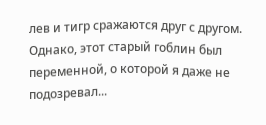лев и тигр сражаются друг с другом. Однако, этот старый гоблин был переменной, о которой я даже не подозревал...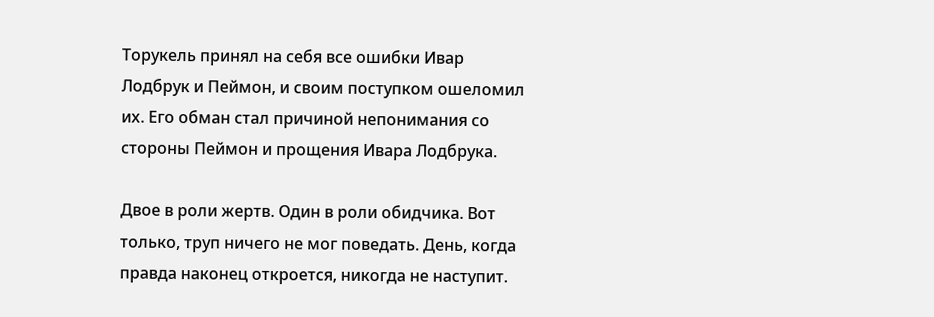Торукель принял на себя все ошибки Ивар Лодбрук и Пеймон, и своим поступком ошеломил их. Его обман стал причиной непонимания со стороны Пеймон и прощения Ивара Лодбрука.

Двое в роли жертв. Один в роли обидчика. Вот только, труп ничего не мог поведать. День, когда правда наконец откроется, никогда не наступит.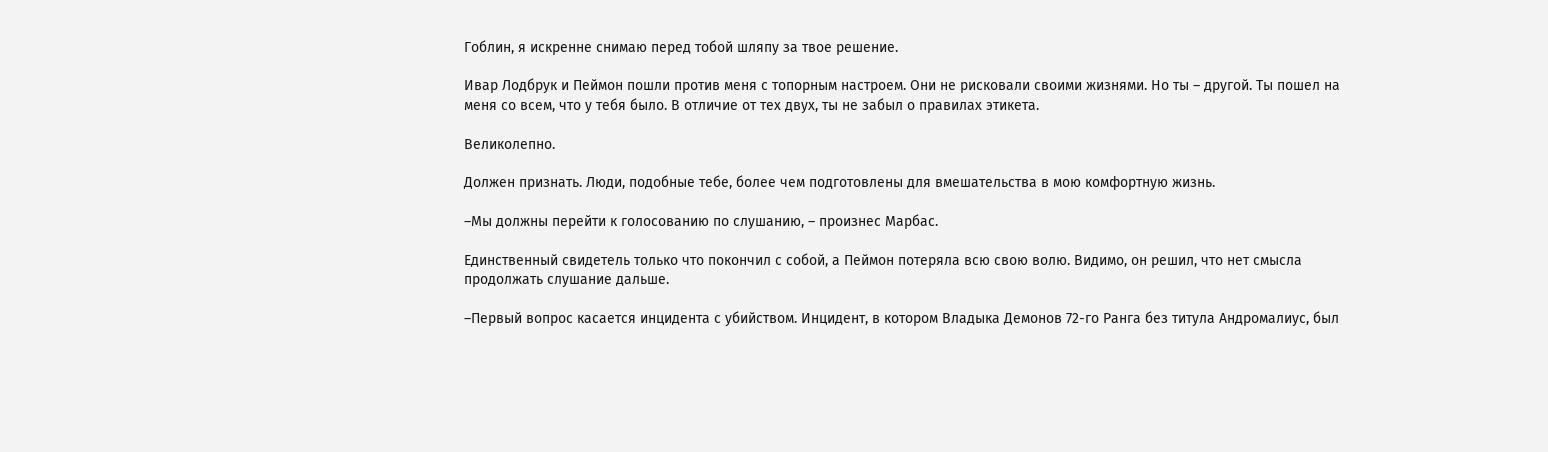Гоблин, я искренне снимаю перед тобой шляпу за твое решение.

Ивар Лодбрук и Пеймон пошли против меня с топорным настроем. Они не рисковали своими жизнями. Но ты – другой. Ты пошел на меня со всем, что у тебя было. В отличие от тех двух, ты не забыл о правилах этикета.

Великолепно.

Должен признать. Люди, подобные тебе, более чем подготовлены для вмешательства в мою комфортную жизнь.

–Мы должны перейти к голосованию по слушанию, – произнес Марбас.

Единственный свидетель только что покончил с собой, а Пеймон потеряла всю свою волю. Видимо, он решил, что нет смысла продолжать слушание дальше.

–Первый вопрос касается инцидента с убийством. Инцидент, в котором Владыка Демонов 72-го Ранга без титула Андромалиус, был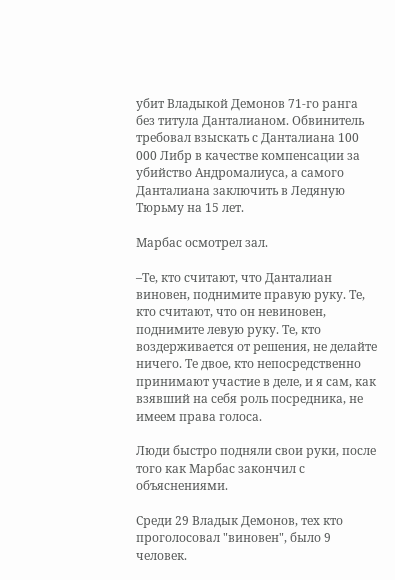убит Владыкой Демонов 71-го ранга без титула Данталианом. Обвинитель требовал взыскать с Данталиана 100 000 Либр в качестве компенсации за убийство Андромалиуса, а самого Данталиана заключить в Ледяную Тюрьму на 15 лет.

Марбас осмотрел зал.

–Те, кто считают, что Данталиан виновен, поднимите правую руку. Те, кто считают, что он невиновен, поднимите левую руку. Те, кто воздерживается от решения, не делайте ничего. Те двое, кто непосредственно принимают участие в деле, и я сам, как взявший на себя роль посредника, не имеем права голоса.

Люди быстро подняли свои руки, после того как Марбас закончил с объяснениями.

Среди 29 Владык Демонов, тех кто проголосовал "виновен", было 9 человек.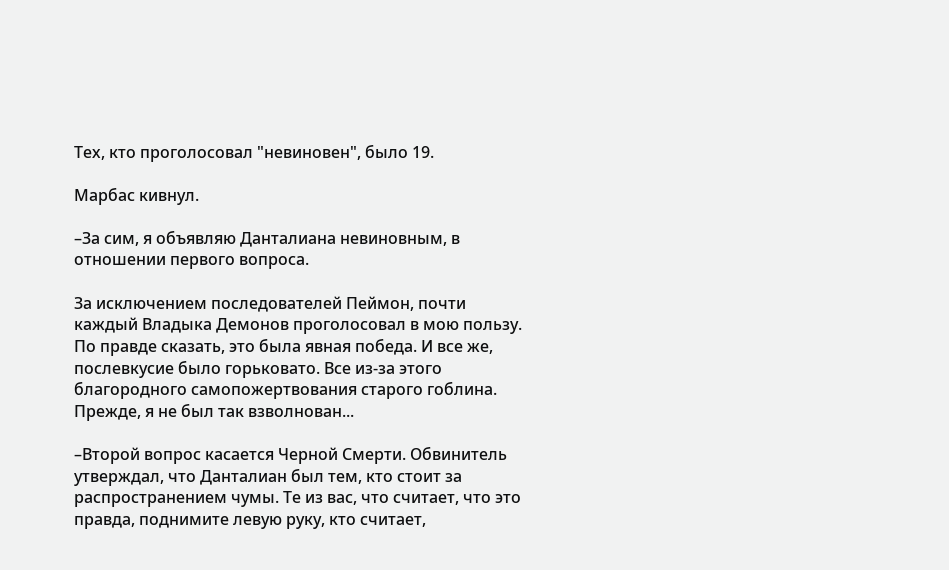Тех, кто проголосовал "невиновен", было 19.

Марбас кивнул.

–За сим, я объявляю Данталиана невиновным, в отношении первого вопроса.

За исключением последователей Пеймон, почти каждый Владыка Демонов проголосовал в мою пользу. По правде сказать, это была явная победа. И все же, послевкусие было горьковато. Все из-за этого благородного самопожертвования старого гоблина. Прежде, я не был так взволнован...

–Второй вопрос касается Черной Смерти. Обвинитель утверждал, что Данталиан был тем, кто стоит за распространением чумы. Те из вас, что считает, что это правда, поднимите левую руку, кто считает,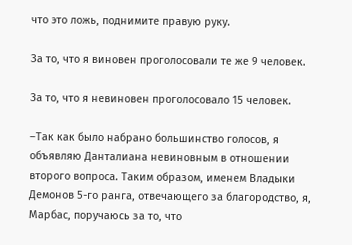что это ложь, поднимите правую руку.

За то, что я виновен проголосовали те же 9 человек.

За то, что я невиновен проголосовало 15 человек.

–Так как было набрано большинство голосов, я объявляю Данталиана невиновным в отношении второго вопроса. Таким образом, именем Владыки Демонов 5-го ранга, отвечающего за благородство, я, Марбас, поручаюсь за то, что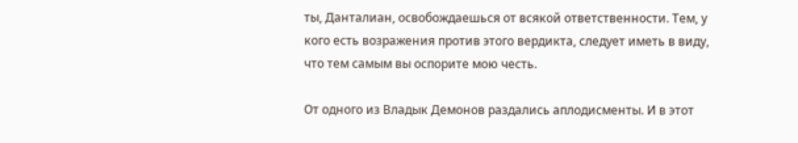ты, Данталиан, освобождаешься от всякой ответственности. Тем, у кого есть возражения против этого вердикта, следует иметь в виду, что тем самым вы оспорите мою честь.

От одного из Владык Демонов раздались аплодисменты. И в этот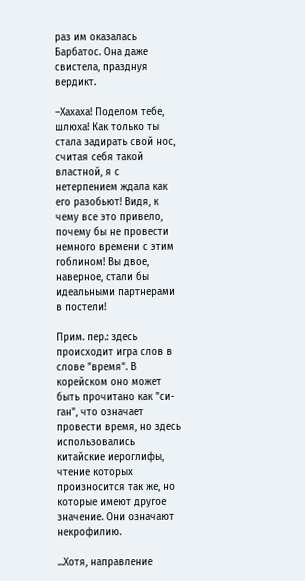раз им оказалась Барбатос. Она даже свистела, празднуя вердикт.

–Хахаха! Поделом тебе, шлюха! Как только ты стала задирать свой нос, считая себя такой властной, я с нетерпением ждала как его разобьют! Видя, к чему все это привело, почему бы не провести немного времени с этим гоблином! Вы двое, наверное, стали бы идеальными партнерами в постели!

Прим. пер.: здесь происходит игра слов в слове "время". В корейском оно может быть прочитано как "си-ган", что означает провести время, но здесь использовались китайские иероглифы, чтение которых произносится так же, но которые имеют другое значение. Они означают некрофилию.

...Хотя, направление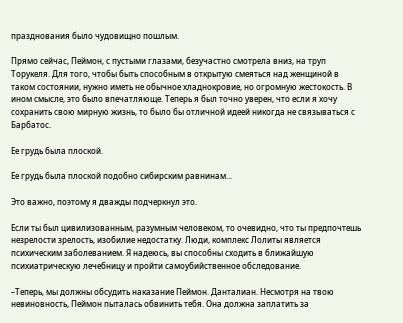празднования было чудовищно пошлым.

Прямо сейчас, Пеймон, с пустыми глазами, безучастно смотрела вниз, на труп Торукеля. Для того, чтобы быть способным в открытую смеяться над женщиной в таком состоянии, нужно иметь не обычное хладнокровие, но огромную жестокость. В ином смысле, это было впечатляюще. Теперь я был точно уверен, что если я хочу сохранить свою мирную жизнь, то было бы отличной идеей никогда не связываться с Барбатос.

Ее грудь была плоской.

Ее грудь была плоской подобно сибирским равнинам...

Это важно, поэтому я дважды подчеркнул это.

Если ты был цивилизованным, разумным человеком, то очевидно, что ты предпочтешь незрелости зрелость, изобилие недостатку. Люди, комплекс Лолиты является психическим заболеванием. Я надеюсь, вы способны сходить в ближайшую психиатрическую лечебницу и пройти самоубийственное обследование.

–Теперь, мы должны обсудить наказание Пеймон. Данталиан. Несмотря на твою невиновность, Пеймон пыталась обвинить тебя. Она должна заплатить за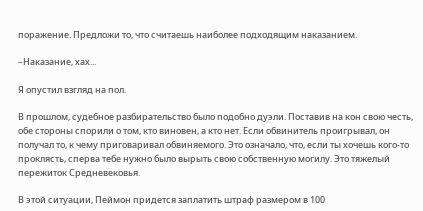поражение. Предложи то, что считаешь наиболее подходящим наказанием.

–Наказание, хах...

Я опустил взгляд на пол.

В прошлом, судебное разбирательство было подобно дуэли. Поставив на кон свою честь, обе стороны спорили о том, кто виновен, а кто нет. Если обвинитель проигрывал, он получал то, к чему приговаривал обвиняемого. Это означало, что, если ты хочешь кого-то проклясть, сперва тебе нужно было вырыть свою собственную могилу. Это тяжелый пережиток Средневековья.

В этой ситуации, Пеймон придется заплатить штраф размером в 100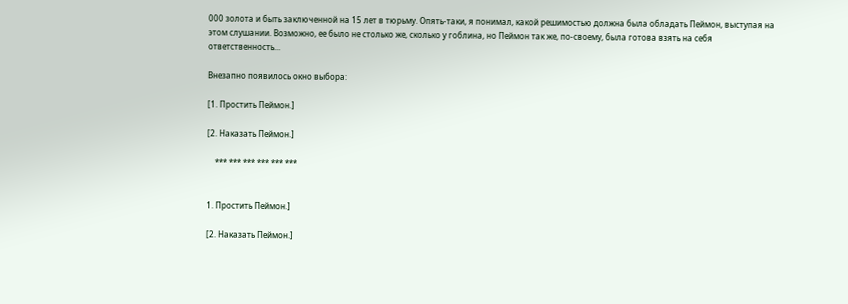000 золота и быть заключенной на 15 лет в тюрьму. Опять-таки, я понимал, какой решимостью должна была обладать Пеймон, выступая на этом слушании. Возможно, ее было не столько же, сколько у гоблина, но Пеймон так же, по-своему, была готова взять на себя ответственность...

Внезапно появилось окно выбора:

[1. Простить Пеймон.]

[2. Наказать Пеймон.]

    *** *** *** *** *** ***


1. Простить Пеймон.]

[2. Наказать Пеймон.]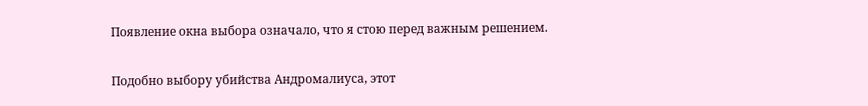Появление окна выбора означало, что я стою перед важным решением.

Подобно выбору убийства Андромалиуса, этот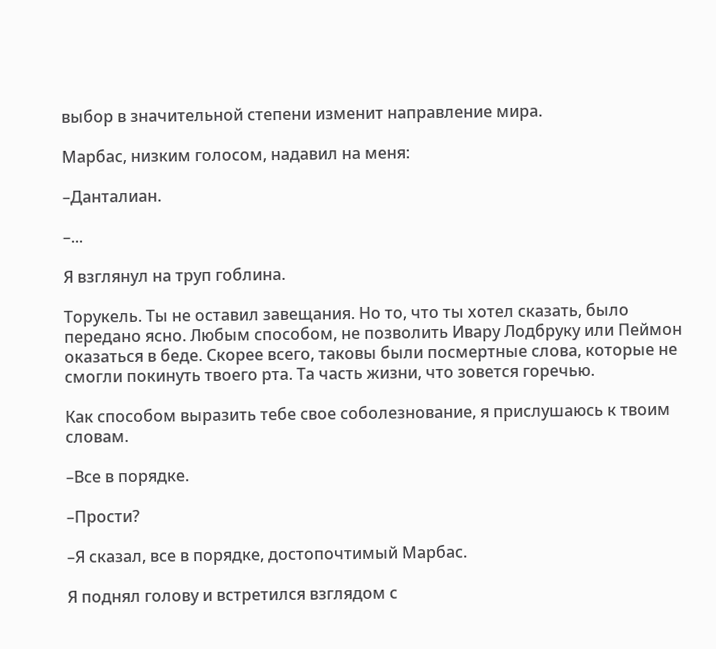выбор в значительной степени изменит направление мира.

Марбас, низким голосом, надавил на меня:

–Данталиан.

–...

Я взглянул на труп гоблина.

Торукель. Ты не оставил завещания. Но то, что ты хотел сказать, было передано ясно. Любым способом, не позволить Ивару Лодбруку или Пеймон оказаться в беде. Скорее всего, таковы были посмертные слова, которые не смогли покинуть твоего рта. Та часть жизни, что зовется горечью.

Как способом выразить тебе свое соболезнование, я прислушаюсь к твоим словам.

–Все в порядке.

–Прости?

–Я сказал, все в порядке, достопочтимый Марбас.

Я поднял голову и встретился взглядом с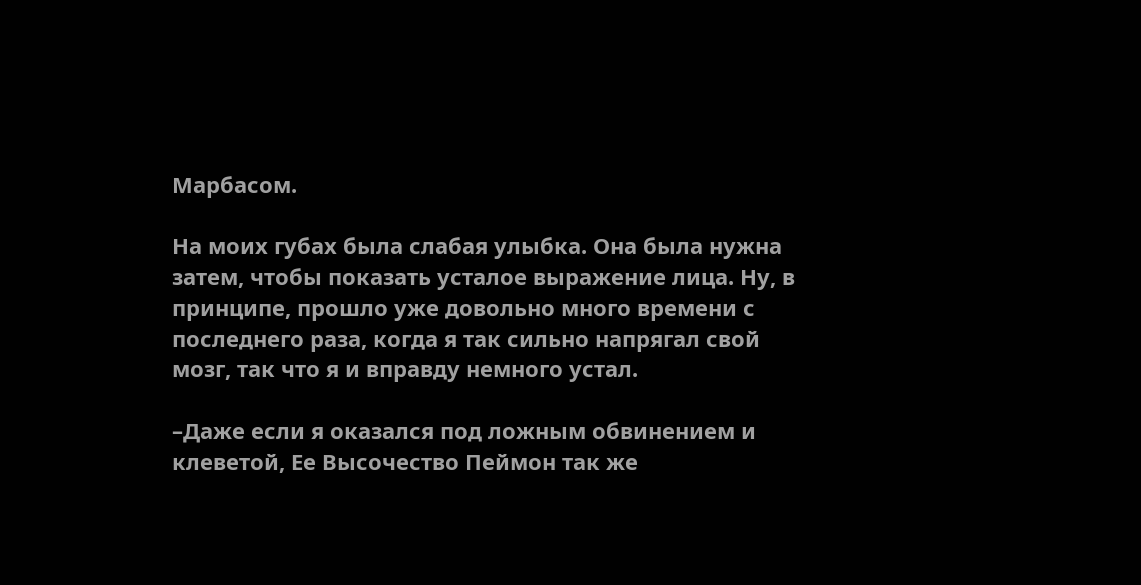Марбасом.

На моих губах была слабая улыбка. Она была нужна затем, чтобы показать усталое выражение лица. Ну, в принципе, прошло уже довольно много времени с последнего раза, когда я так сильно напрягал свой мозг, так что я и вправду немного устал.

–Даже если я оказался под ложным обвинением и клеветой, Ее Высочество Пеймон так же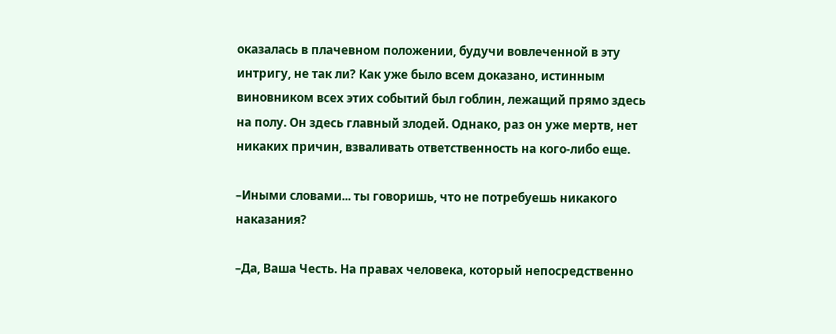оказалась в плачевном положении, будучи вовлеченной в эту интригу, не так ли? Как уже было всем доказано, истинным виновником всех этих событий был гоблин, лежащий прямо здесь на полу. Он здесь главный злодей. Однако, раз он уже мертв, нет никаких причин, взваливать ответственность на кого-либо еще.

–Иными словами... ты говоришь, что не потребуешь никакого наказания?

–Да, Ваша Честь. На правах человека, который непосредственно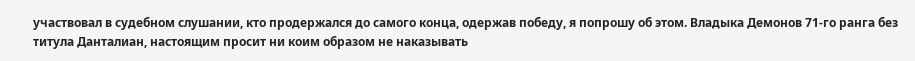участвовал в судебном слушании, кто продержался до самого конца, одержав победу, я попрошу об этом. Владыка Демонов 71-го ранга без титула Данталиан, настоящим просит ни коим образом не наказывать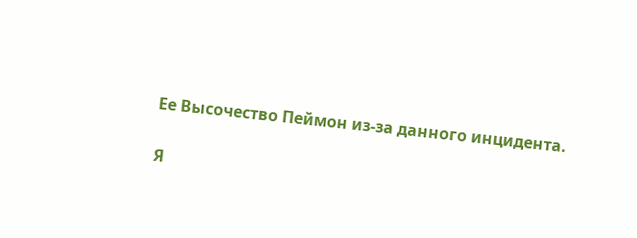Ее Высочество Пеймон из-за данного инцидента.

Я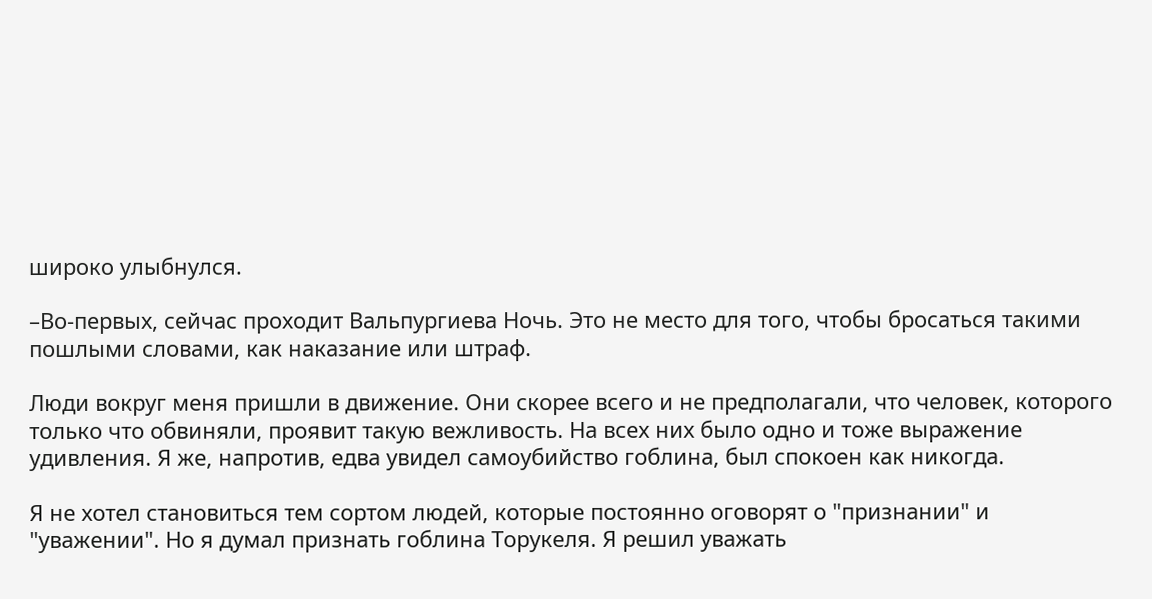широко улыбнулся.

–Во-первых, сейчас проходит Вальпургиева Ночь. Это не место для того, чтобы бросаться такими пошлыми словами, как наказание или штраф.

Люди вокруг меня пришли в движение. Они скорее всего и не предполагали, что человек, которого только что обвиняли, проявит такую вежливость. На всех них было одно и тоже выражение удивления. Я же, напротив, едва увидел самоубийство гоблина, был спокоен как никогда.

Я не хотел становиться тем сортом людей, которые постоянно оговорят о "признании" и "уважении". Но я думал признать гоблина Торукеля. Я решил уважать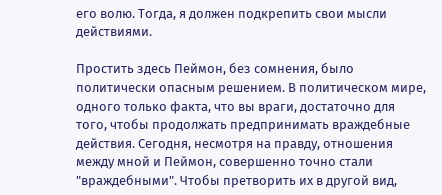его волю. Тогда, я должен подкрепить свои мысли действиями.

Простить здесь Пеймон, без сомнения, было политически опасным решением. В политическом мире, одного только факта, что вы враги, достаточно для того, чтобы продолжать предпринимать враждебные действия. Сегодня, несмотря на правду, отношения между мной и Пеймон, совершенно точно стали "враждебными". Чтобы претворить их в другой вид,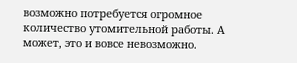возможно потребуется огромное количество утомительной работы. А может, это и вовсе невозможно.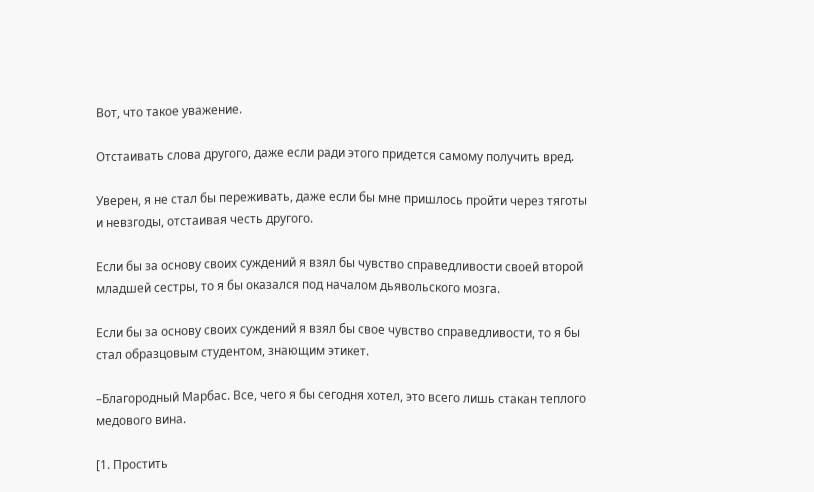Вот, что такое уважение.

Отстаивать слова другого, даже если ради этого придется самому получить вред.

Уверен, я не стал бы переживать, даже если бы мне пришлось пройти через тяготы и невзгоды, отстаивая честь другого.

Если бы за основу своих суждений я взял бы чувство справедливости своей второй младшей сестры, то я бы оказался под началом дьявольского мозга.

Если бы за основу своих суждений я взял бы свое чувство справедливости, то я бы стал образцовым студентом, знающим этикет.

–Благородный Марбас. Все, чего я бы сегодня хотел, это всего лишь стакан теплого медового вина.

[1. Простить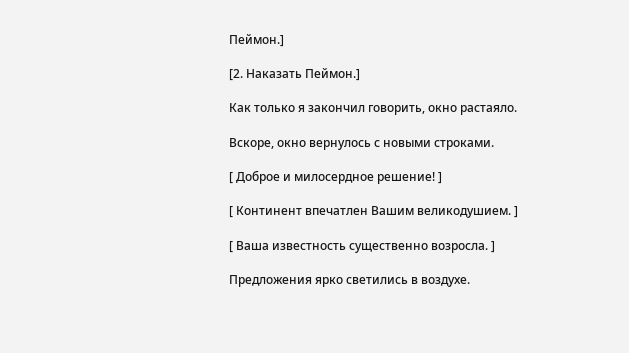Пеймон.]

[2. Наказать Пеймон.]

Как только я закончил говорить, окно растаяло.

Вскоре, окно вернулось с новыми строками.

[ Доброе и милосердное решение! ]

[ Континент впечатлен Вашим великодушием. ]

[ Ваша известность существенно возросла. ]

Предложения ярко светились в воздухе.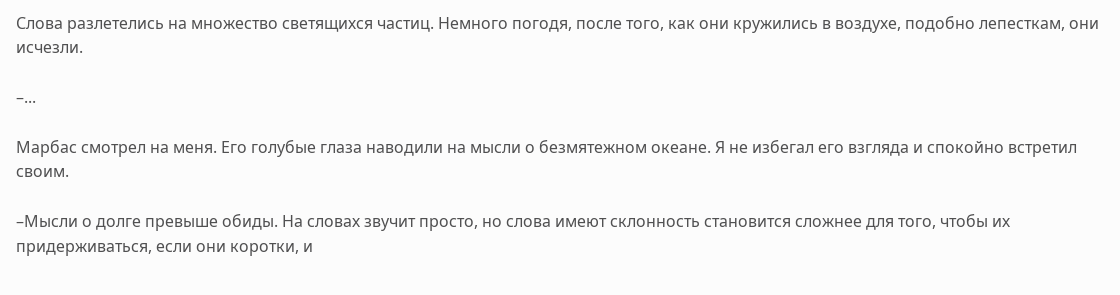Слова разлетелись на множество светящихся частиц. Немного погодя, после того, как они кружились в воздухе, подобно лепесткам, они исчезли.

–...

Марбас смотрел на меня. Его голубые глаза наводили на мысли о безмятежном океане. Я не избегал его взгляда и спокойно встретил своим.

–Мысли о долге превыше обиды. На словах звучит просто, но слова имеют склонность становится сложнее для того, чтобы их придерживаться, если они коротки, и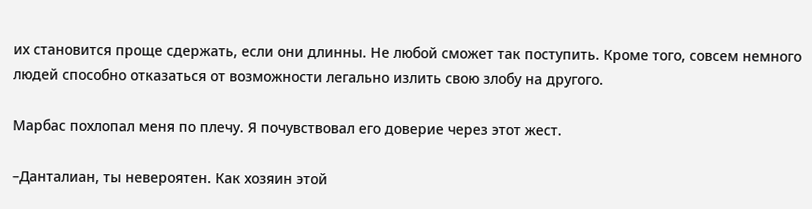их становится проще сдержать, если они длинны. Не любой сможет так поступить. Кроме того, совсем немного людей способно отказаться от возможности легально излить свою злобу на другого.

Марбас похлопал меня по плечу. Я почувствовал его доверие через этот жест.

–Данталиан, ты невероятен. Как хозяин этой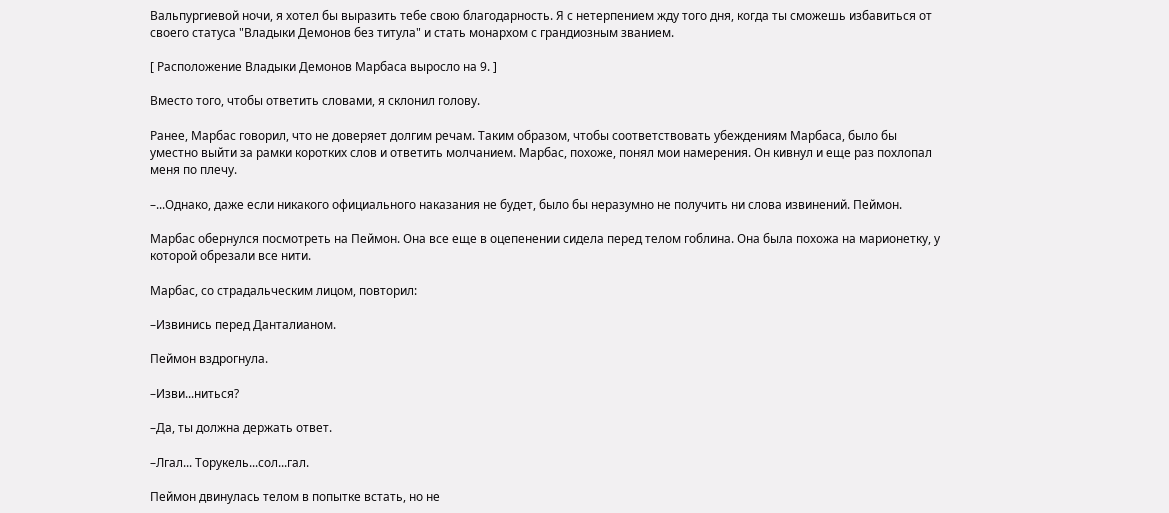Вальпургиевой ночи, я хотел бы выразить тебе свою благодарность. Я с нетерпением жду того дня, когда ты сможешь избавиться от своего статуса "Владыки Демонов без титула" и стать монархом с грандиозным званием.

[ Расположение Владыки Демонов Марбаса выросло на 9. ]

Вместо того, чтобы ответить словами, я склонил голову.

Ранее, Марбас говорил, что не доверяет долгим речам. Таким образом, чтобы соответствовать убеждениям Марбаса, было бы уместно выйти за рамки коротких слов и ответить молчанием. Марбас, похоже, понял мои намерения. Он кивнул и еще раз похлопал меня по плечу.

–...Однако, даже если никакого официального наказания не будет, было бы неразумно не получить ни слова извинений. Пеймон.

Марбас обернулся посмотреть на Пеймон. Она все еще в оцепенении сидела перед телом гоблина. Она была похожа на марионетку, у которой обрезали все нити.

Марбас, со страдальческим лицом, повторил:

–Извинись перед Данталианом.

Пеймон вздрогнула.

–Изви...ниться?

–Да, ты должна держать ответ.

–Лгал... Торукель...сол...гал.

Пеймон двинулась телом в попытке встать, но не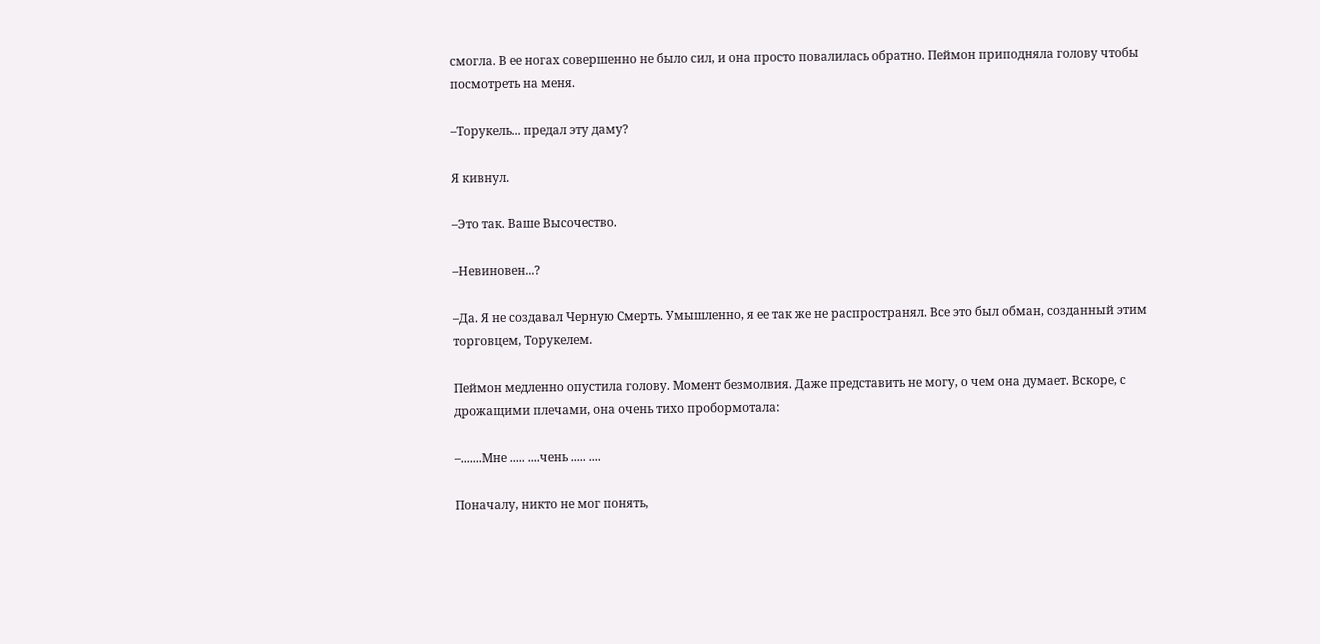смогла. В ее ногах совершенно не было сил, и она просто повалилась обратно. Пеймон приподняла голову чтобы посмотреть на меня.

–Торукель... предал эту даму?

Я кивнул.

–Это так. Ваше Высочество.

–Невиновен...?

–Да. Я не создавал Черную Смерть. Умышленно, я ее так же не распространял. Все это был обман, созданный этим торговцем, Торукелем.

Пеймон медленно опустила голову. Момент безмолвия. Даже представить не могу, о чем она думает. Вскоре, с дрожащими плечами, она очень тихо пробормотала:

–.......Мне ..... ....чень ..... ....

Поначалу, никто не мог понять,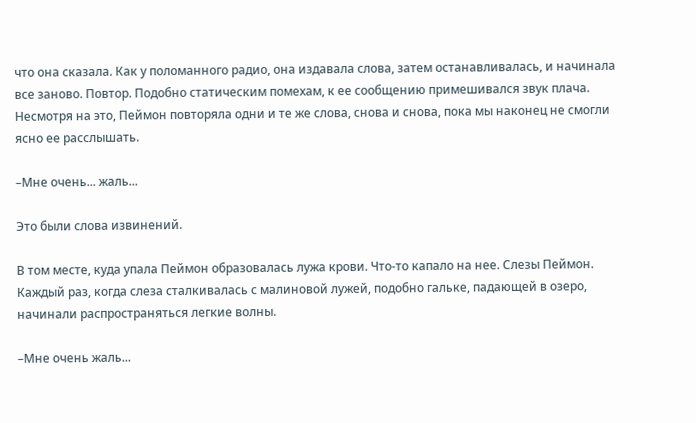что она сказала. Как у поломанного радио, она издавала слова, затем останавливалась, и начинала все заново. Повтор. Подобно статическим помехам, к ее сообщению примешивался звук плача. Несмотря на это, Пеймон повторяла одни и те же слова, снова и снова, пока мы наконец не смогли ясно ее расслышать.

–Мне очень... жаль...

Это были слова извинений.

В том месте, куда упала Пеймон образовалась лужа крови. Что-то капало на нее. Слезы Пеймон. Каждый раз, когда слеза сталкивалась с малиновой лужей, подобно гальке, падающей в озеро, начинали распространяться легкие волны.

–Мне очень жаль...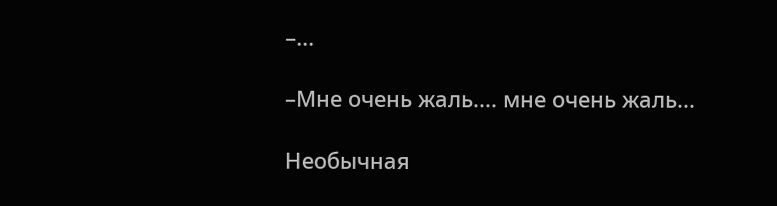–...

–Мне очень жаль.... мне очень жаль...

Необычная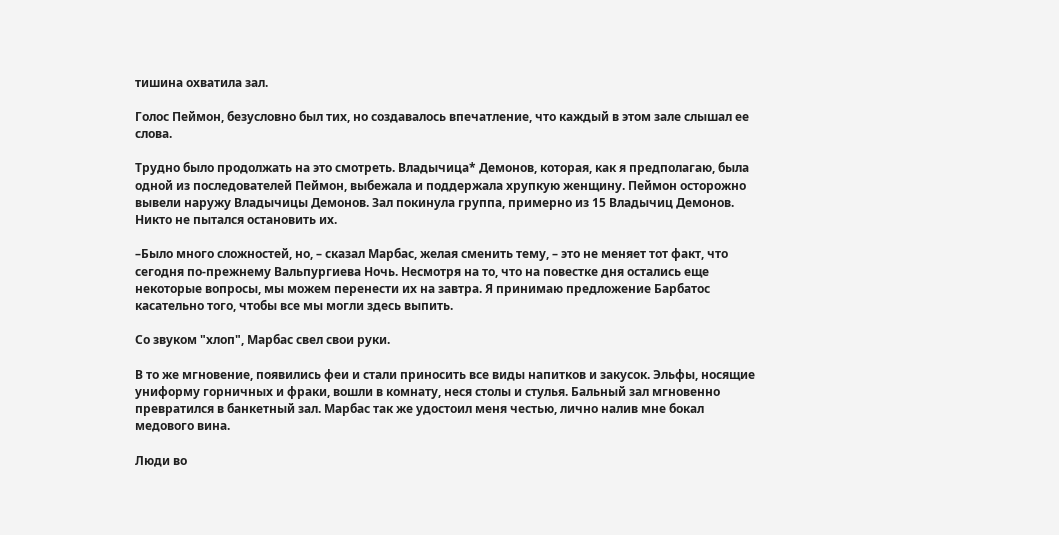тишина охватила зал.

Голос Пеймон, безусловно был тих, но создавалось впечатление, что каждый в этом зале слышал ее слова.

Трудно было продолжать на это смотреть. Владычица* Демонов, которая, как я предполагаю, была одной из последователей Пеймон, выбежала и поддержала хрупкую женщину. Пеймон осторожно вывели наружу Владычицы Демонов. Зал покинула группа, примерно из 15 Владычиц Демонов. Никто не пытался остановить их.

–Было много сложностей, но, – сказал Марбас, желая сменить тему, – это не меняет тот факт, что сегодня по-прежнему Вальпургиева Ночь. Несмотря на то, что на повестке дня остались еще некоторые вопросы, мы можем перенести их на завтра. Я принимаю предложение Барбатос касательно того, чтобы все мы могли здесь выпить.

Со звуком "хлоп", Марбас свел свои руки.

В то же мгновение, появились феи и стали приносить все виды напитков и закусок. Эльфы, носящие униформу горничных и фраки, вошли в комнату, неся столы и стулья. Бальный зал мгновенно превратился в банкетный зал. Марбас так же удостоил меня честью, лично налив мне бокал медового вина.

Люди во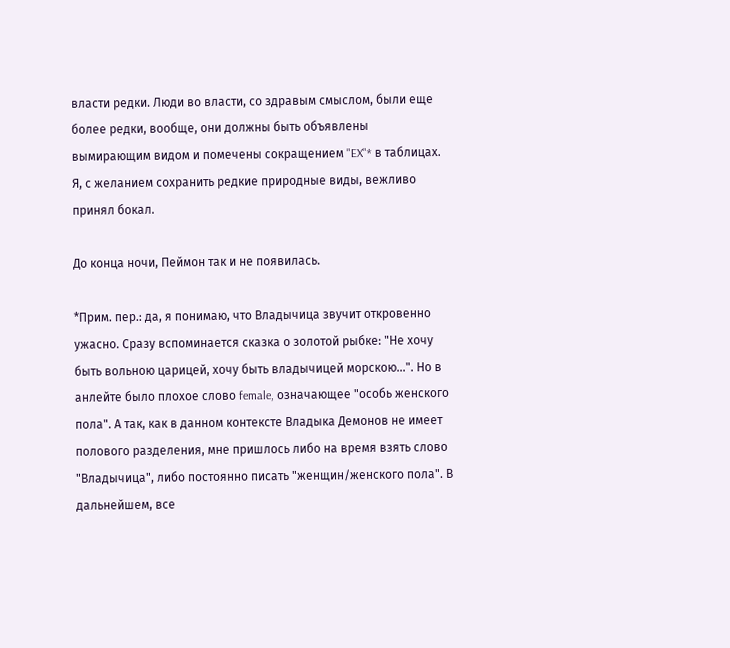власти редки. Люди во власти, со здравым смыслом, были еще более редки, вообще, они должны быть объявлены вымирающим видом и помечены сокращением "EX"* в таблицах. Я, с желанием сохранить редкие природные виды, вежливо принял бокал.

До конца ночи, Пеймон так и не появилась.

*Прим. пер.: да, я понимаю, что Владычица звучит откровенно ужасно. Сразу вспоминается сказка о золотой рыбке: "Не хочу быть вольною царицей, хочу быть владычицей морскою...". Но в анлейте было плохое слово female, означающее "особь женского пола". А так, как в данном контексте Владыка Демонов не имеет полового разделения, мне пришлось либо на время взять слово "Владычица", либо постоянно писать "женщин/женского пола". В дальнейшем, все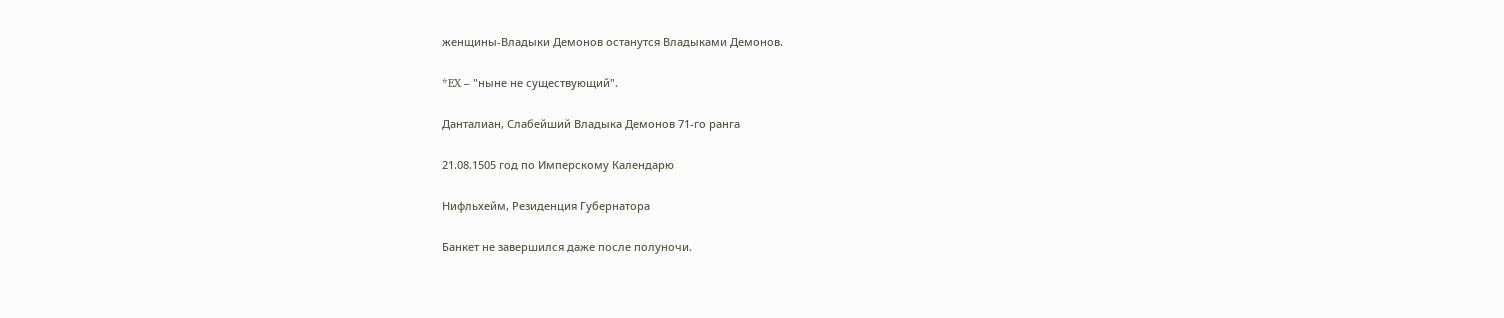женщины-Владыки Демонов останутся Владыками Демонов.

*EX – "ныне не существующий".

Данталиан, Слабейший Владыка Демонов 71-го ранга

21.08.1505 год по Имперскому Календарю

Нифльхейм, Резиденция Губернатора

Банкет не завершился даже после полуночи.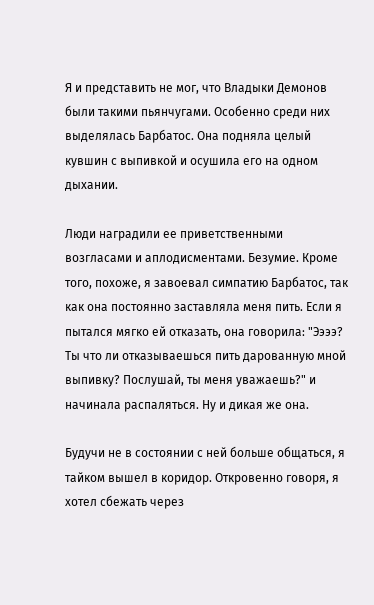Я и представить не мог, что Владыки Демонов были такими пьянчугами. Особенно среди них выделялась Барбатос. Она подняла целый кувшин с выпивкой и осушила его на одном дыхании.

Люди наградили ее приветственными возгласами и аплодисментами. Безумие. Кроме того, похоже, я завоевал симпатию Барбатос, так как она постоянно заставляла меня пить. Если я пытался мягко ей отказать, она говорила: "Ээээ? Ты что ли отказываешься пить дарованную мной выпивку? Послушай, ты меня уважаешь?" и начинала распаляться. Ну и дикая же она.

Будучи не в состоянии с ней больше общаться, я тайком вышел в коридор. Откровенно говоря, я хотел сбежать через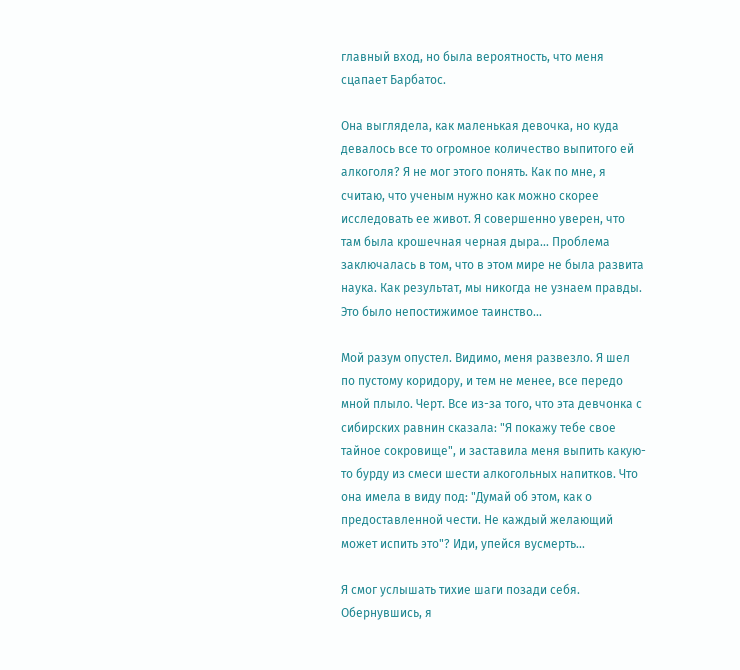главный вход, но была вероятность, что меня сцапает Барбатос.

Она выглядела, как маленькая девочка, но куда девалось все то огромное количество выпитого ей алкоголя? Я не мог этого понять. Как по мне, я считаю, что ученым нужно как можно скорее исследовать ее живот. Я совершенно уверен, что там была крошечная черная дыра... Проблема заключалась в том, что в этом мире не была развита наука. Как результат, мы никогда не узнаем правды. Это было непостижимое таинство...

Мой разум опустел. Видимо, меня развезло. Я шел по пустому коридору, и тем не менее, все передо мной плыло. Черт. Все из-за того, что эта девчонка с сибирских равнин сказала: "Я покажу тебе свое тайное сокровище", и заставила меня выпить какую-то бурду из смеси шести алкогольных напитков. Что она имела в виду под: "Думай об этом, как о предоставленной чести. Не каждый желающий может испить это"? Иди, упейся вусмерть...

Я смог услышать тихие шаги позади себя. Обернувшись, я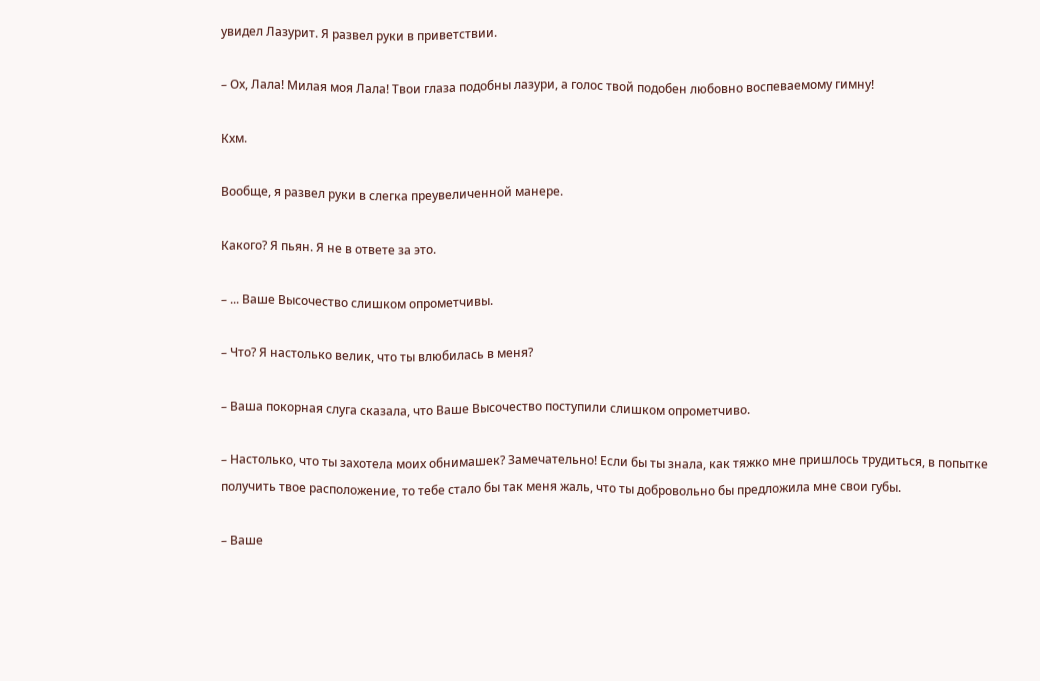увидел Лазурит. Я развел руки в приветствии.

– Ох, Лала! Милая моя Лала! Твои глаза подобны лазури, а голос твой подобен любовно воспеваемому гимну!

Кхм.

Вообще, я развел руки в слегка преувеличенной манере.

Какого? Я пьян. Я не в ответе за это.

– ... Ваше Высочество слишком опрометчивы.

– Что? Я настолько велик, что ты влюбилась в меня?

– Ваша покорная слуга сказала, что Ваше Высочество поступили слишком опрометчиво.

– Настолько, что ты захотела моих обнимашек? Замечательно! Если бы ты знала, как тяжко мне пришлось трудиться, в попытке получить твое расположение, то тебе стало бы так меня жаль, что ты добровольно бы предложила мне свои губы.

– Ваше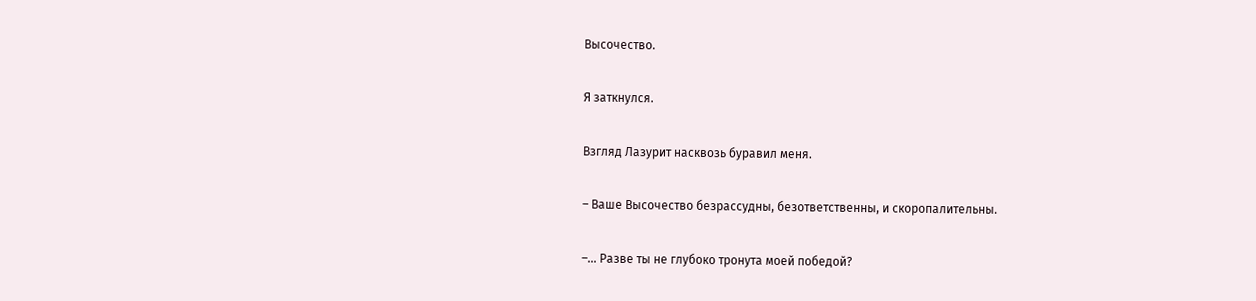Высочество.

Я заткнулся.

Взгляд Лазурит насквозь буравил меня.

– Ваше Высочество безрассудны, безответственны, и скоропалительны.

–... Разве ты не глубоко тронута моей победой?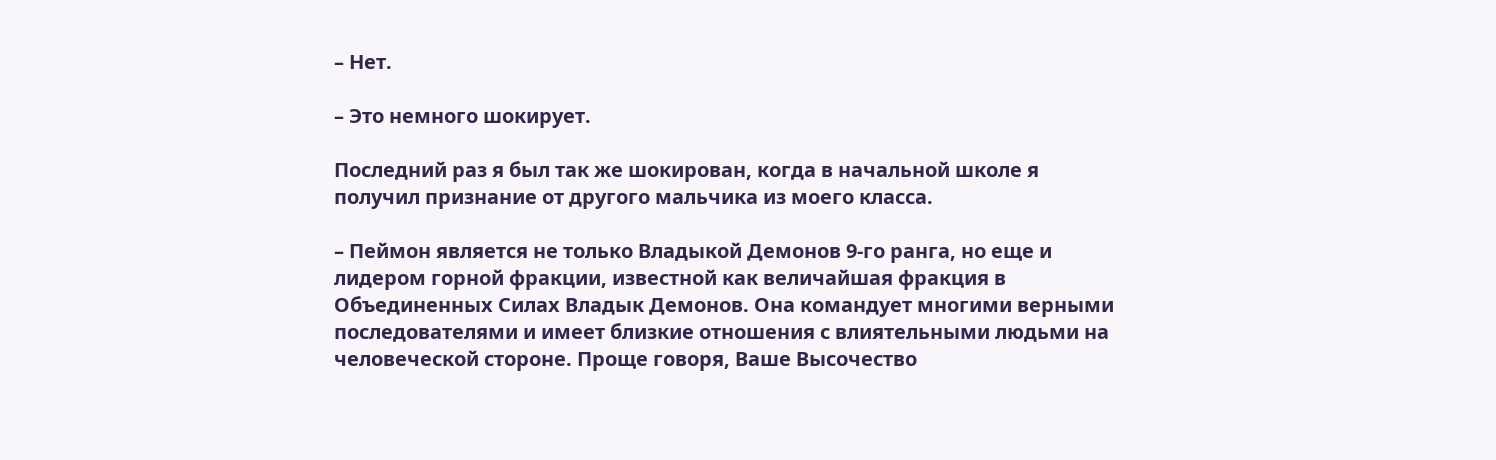– Нет.

– Это немного шокирует.

Последний раз я был так же шокирован, когда в начальной школе я получил признание от другого мальчика из моего класса.

– Пеймон является не только Владыкой Демонов 9-го ранга, но еще и лидером горной фракции, известной как величайшая фракция в Объединенных Силах Владык Демонов. Она командует многими верными последователями и имеет близкие отношения с влиятельными людьми на человеческой стороне. Проще говоря, Ваше Высочество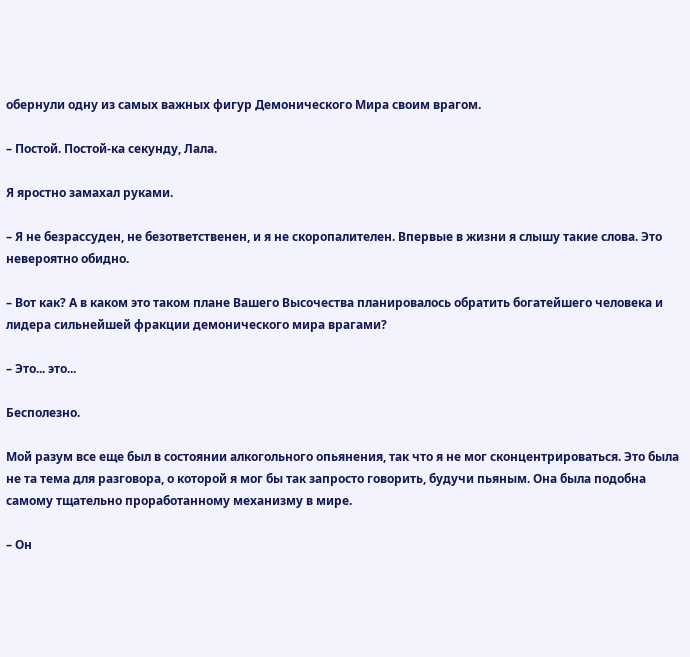обернули одну из самых важных фигур Демонического Мира своим врагом.

– Постой. Постой-ка секунду, Лала.

Я яростно замахал руками.

– Я не безрассуден, не безответственен, и я не скоропалителен. Впервые в жизни я слышу такие слова. Это невероятно обидно.

– Вот как? А в каком это таком плане Вашего Высочества планировалось обратить богатейшего человека и лидера сильнейшей фракции демонического мира врагами?

– Это... это...

Бесполезно.

Мой разум все еще был в состоянии алкогольного опьянения, так что я не мог сконцентрироваться. Это была не та тема для разговора, о которой я мог бы так запросто говорить, будучи пьяным. Она была подобна самому тщательно проработанному механизму в мире.

– Он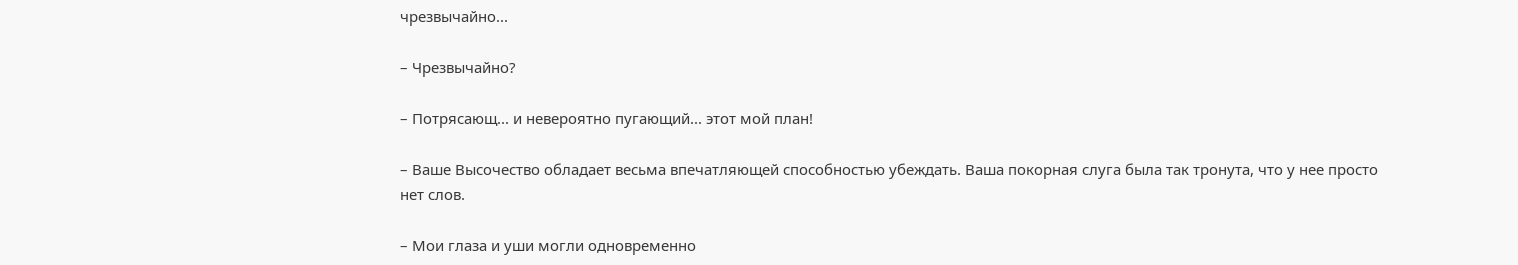чрезвычайно...

– Чрезвычайно?

– Потрясающ... и невероятно пугающий... этот мой план!

– Ваше Высочество обладает весьма впечатляющей способностью убеждать. Ваша покорная слуга была так тронута, что у нее просто нет слов.

– Мои глаза и уши могли одновременно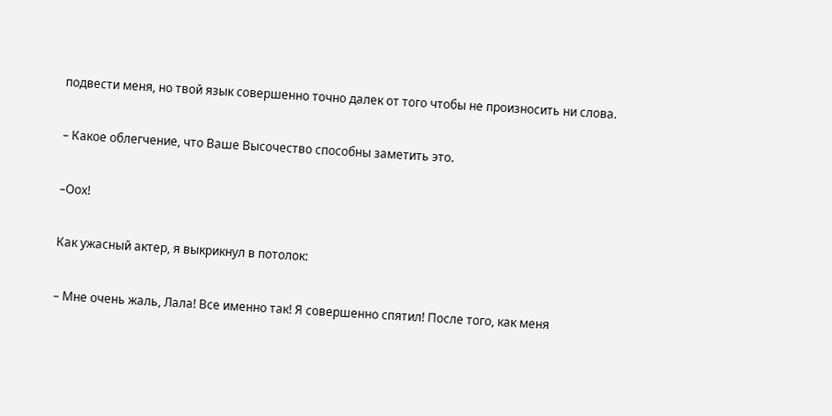подвести меня, но твой язык совершенно точно далек от того чтобы не произносить ни слова.

– Какое облегчение, что Ваше Высочество способны заметить это.

–Оох!

Как ужасный актер, я выкрикнул в потолок:

– Мне очень жаль, Лала! Все именно так! Я совершенно спятил! После того, как меня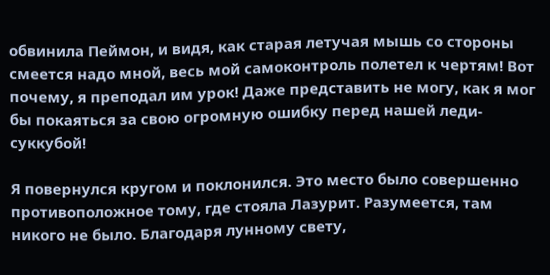обвинила Пеймон, и видя, как старая летучая мышь со стороны смеется надо мной, весь мой самоконтроль полетел к чертям! Вот почему, я преподал им урок! Даже представить не могу, как я мог бы покаяться за свою огромную ошибку перед нашей леди-суккубой!

Я повернулся кругом и поклонился. Это место было совершенно противоположное тому, где стояла Лазурит. Разумеется, там никого не было. Благодаря лунному свету,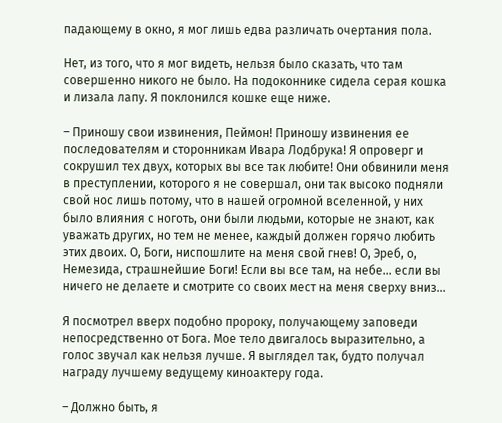падающему в окно, я мог лишь едва различать очертания пола.

Нет, из того, что я мог видеть, нельзя было сказать, что там совершенно никого не было. На подоконнике сидела серая кошка и лизала лапу. Я поклонился кошке еще ниже.

– Приношу свои извинения, Пеймон! Приношу извинения ее последователям и сторонникам Ивара Лодбрука! Я опроверг и сокрушил тех двух, которых вы все так любите! Они обвинили меня в преступлении, которого я не совершал, они так высоко подняли свой нос лишь потому, что в нашей огромной вселенной, у них было влияния с ноготь, они были людьми, которые не знают, как уважать других, но тем не менее, каждый должен горячо любить этих двоих. О, Боги, ниспошлите на меня свой гнев! О, Эреб, о, Немезида, страшнейшие Боги! Если вы все там, на небе... если вы ничего не делаете и смотрите со своих мест на меня сверху вниз...

Я посмотрел вверх подобно пророку, получающему заповеди непосредственно от Бога. Мое тело двигалось выразительно, а голос звучал как нельзя лучше. Я выглядел так, будто получал награду лучшему ведущему киноактеру года.

– Должно быть, я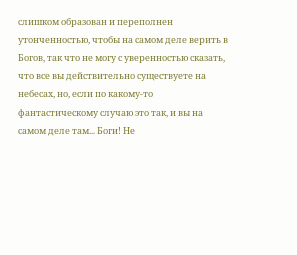слишком образован и переполнен утонченностью, чтобы на самом деле верить в Богов, так что не могу с уверенностью сказать, что все вы действительно существуете на небесах, но, если по какому-то фантастическому случаю это так, и вы на самом деле там... Боги! Не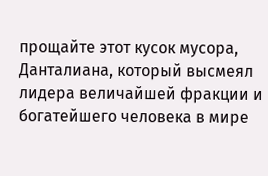прощайте этот кусок мусора, Данталиана, который высмеял лидера величайшей фракции и богатейшего человека в мире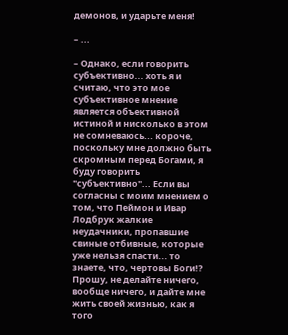демонов, и ударьте меня!

– ...

– Однако, если говорить субъективно... хоть я и считаю, что это мое субъективное мнение является объективной истиной и нисколько в этом не сомневаюсь... короче, поскольку мне должно быть скромным перед Богами, я буду говорить "субъективно"... Если вы согласны с моим мнением о том, что Пеймон и Ивар Лодбрук жалкие неудачники, пропавшие свиные отбивные, которые уже нельзя спасти... то знаете, что, чертовы Боги!? Прошу, не делайте ничего, вообще ничего, и дайте мне жить своей жизнью, как я того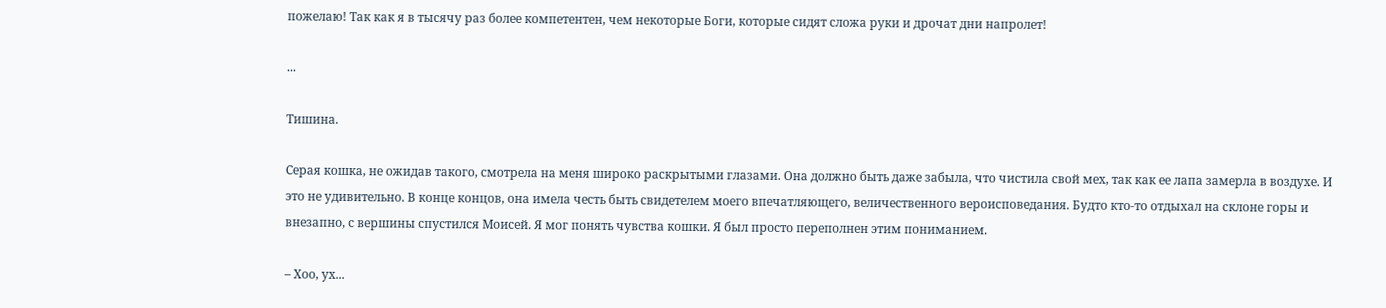пожелаю! Так как я в тысячу раз более компетентен, чем некоторые Боги, которые сидят сложа руки и дрочат дни напролет!

...

Тишина.

Серая кошка, не ожидав такого, смотрела на меня широко раскрытыми глазами. Она должно быть даже забыла, что чистила свой мех, так как ее лапа замерла в воздухе. И это не удивительно. В конце концов, она имела честь быть свидетелем моего впечатляющего, величественного вероисповедания. Будто кто-то отдыхал на склоне горы и внезапно, с вершины спустился Моисей. Я мог понять чувства кошки. Я был просто переполнен этим пониманием.

– Хоо, ух...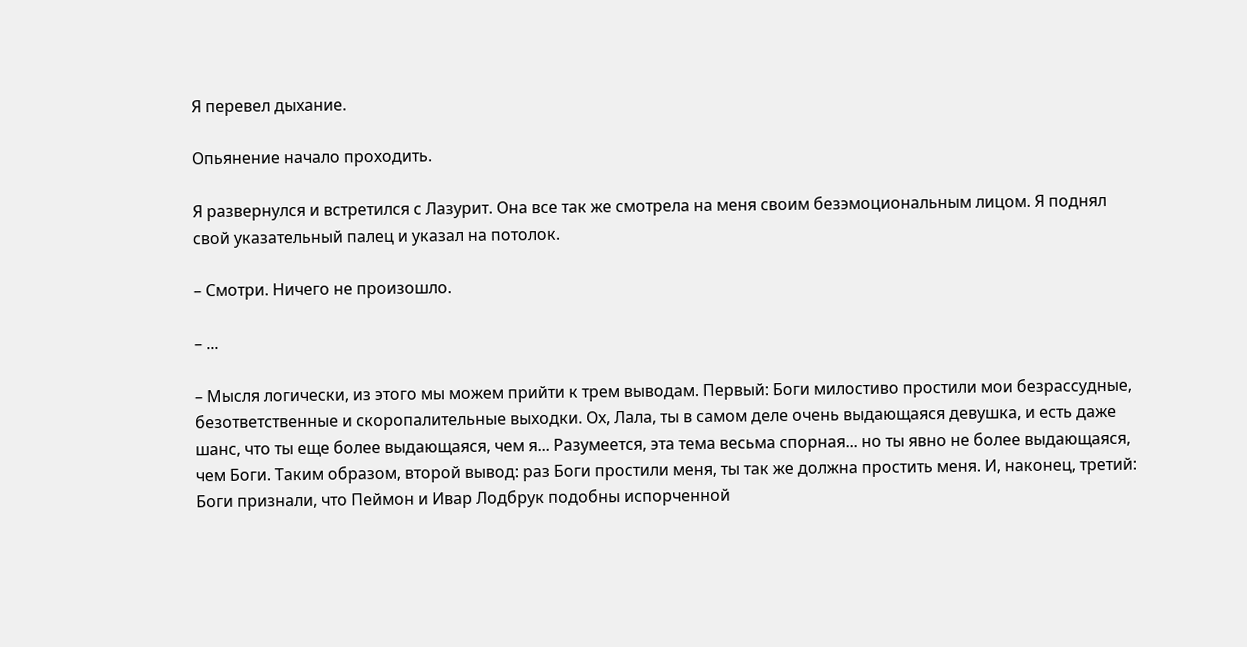Я перевел дыхание.

Опьянение начало проходить.

Я развернулся и встретился с Лазурит. Она все так же смотрела на меня своим безэмоциональным лицом. Я поднял свой указательный палец и указал на потолок.

– Смотри. Ничего не произошло.

– ...

– Мысля логически, из этого мы можем прийти к трем выводам. Первый: Боги милостиво простили мои безрассудные, безответственные и скоропалительные выходки. Ох, Лала, ты в самом деле очень выдающаяся девушка, и есть даже шанс, что ты еще более выдающаяся, чем я... Разумеется, эта тема весьма спорная... но ты явно не более выдающаяся, чем Боги. Таким образом, второй вывод: раз Боги простили меня, ты так же должна простить меня. И, наконец, третий: Боги признали, что Пеймон и Ивар Лодбрук подобны испорченной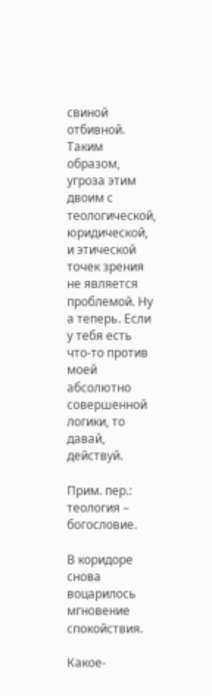свиной отбивной. Таким образом, угроза этим двоим с теологической, юридической, и этической точек зрения не является проблемой. Ну а теперь. Если у тебя есть что-то против моей абсолютно совершенной логики, то давай, действуй.

Прим. пер.: теология – богословие.

В коридоре снова воцарилось мгновение спокойствия.

Какое-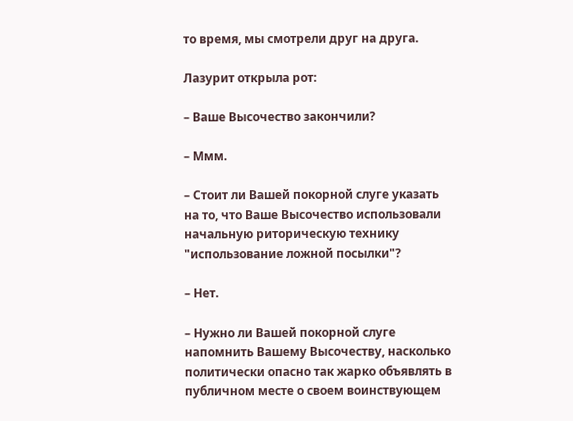то время, мы смотрели друг на друга.

Лазурит открыла рот:

– Ваше Высочество закончили?

– Ммм.

– Стоит ли Вашей покорной слуге указать на то, что Ваше Высочество использовали начальную риторическую технику "использование ложной посылки"?

– Нет.

– Нужно ли Вашей покорной слуге напомнить Вашему Высочеству, насколько политически опасно так жарко объявлять в публичном месте о своем воинствующем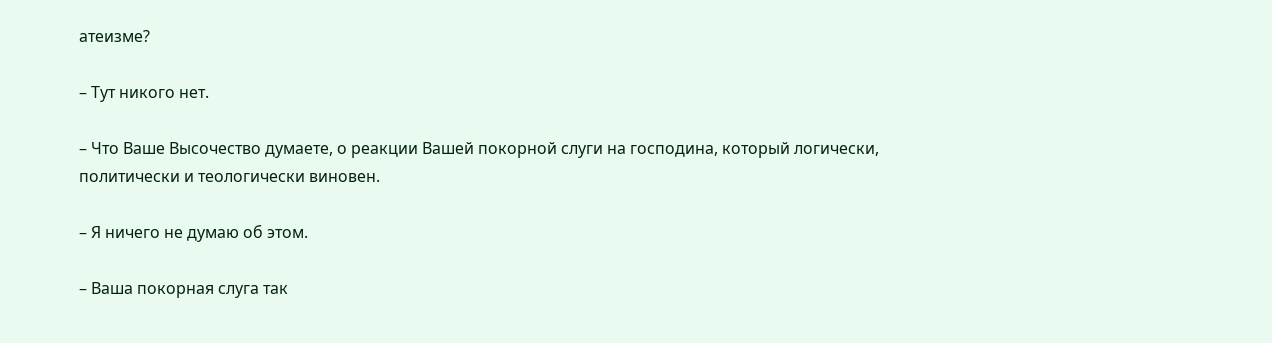атеизме?

– Тут никого нет.

– Что Ваше Высочество думаете, о реакции Вашей покорной слуги на господина, который логически, политически и теологически виновен.

– Я ничего не думаю об этом.

– Ваша покорная слуга так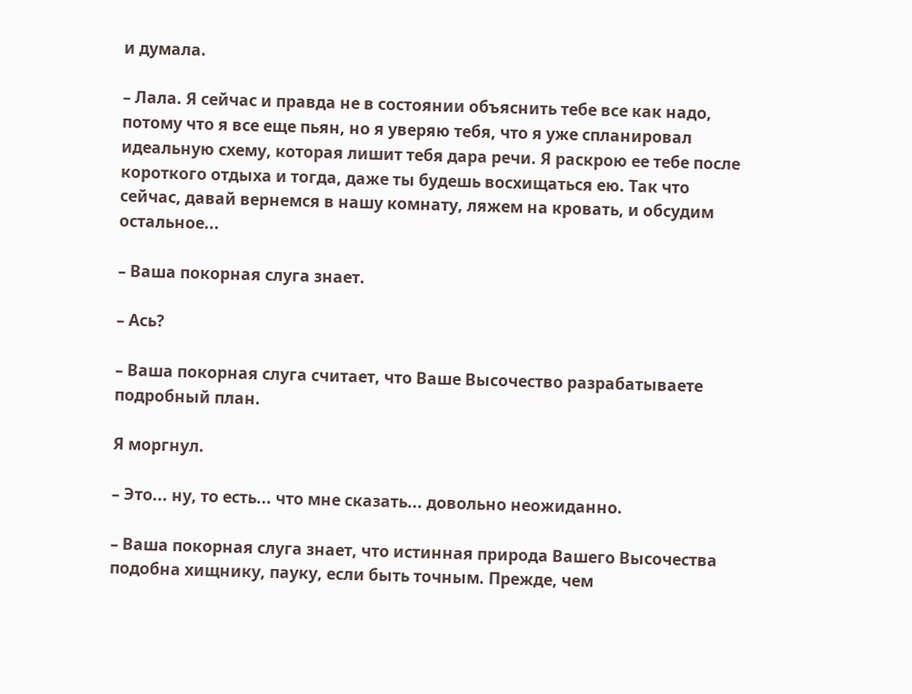и думала.

– Лала. Я сейчас и правда не в состоянии объяснить тебе все как надо, потому что я все еще пьян, но я уверяю тебя, что я уже спланировал идеальную схему, которая лишит тебя дара речи. Я раскрою ее тебе после короткого отдыха и тогда, даже ты будешь восхищаться ею. Так что сейчас, давай вернемся в нашу комнату, ляжем на кровать, и обсудим остальное...

– Ваша покорная слуга знает.

– Ась?

– Ваша покорная слуга считает, что Ваше Высочество разрабатываете подробный план.

Я моргнул.

– Это... ну, то есть... что мне сказать... довольно неожиданно.

– Ваша покорная слуга знает, что истинная природа Вашего Высочества подобна хищнику, пауку, если быть точным. Прежде, чем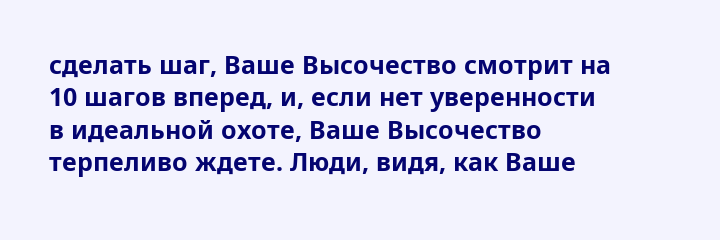сделать шаг, Ваше Высочество смотрит на 10 шагов вперед, и, если нет уверенности в идеальной охоте, Ваше Высочество терпеливо ждете. Люди, видя, как Ваше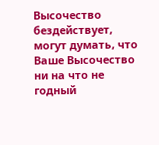Высочество бездействует, могут думать, что Ваше Высочество ни на что не годный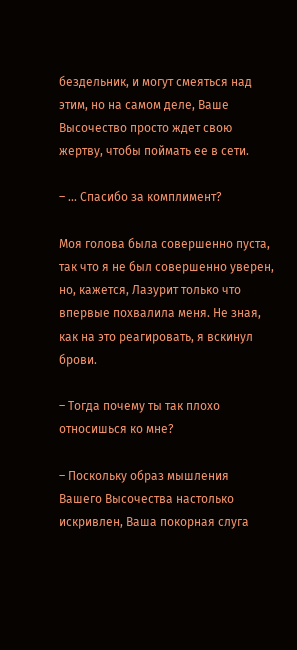бездельник, и могут смеяться над этим, но на самом деле, Ваше Высочество просто ждет свою жертву, чтобы поймать ее в сети.

– ... Спасибо за комплимент?

Моя голова была совершенно пуста, так что я не был совершенно уверен, но, кажется, Лазурит только что впервые похвалила меня. Не зная, как на это реагировать, я вскинул брови.

– Тогда почему ты так плохо относишься ко мне?

– Поскольку образ мышления Вашего Высочества настолько искривлен, Ваша покорная слуга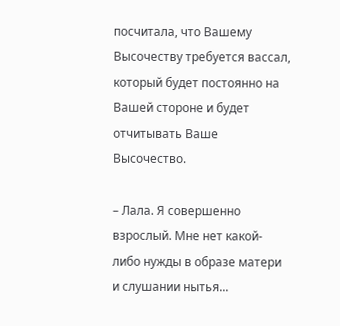посчитала, что Вашему Высочеству требуется вассал, который будет постоянно на Вашей стороне и будет отчитывать Ваше Высочество.

– Лала. Я совершенно взрослый. Мне нет какой-либо нужды в образе матери и слушании нытья...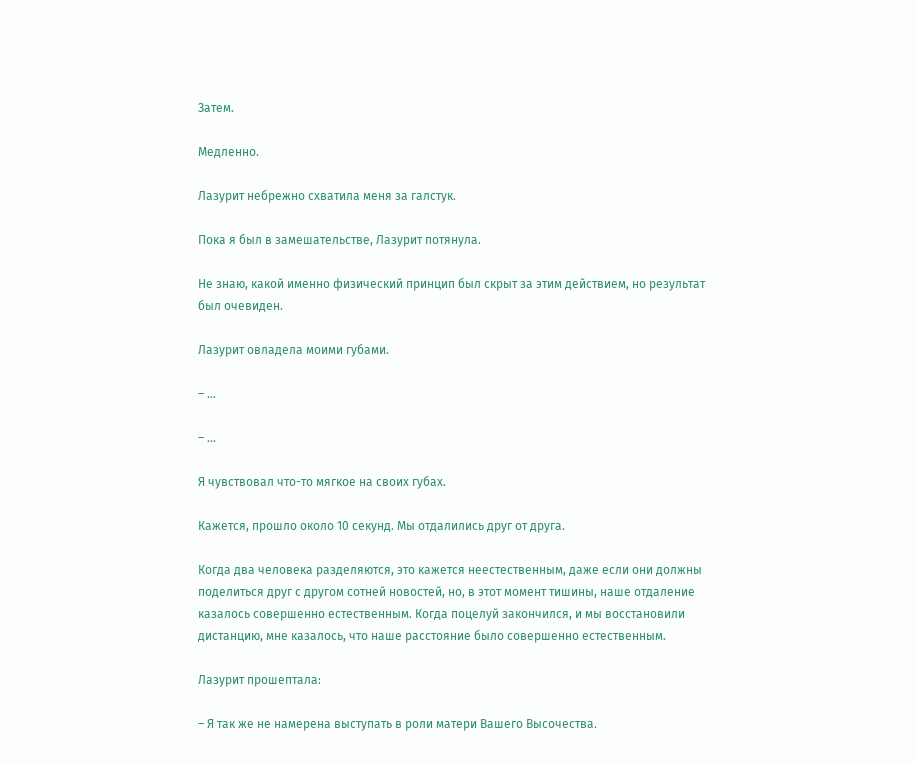Затем.

Медленно.

Лазурит небрежно схватила меня за галстук.

Пока я был в замешательстве, Лазурит потянула.

Не знаю, какой именно физический принцип был скрыт за этим действием, но результат был очевиден.

Лазурит овладела моими губами.

– ...

– ...

Я чувствовал что-то мягкое на своих губах.

Кажется, прошло около 10 секунд. Мы отдалились друг от друга.

Когда два человека разделяются, это кажется неестественным, даже если они должны поделиться друг с другом сотней новостей, но, в этот момент тишины, наше отдаление казалось совершенно естественным. Когда поцелуй закончился, и мы восстановили дистанцию, мне казалось, что наше расстояние было совершенно естественным.

Лазурит прошептала:

– Я так же не намерена выступать в роли матери Вашего Высочества.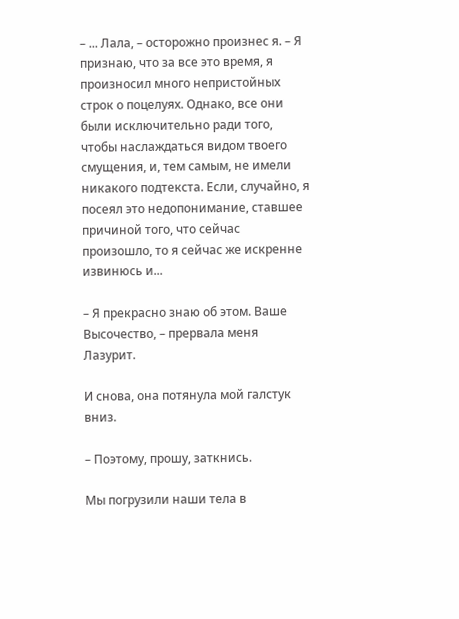– ... Лала, – осторожно произнес я. – Я признаю, что за все это время, я произносил много непристойных строк о поцелуях. Однако, все они были исключительно ради того, чтобы наслаждаться видом твоего смущения, и, тем самым, не имели никакого подтекста. Если, случайно, я посеял это недопонимание, ставшее причиной того, что сейчас произошло, то я сейчас же искренне извинюсь и...

– Я прекрасно знаю об этом. Ваше Высочество, – прервала меня Лазурит.

И снова, она потянула мой галстук вниз.

– Поэтому, прошу, заткнись.

Мы погрузили наши тела в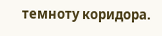темноту коридора.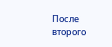После второго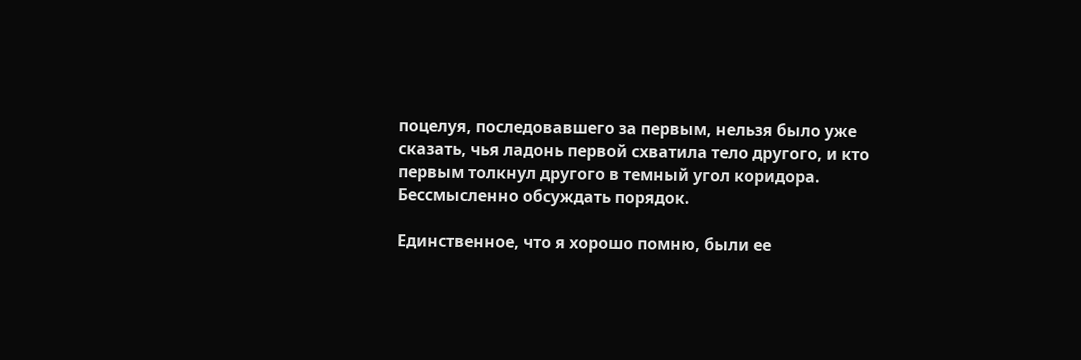поцелуя, последовавшего за первым, нельзя было уже сказать, чья ладонь первой схватила тело другого, и кто первым толкнул другого в темный угол коридора. Бессмысленно обсуждать порядок.

Единственное, что я хорошо помню, были ее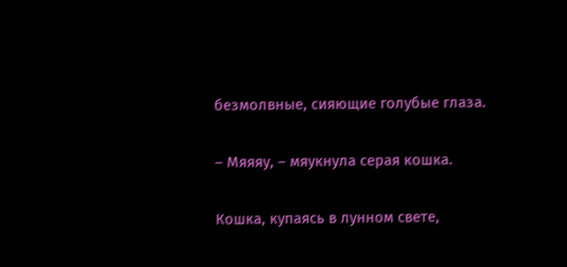безмолвные, сияющие голубые глаза.

– Мяяяу, – мяукнула серая кошка.

Кошка, купаясь в лунном свете,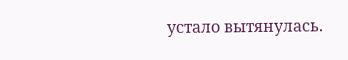устало вытянулась.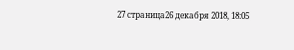27 страница26 декабря 2018, 18:05